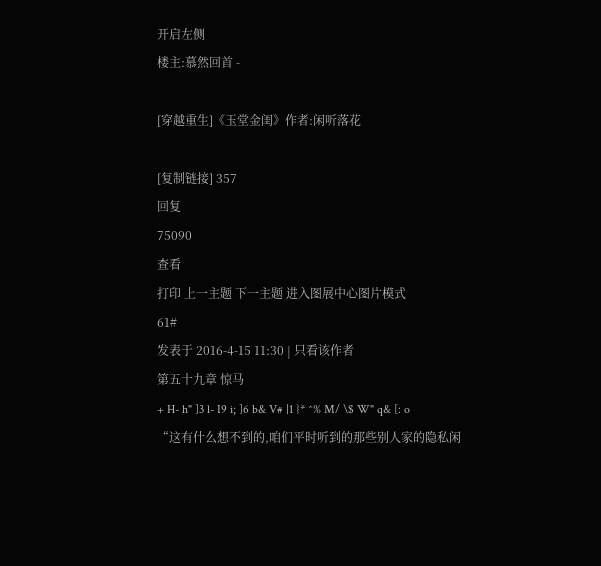开启左侧
楼主:慕然回首 -

[穿越重生]《玉堂金闺》作者:闲听落花

[复制链接] 357
回复
75090
查看
打印 上一主题 下一主题 进入图展中心图片模式
61#
发表于 2016-4-15 11:30 | 只看该作者
第五十九章 惊马
+ H- h" ]3 l- I9 i; ]6 b& V# |1 }* ^% M/ \$ W" q& [: o
“这有什么想不到的,咱们平时听到的那些别人家的隐私闲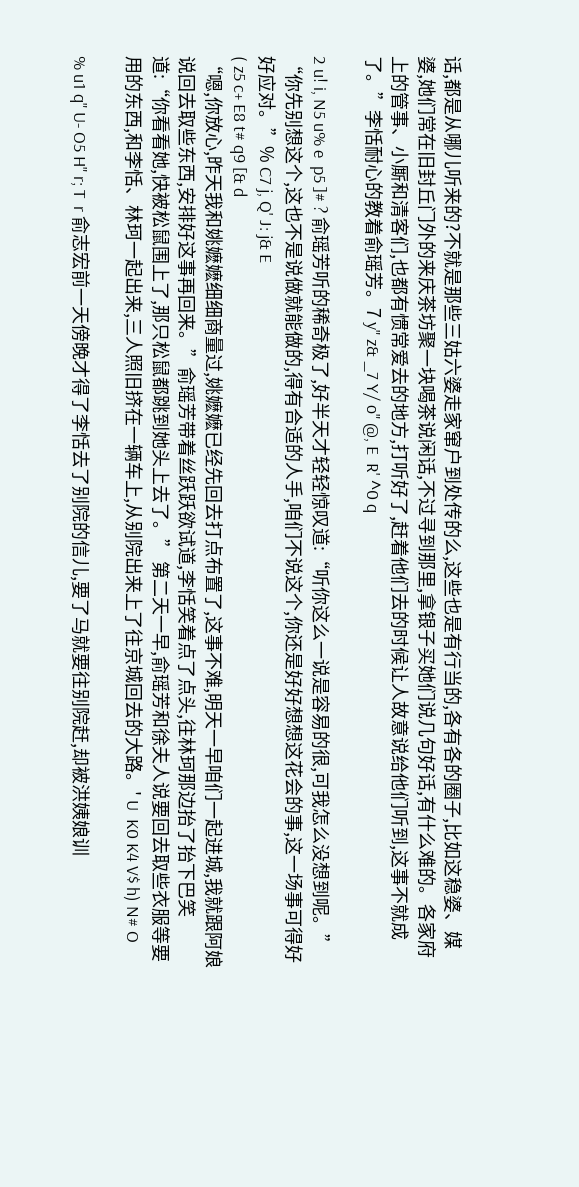话,都是从哪儿听来的?不就是那些三姑六婆走家窜户到处传的么,这些也是有行当的,各有各的圈子,比如这稳婆、媒婆,她们常在旧封丘门外的来庆茶坊聚一块喝茶说闲话,不过寻到那里,拿银子买她们说几句好话,有什么难的。各家府上的管事、小厮和清客们,也都有惯常爱去的地方,打听好了,赶着他们去的时候让人故意说给他们听到,这事不就成了。”李恬耐心的教着俞瑶芳。7 y" z& _7 Y/ o" @, E  R' ^0 q

2 u! i, N5 u% e  p5 ]# ? 俞瑶芳听的稀奇极了,好半天才轻轻惊叹道:“听你这么一说是容易的很,可我怎么没想到呢。” “你先别想这个,这也不是说做就能做的,得有合适的人手,咱们不说这个,你还是好好想想这花会的事,这一场事可得好好应对。”% C7 j, Q' J: j& E
( z5 c+ E8 t# q9 [& d
“嗯,你放心,昨天我和姚嬷嬷细细商量过,姚嬷嬷已经先回去打点布置了,这事不难,明天一早咱们一起进城,我就跟阿娘说回去取些东西,安排好这事再回来。”俞瑶芳带着丝跃跃欲试道,李恬笑着点了点头,往林珂那边抬了抬下巴笑道:“你看看她,快被松鼠围上了,那只松鼠都跳到她头上去了。” 第二天一早,俞瑶芳和徐夫人说要回去取些衣服等要用的东西,和李恬、林珂一起出来,三人照旧挤在一辆车上,从别院出来上了往京城回去的大路。' U  K0 K4 V$ h) N# O

% u1 q" U- O5 H" r; T  r 俞志宏前一天傍晚才得了李恬去了别院的信儿,要了马就要往别院赶,却被洪姨娘训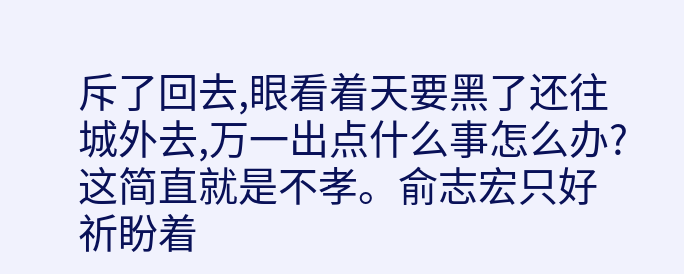斥了回去,眼看着天要黑了还往城外去,万一出点什么事怎么办?这简直就是不孝。俞志宏只好祈盼着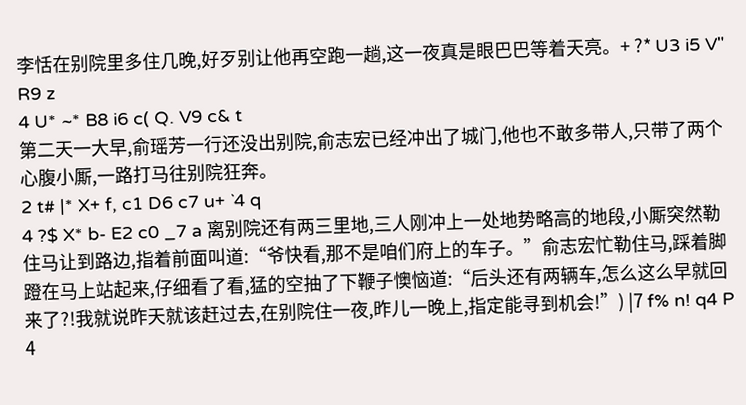李恬在别院里多住几晚,好歹别让他再空跑一趟,这一夜真是眼巴巴等着天亮。+ ?* U3 i5 V" R9 z
4 U* ~* B8 i6 c( Q. V9 c& t
第二天一大早,俞瑶芳一行还没出别院,俞志宏已经冲出了城门,他也不敢多带人,只带了两个心腹小厮,一路打马往别院狂奔。
2 t# |* X+ f, c1 D6 c7 u+ `4 q
4 ?$ X* b- E2 c0 _7 a 离别院还有两三里地,三人刚冲上一处地势略高的地段,小厮突然勒住马让到路边,指着前面叫道:“爷快看,那不是咱们府上的车子。”俞志宏忙勒住马,踩着脚蹬在马上站起来,仔细看了看,猛的空抽了下鞭子懊恼道:“后头还有两辆车,怎么这么早就回来了?!我就说昨天就该赶过去,在别院住一夜,昨儿一晚上,指定能寻到机会!”) |7 f% n! q4 P
4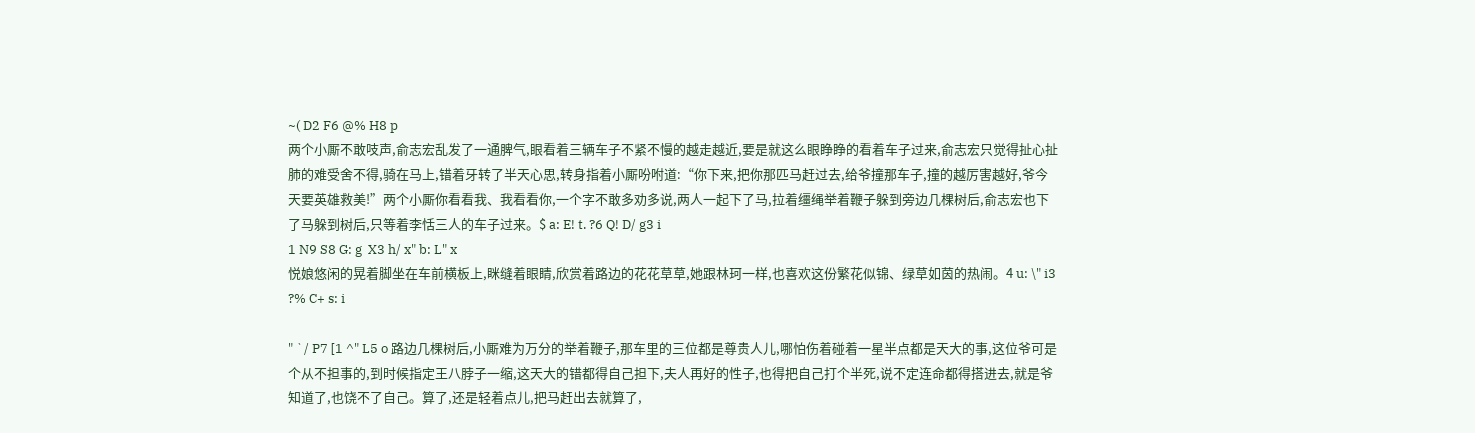~( D2 F6 @% H8 p
两个小厮不敢吱声,俞志宏乱发了一通脾气,眼看着三辆车子不紧不慢的越走越近,要是就这么眼睁睁的看着车子过来,俞志宏只觉得扯心扯肺的难受舍不得,骑在马上,错着牙转了半天心思,转身指着小厮吩咐道:“你下来,把你那匹马赶过去,给爷撞那车子,撞的越厉害越好,爷今天要英雄救美!”两个小厮你看看我、我看看你,一个字不敢多劝多说,两人一起下了马,拉着缰绳举着鞭子躲到旁边几棵树后,俞志宏也下了马躲到树后,只等着李恬三人的车子过来。$ a: E! t. ?6 Q! D/ g3 i
1 N9 S8 G: g  X3 h/ x" b: L" x
悦娘悠闲的晃着脚坐在车前横板上,眯缝着眼睛,欣赏着路边的花花草草,她跟林珂一样,也喜欢这份繁花似锦、绿草如茵的热闹。4 u: \" i3 ?% C+ s: i

" `/ P7 [1 ^" L5 o 路边几棵树后,小厮难为万分的举着鞭子,那车里的三位都是尊贵人儿,哪怕伤着碰着一星半点都是天大的事,这位爷可是个从不担事的,到时候指定王八脖子一缩,这天大的错都得自己担下,夫人再好的性子,也得把自己打个半死,说不定连命都得搭进去,就是爷知道了,也饶不了自己。算了,还是轻着点儿,把马赶出去就算了,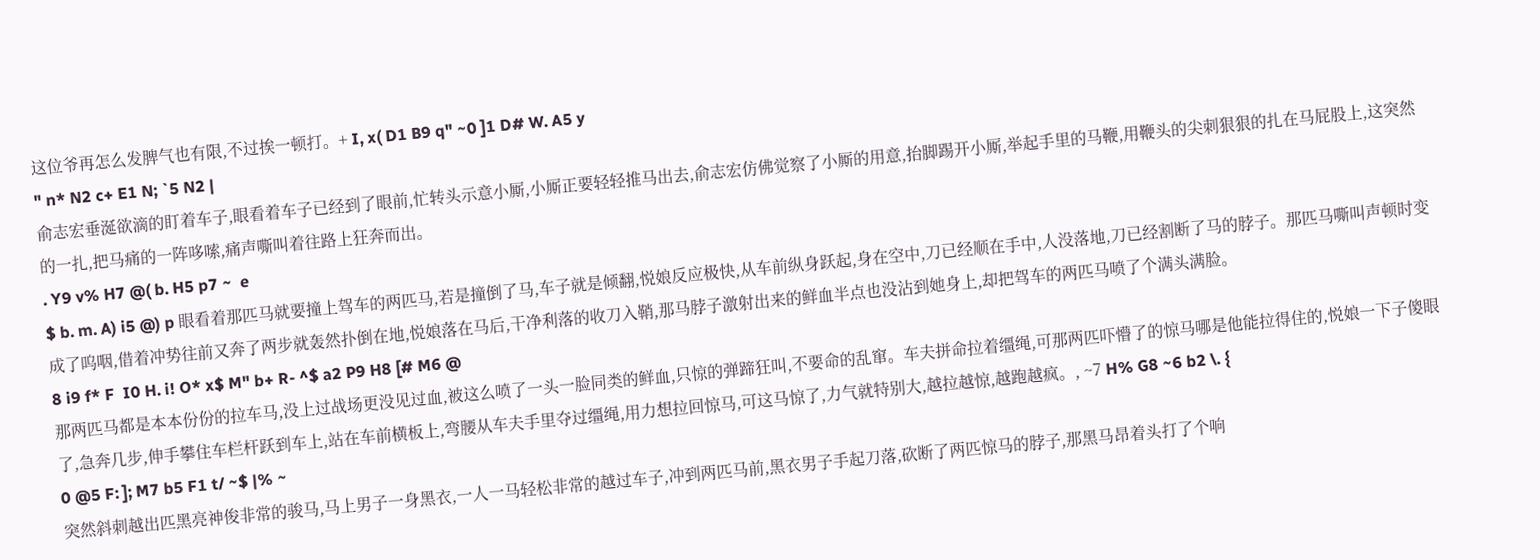这位爷再怎么发脾气也有限,不过挨一顿打。+ I, x( D1 B9 q" ~0 ]1 D# W. A5 y
" n* N2 c+ E1 N; `5 N2 |
俞志宏垂涎欲滴的盯着车子,眼看着车子已经到了眼前,忙转头示意小厮,小厮正要轻轻推马出去,俞志宏仿佛觉察了小厮的用意,抬脚踢开小厮,举起手里的马鞭,用鞭头的尖刺狠狠的扎在马屁股上,这突然的一扎,把马痛的一阵哆嗦,痛声嘶叫着往路上狂奔而出。
. Y9 v% H7 @( b. H5 p7 ~  e
$ b. m. A) i5 @) p 眼看着那匹马就要撞上驾车的两匹马,若是撞倒了马,车子就是倾翻,悦娘反应极快,从车前纵身跃起,身在空中,刀已经顺在手中,人没落地,刀已经割断了马的脖子。那匹马嘶叫声顿时变成了呜咽,借着冲势往前又奔了两步就轰然扑倒在地,悦娘落在马后,干净利落的收刀入鞘,那马脖子激射出来的鲜血半点也没沾到她身上,却把驾车的两匹马喷了个满头满脸。
8 i9 f* F  I0 H. i! O* x$ M" b+ R- ^$ a2 P9 H8 [# M6 @
那两匹马都是本本份份的拉车马,没上过战场更没见过血,被这么喷了一头一脸同类的鲜血,只惊的弹蹄狂叫,不要命的乱窜。车夫拼命拉着缰绳,可那两匹吓懵了的惊马哪是他能拉得住的,悦娘一下子傻眼了,急奔几步,伸手攀住车栏杆跃到车上,站在车前横板上,弯腰从车夫手里夺过缰绳,用力想拉回惊马,可这马惊了,力气就特别大,越拉越惊,越跑越疯。, ~7 H% G8 ~6 b2 \. {
0 @5 F: ]; M7 b5 F1 t/ ~$ |% ~
突然斜刺越出匹黑亮神俊非常的骏马,马上男子一身黑衣,一人一马轻松非常的越过车子,冲到两匹马前,黑衣男子手起刀落,砍断了两匹惊马的脖子,那黑马昂着头打了个响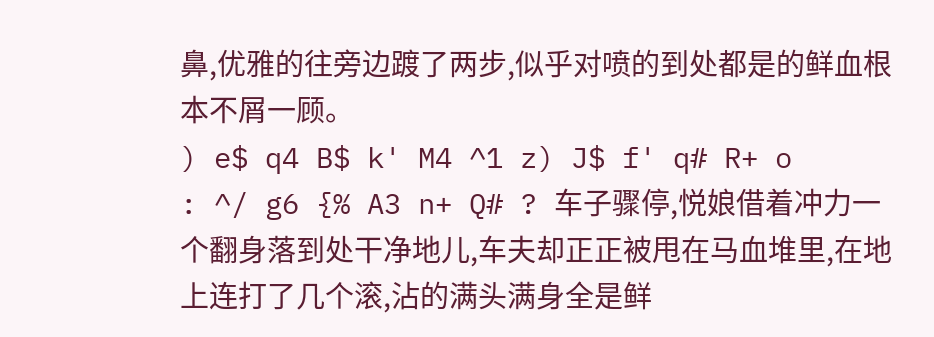鼻,优雅的往旁边踱了两步,似乎对喷的到处都是的鲜血根本不屑一顾。
) e$ q4 B$ k' M4 ^1 z) J$ f' q# R+ o
: ^/ g6 {% A3 n+ Q# ? 车子骤停,悦娘借着冲力一个翻身落到处干净地儿,车夫却正正被甩在马血堆里,在地上连打了几个滚,沾的满头满身全是鲜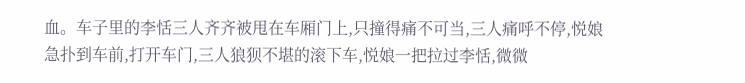血。车子里的李恬三人齐齐被甩在车厢门上,只撞得痛不可当,三人痛呼不停,悦娘急扑到车前,打开车门,三人狼狈不堪的滚下车,悦娘一把拉过李恬,微微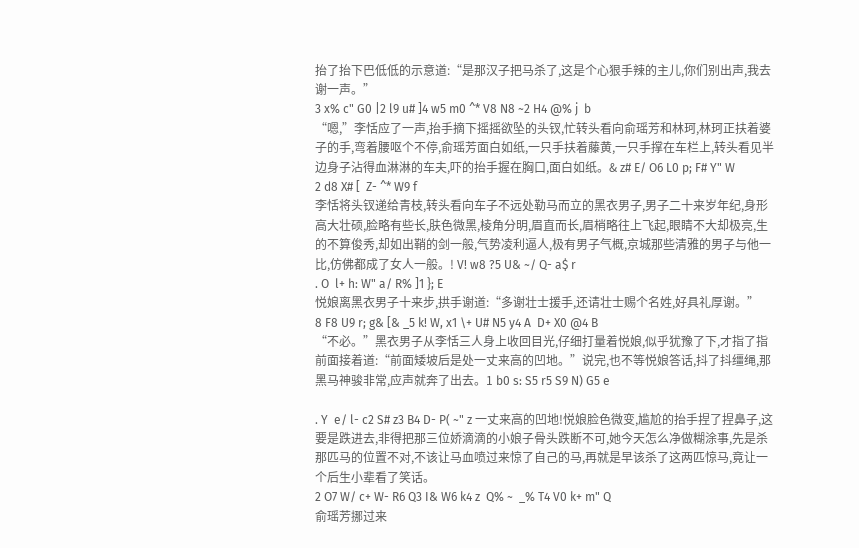抬了抬下巴低低的示意道:“是那汉子把马杀了,这是个心狠手辣的主儿,你们别出声,我去谢一声。”
3 x% c" G0 |2 l9 u# ]4 w5 m0 ^* V8 N8 ~2 H4 @% j  b
“嗯,”李恬应了一声,抬手摘下摇摇欲坠的头钗,忙转头看向俞瑶芳和林珂,林珂正扶着婆子的手,弯着腰呕个不停,俞瑶芳面白如纸,一只手扶着藤黄,一只手撑在车栏上,转头看见半边身子沾得血淋淋的车夫,吓的抬手握在胸口,面白如纸。& z# E/ O6 L0 p; F# Y" W
2 d8 X# [  Z- ^* W9 f
李恬将头钗递给青枝,转头看向车子不远处勒马而立的黑衣男子,男子二十来岁年纪,身形高大壮硕,脸略有些长,肤色微黑,棱角分明,眉直而长,眉梢略往上飞起,眼睛不大却极亮,生的不算俊秀,却如出鞘的剑一般,气势凌利逼人,极有男子气概,京城那些清雅的男子与他一比,仿佛都成了女人一般。! V! w8 ?5 U& ~/ Q- a$ r
. O  l+ h: W" a/ R% ]1 }; E
悦娘离黑衣男子十来步,拱手谢道:“多谢壮士援手,还请壮士赐个名姓,好具礼厚谢。”
8 F8 U9 r; g& [& _5 k! W, x1 \+ U# N5 y4 A  D+ X0 @4 B
“不必。”黑衣男子从李恬三人身上收回目光,仔细打量着悦娘,似乎犹豫了下,才指了指前面接着道:“前面矮坡后是处一丈来高的凹地。”说完,也不等悦娘答话,抖了抖缰绳,那黑马神骏非常,应声就奔了出去。1 b0 s: S5 r5 S9 N) G5 e

. Y  e/ l- c2 S# z3 B4 D- P( ~" z 一丈来高的凹地!悦娘脸色微变,尴尬的抬手捏了捏鼻子,这要是跌进去,非得把那三位娇滴滴的小娘子骨头跌断不可,她今天怎么净做糊涂事,先是杀那匹马的位置不对,不该让马血喷过来惊了自己的马,再就是早该杀了这两匹惊马,竟让一个后生小辈看了笑话。
2 O7 W/ c+ W- R6 Q3 I& W6 k4 z  Q% ~  _% T4 V0 k+ m" Q
俞瑶芳挪过来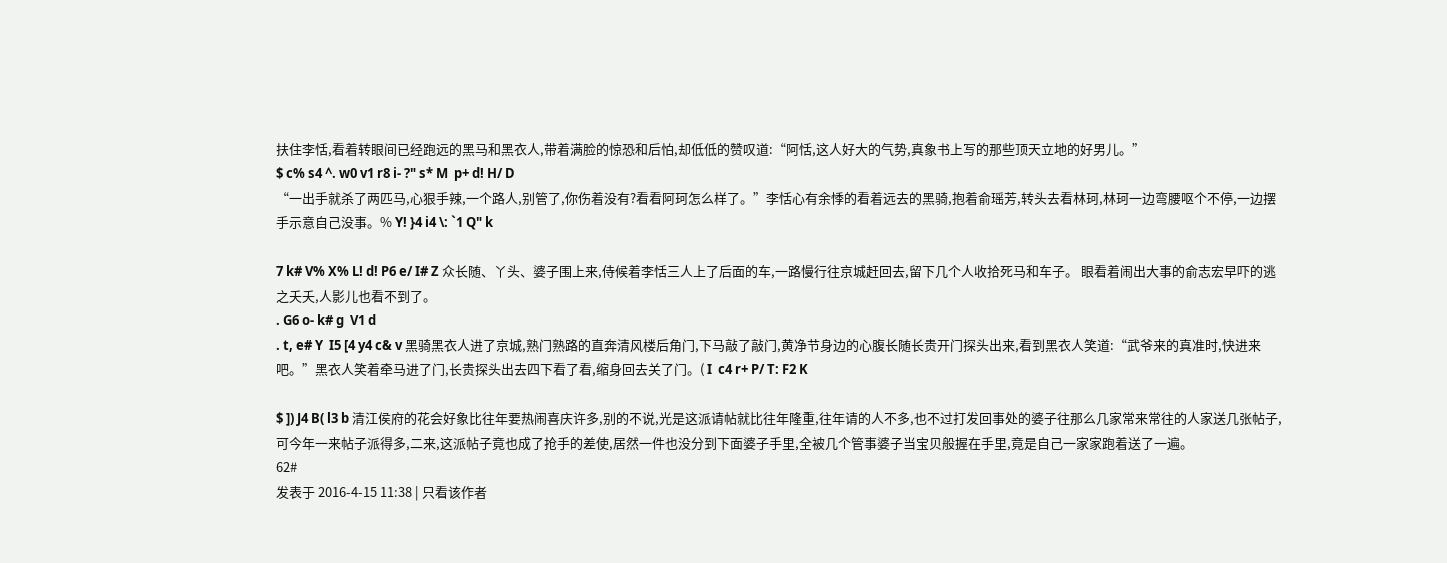扶住李恬,看着转眼间已经跑远的黑马和黑衣人,带着满脸的惊恐和后怕,却低低的赞叹道:“阿恬,这人好大的气势,真象书上写的那些顶天立地的好男儿。”
$ c% s4 ^. w0 v1 r8 i- ?" s* M  p+ d! H/ D
“一出手就杀了两匹马,心狠手辣,一个路人,别管了,你伤着没有?看看阿珂怎么样了。”李恬心有余悸的看着远去的黑骑,抱着俞瑶芳,转头去看林珂,林珂一边弯腰呕个不停,一边摆手示意自己没事。% Y! }4 i4 \: `1 Q" k

7 k# V% X% L! d! P6 e/ I# Z 众长随、丫头、婆子围上来,侍候着李恬三人上了后面的车,一路慢行往京城赶回去,留下几个人收拾死马和车子。 眼看着闹出大事的俞志宏早吓的逃之夭夭,人影儿也看不到了。
. G6 o- k# g  V1 d
. t, e# Y  I5 [4 y4 c& v 黑骑黑衣人进了京城,熟门熟路的直奔清风楼后角门,下马敲了敲门,黄净节身边的心腹长随长贵开门探头出来,看到黑衣人笑道:“武爷来的真准时,快进来吧。”黑衣人笑着牵马进了门,长贵探头出去四下看了看,缩身回去关了门。( I  c4 r+ P/ T: F2 K

$ ]) J4 B( l3 b 清江侯府的花会好象比往年要热闹喜庆许多,别的不说,光是这派请帖就比往年隆重,往年请的人不多,也不过打发回事处的婆子往那么几家常来常往的人家送几张帖子,可今年一来帖子派得多,二来,这派帖子竟也成了抢手的差使,居然一件也没分到下面婆子手里,全被几个管事婆子当宝贝般握在手里,竟是自己一家家跑着送了一遍。
62#
发表于 2016-4-15 11:38 | 只看该作者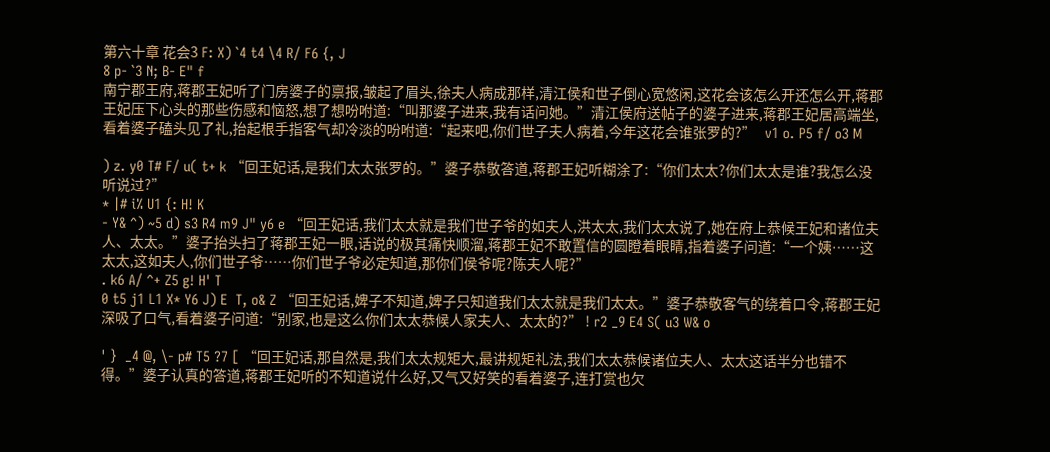第六十章 花会3 F: X) `4 t4 \4 R/ F6 {, J
8 p- `3 N; B- E" f
南宁郡王府,蒋郡王妃听了门房婆子的禀报,皱起了眉头,徐夫人病成那样,清江侯和世子倒心宽悠闲,这花会该怎么开还怎么开,蒋郡王妃压下心头的那些伤感和恼怒,想了想吩咐道:“叫那婆子进来,我有话问她。”清江侯府送帖子的婆子进来,蒋郡王妃居高端坐,看着婆子磕头见了礼,抬起根手指客气却冷淡的吩咐道:“起来吧,你们世子夫人病着,今年这花会谁张罗的?”   v1 o. P5 f/ o3 M

) z. y0 T# F/ u( t+ k “回王妃话,是我们太太张罗的。”婆子恭敬答道,蒋郡王妃听糊涂了:“你们太太?你们太太是谁?我怎么没听说过?”
* |# i% U1 {: H! K
- Y& ^) ~5 d) s3 R4 m9 J" y6 e “回王妃话,我们太太就是我们世子爷的如夫人,洪太太,我们太太说了,她在府上恭候王妃和诸位夫人、太太。”婆子抬头扫了蒋郡王妃一眼,话说的极其痛快顺溜,蒋郡王妃不敢置信的圆瞪着眼睛,指着婆子问道:“一个姨……这太太,这如夫人,你们世子爷……你们世子爷必定知道,那你们侯爷呢?陈夫人呢?”
. k6 A/ ^+ Z5 g! H' T
0 t5 j1 L1 X* Y6 J) E  T, o& Z “回王妃话,婢子不知道,婢子只知道我们太太就是我们太太。”婆子恭敬客气的绕着口令,蒋郡王妃深吸了口气,看着婆子问道:“别家,也是这么你们太太恭候人家夫人、太太的?” ! r2 _9 E4 S( u3 W& o

' }  _4 @, \- p# T5 ?7 [ “回王妃话,那自然是,我们太太规矩大,最讲规矩礼法,我们太太恭候诸位夫人、太太这话半分也错不得。”婆子认真的答道,蒋郡王妃听的不知道说什么好,又气又好笑的看着婆子,连打赏也欠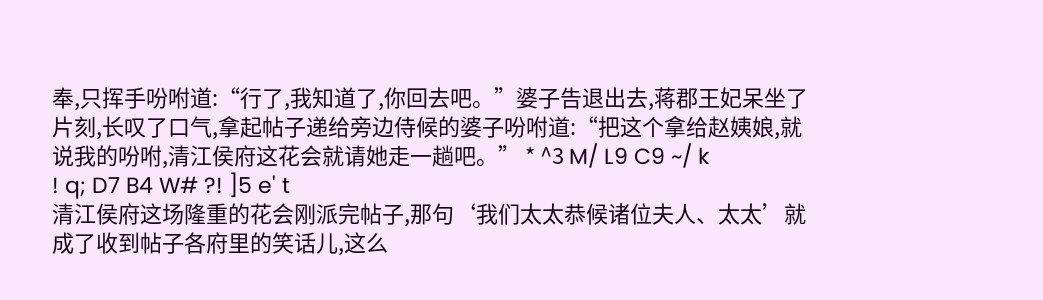奉,只挥手吩咐道:“行了,我知道了,你回去吧。”婆子告退出去,蒋郡王妃呆坐了片刻,长叹了口气,拿起帖子递给旁边侍候的婆子吩咐道:“把这个拿给赵姨娘,就说我的吩咐,清江侯府这花会就请她走一趟吧。” * ^3 M/ L9 C9 ~/ k
! q; D7 B4 W# ?! ]5 e' t
清江侯府这场隆重的花会刚派完帖子,那句‘我们太太恭候诸位夫人、太太’就成了收到帖子各府里的笑话儿,这么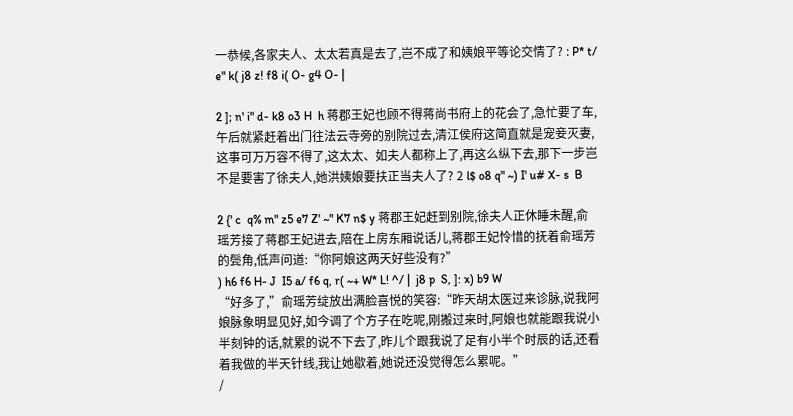一恭候,各家夫人、太太若真是去了,岂不成了和姨娘平等论交情了? : P* t/ e" k( j8 z! f8 i( O- g4 O- |

2 ]; n' i" d- k8 o3 H  h 蒋郡王妃也顾不得蒋尚书府上的花会了,急忙要了车,午后就紧赶着出门往法云寺旁的别院过去,清江侯府这简直就是宠妾灭妻,这事可万万容不得了,这太太、如夫人都称上了,再这么纵下去,那下一步岂不是要害了徐夫人,她洪姨娘要扶正当夫人了? 2 l$ o8 q" ~) I' u# X- s  B

2 {' c  q% m" z5 e7 Z' ~" K7 n$ y 蒋郡王妃赶到别院,徐夫人正休睡未醒,俞瑶芳接了蒋郡王妃进去,陪在上房东厢说话儿,蒋郡王妃怜惜的抚着俞瑶芳的鬓角,低声问道:“你阿娘这两天好些没有?”
) h6 f6 H- J  I5 a/ f6 q, r( ~+ W* L! ^/ |  j8 p  S, ]: x) b9 W
“好多了,”俞瑶芳绽放出满脸喜悦的笑容:“昨天胡太医过来诊脉,说我阿娘脉象明显见好,如今调了个方子在吃呢,刚搬过来时,阿娘也就能跟我说小半刻钟的话,就累的说不下去了,昨儿个跟我说了足有小半个时辰的话,还看着我做的半天针线,我让她歇着,她说还没觉得怎么累呢。”
/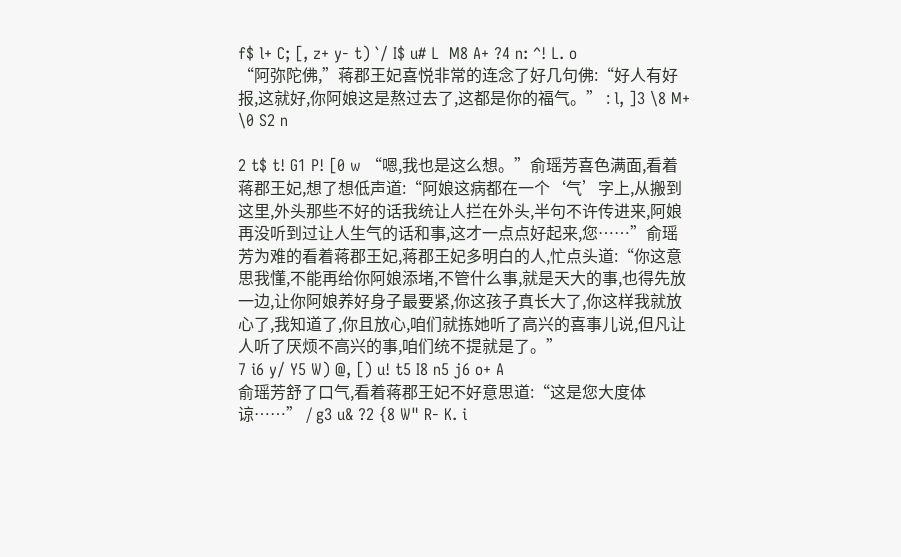f$ l+ C; [, z+ y- t) `/ I$ u# L  M8 A+ ?4 n: ^! L. o
“阿弥陀佛,”蒋郡王妃喜悦非常的连念了好几句佛:“好人有好报,这就好,你阿娘这是熬过去了,这都是你的福气。” : l, ]3 \8 M+ \0 S2 n

2 t$ t! G1 P! [0 w “嗯,我也是这么想。”俞瑶芳喜色满面,看着蒋郡王妃,想了想低声道:“阿娘这病都在一个‘气’字上,从搬到这里,外头那些不好的话我统让人拦在外头,半句不许传进来,阿娘再没听到过让人生气的话和事,这才一点点好起来,您……”俞瑶芳为难的看着蒋郡王妃,蒋郡王妃多明白的人,忙点头道:“你这意思我懂,不能再给你阿娘添堵,不管什么事,就是天大的事,也得先放一边,让你阿娘养好身子最要紧,你这孩子真长大了,你这样我就放心了,我知道了,你且放心,咱们就拣她听了高兴的喜事儿说,但凡让人听了厌烦不高兴的事,咱们统不提就是了。”
7 i6 y/ Y5 W) @, [) u! t5 I8 n5 j6 o+ A
俞瑶芳舒了口气,看着蒋郡王妃不好意思道:“这是您大度体谅……” / g3 u& ?2 {8 W" R- K. i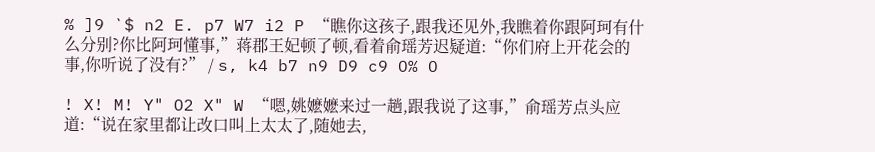% ]9 `$ n2 E. p7 W7 i2 P “瞧你这孩子,跟我还见外,我瞧着你跟阿珂有什么分别?你比阿珂懂事,”蒋郡王妃顿了顿,看着俞瑶芳迟疑道:“你们府上开花会的事,你听说了没有?” / s, k4 b7 n9 D9 c9 O% O

! X! M! Y" O2 X" W “嗯,姚嬷嬷来过一趟,跟我说了这事,”俞瑶芳点头应道:“说在家里都让改口叫上太太了,随她去,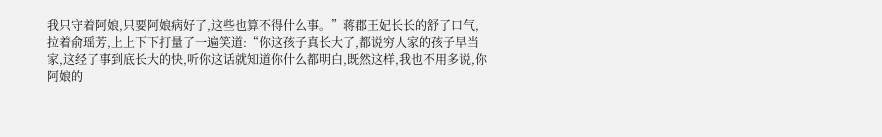我只守着阿娘,只要阿娘病好了,这些也算不得什么事。”蒋郡王妃长长的舒了口气,拉着俞瑶芳,上上下下打量了一遍笑道:“你这孩子真长大了,都说穷人家的孩子早当家,这经了事到底长大的快,听你这话就知道你什么都明白,既然这样,我也不用多说,你阿娘的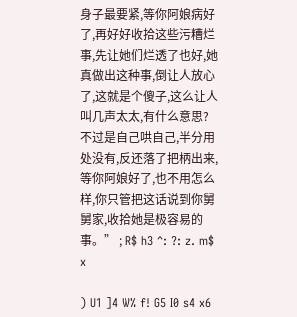身子最要紧,等你阿娘病好了,再好好收拾这些污糟烂事,先让她们烂透了也好,她真做出这种事,倒让人放心了,这就是个傻子,这么让人叫几声太太,有什么意思?不过是自己哄自己,半分用处没有,反还落了把柄出来,等你阿娘好了,也不用怎么样,你只管把这话说到你舅舅家,收拾她是极容易的事。” ; R$ h3 ^: ?: z. m$ x

) U1 ]4 W% f! G5 I0 s4 x6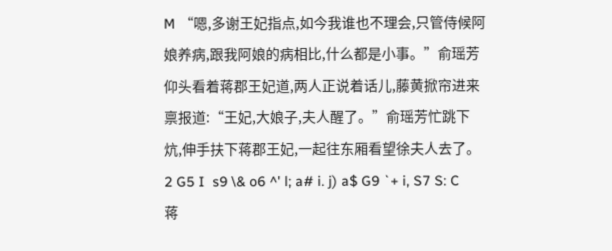M “嗯,多谢王妃指点,如今我谁也不理会,只管侍候阿娘养病,跟我阿娘的病相比,什么都是小事。”俞瑶芳仰头看着蒋郡王妃道,两人正说着话儿,藤黄掀帘进来禀报道:“王妃,大娘子,夫人醒了。”俞瑶芳忙跳下炕,伸手扶下蒋郡王妃,一起往东厢看望徐夫人去了。
2 G5 I  s9 \& o6 ^' l; a# i. j) a$ G9 `+ i, S7 S: C
蒋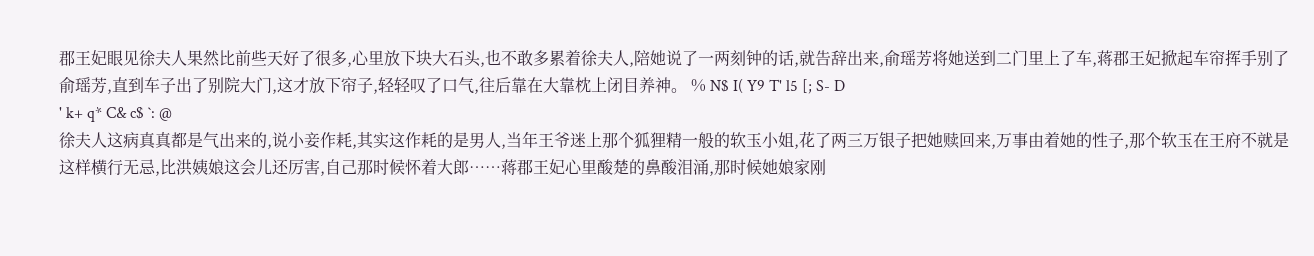郡王妃眼见徐夫人果然比前些天好了很多,心里放下块大石头,也不敢多累着徐夫人,陪她说了一两刻钟的话,就告辞出来,俞瑶芳将她送到二门里上了车,蒋郡王妃掀起车帘挥手别了俞瑶芳,直到车子出了别院大门,这才放下帘子,轻轻叹了口气,往后靠在大靠枕上闭目养神。 % N$ I( Y9 T' l5 [; S- D
' k+ q* C& c$ `: @
徐夫人这病真真都是气出来的,说小妾作耗,其实这作耗的是男人,当年王爷迷上那个狐狸精一般的软玉小姐,花了两三万银子把她赎回来,万事由着她的性子,那个软玉在王府不就是这样横行无忌,比洪姨娘这会儿还厉害,自己那时候怀着大郎……蒋郡王妃心里酸楚的鼻酸泪涌,那时候她娘家刚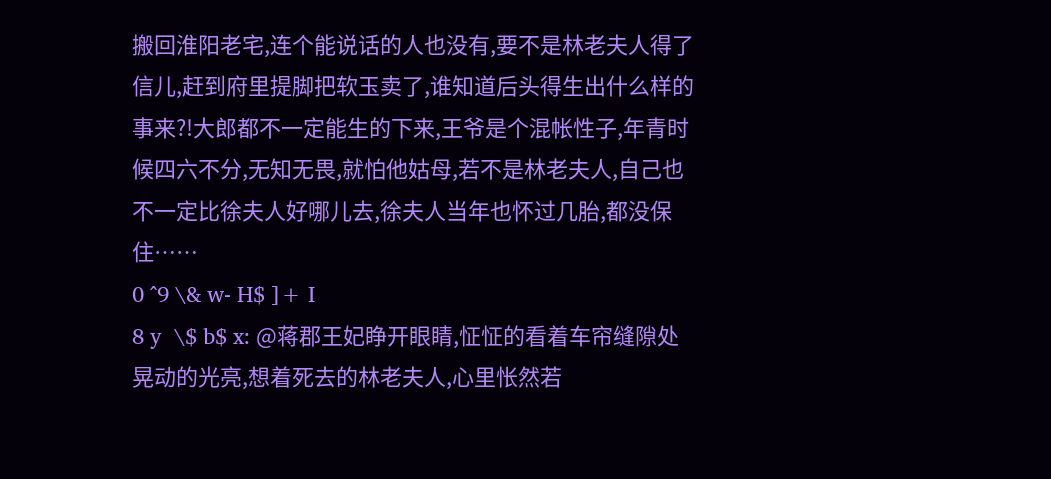搬回淮阳老宅,连个能说话的人也没有,要不是林老夫人得了信儿,赶到府里提脚把软玉卖了,谁知道后头得生出什么样的事来?!大郎都不一定能生的下来,王爷是个混帐性子,年青时候四六不分,无知无畏,就怕他姑母,若不是林老夫人,自己也不一定比徐夫人好哪儿去,徐夫人当年也怀过几胎,都没保住……
0 ^9 \& w- H$ ]+ I
8 y  \$ b$ x: @蒋郡王妃睁开眼睛,怔怔的看着车帘缝隙处晃动的光亮,想着死去的林老夫人,心里怅然若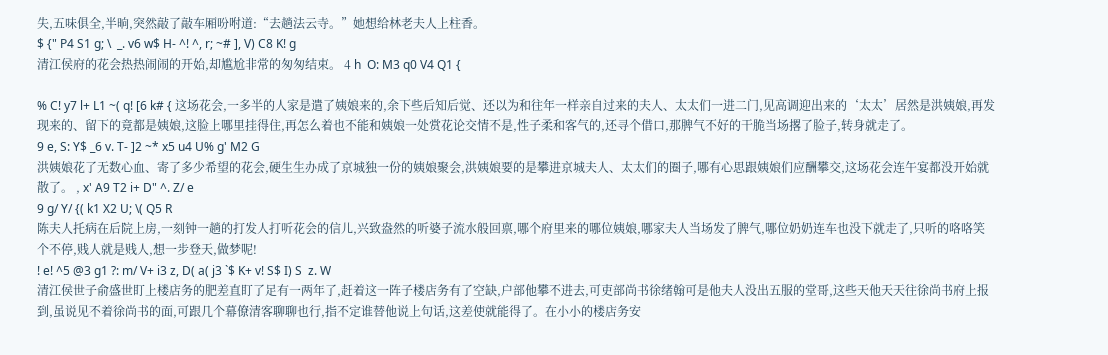失,五味俱全,半晌,突然敲了敲车厢吩咐道:“去趟法云寺。”她想给林老夫人上柱香。
$ {" P4 S1 g; \  _. v6 w$ H- ^! ^, r; ~# ], V) C8 K! g
清江侯府的花会热热闹闹的开始,却尴尬非常的匆匆结束。 4 h  O: M3 q0 V4 Q1 {

% C! y7 l+ L1 ~( q! [6 k# { 这场花会,一多半的人家是遣了姨娘来的,余下些后知后觉、还以为和往年一样亲自过来的夫人、太太们一进二门,见高调迎出来的‘太太’居然是洪姨娘,再发现来的、留下的竟都是姨娘,这脸上哪里挂得住,再怎么着也不能和姨娘一处赏花论交情不是,性子柔和客气的,还寻个借口,那脾气不好的干脆当场撂了脸子,转身就走了。
9 e, S: Y$ _6 v. T- ]2 ~* x5 u4 U% g' M2 G
洪姨娘花了无数心血、寄了多少希望的花会,硬生生办成了京城独一份的姨娘聚会,洪姨娘要的是攀进京城夫人、太太们的圈子,哪有心思跟姨娘们应酬攀交,这场花会连午宴都没开始就散了。 , x' A9 T2 i+ D" ^. Z/ e
9 g/ Y/ {( k1 X2 U; \( Q5 R
陈夫人托病在后院上房,一刻钟一趟的打发人打听花会的信儿,兴致盎然的听婆子流水般回禀,哪个府里来的哪位姨娘,哪家夫人当场发了脾气,哪位奶奶连车也没下就走了,只听的咯咯笑个不停,贱人就是贱人,想一步登天,做梦呢!
! e! ^5 @3 g1 ?: m/ V+ i3 z, D( a( j3 `$ K+ v! S$ I) S  z. W
清江侯世子俞盛世盯上楼店务的肥差直盯了足有一两年了,赶着这一阵子楼店务有了空缺,户部他攀不进去,可吏部尚书徐绪翰可是他夫人没出五服的堂哥,这些天他天天往徐尚书府上报到,虽说见不着徐尚书的面,可跟几个幕僚清客聊聊也行,指不定谁替他说上句话,这差使就能得了。在小小的楼店务安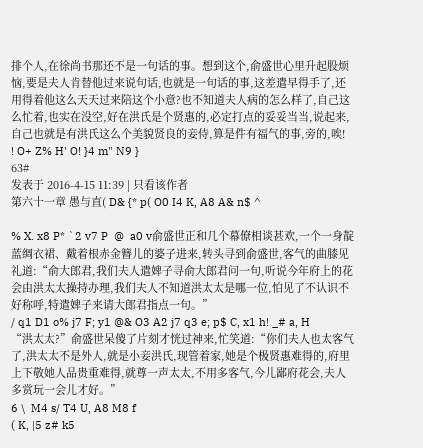排个人,在徐尚书那还不是一句话的事。想到这个,俞盛世心里升起股烦恼,要是夫人肯替他过来说句话,也就是一句话的事,这差遣早得手了,还用得着他这么天天过来陪这个小意?也不知道夫人病的怎么样了,自己这么忙着,也实在没空,好在洪氏是个贤惠的,必定打点的妥妥当当,说起来,自己也就是有洪氏这么个美貌贤良的妾侍,算是件有福气的事,旁的,唉!
! O+ Z% H' O! }4 m" N9 }
63#
发表于 2016-4-15 11:39 | 只看该作者
第六十一章 愚与直( D& {* p( O0 I4 K, A8 A& n$ ^

% X. x8 P* `2 v7 P  @  a0 v俞盛世正和几个幕僚相谈甚欢,一个一身靛蓝绸衣裙、戴着根赤金簪儿的婆子进来,转头寻到俞盛世,客气的曲膝见礼道:“俞大郎君,我们夫人遣婢子寻俞大郎君问一句,听说今年府上的花会由洪太太操持办理,我们夫人不知道洪太太是哪一位,怕见了不认识不好称呼,特遣婢子来请大郎君指点一句。”
/ q1 D1 o% j7 F; y1 @& O3 A2 j7 q3 e; p$ C, x1 h! _# a, H
“洪太太?”俞盛世呆傻了片刻才恍过神来,忙笑道:“你们夫人也太客气了,洪太太不是外人,就是小妾洪氏,现管着家,她是个极贤惠难得的,府里上下敬她人品贵重难得,就尊一声太太,不用多客气,今儿鄙府花会,夫人多赏玩一会儿才好。”
6 \  M4 s/ T4 U, A8 M8 f
( K, |5 z# k5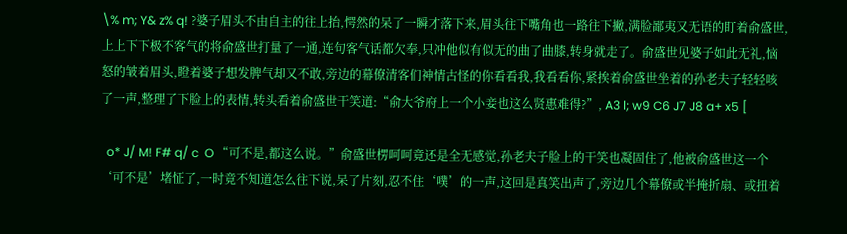\% m; Y& z% q! ?婆子眉头不由自主的往上抬,愕然的呆了一瞬才落下来,眉头往下嘴角也一路往下撇,满脸鄙夷又无语的盯着俞盛世,上上下下极不客气的将俞盛世打量了一通,连句客气话都欠奉,只冲他似有似无的曲了曲膝,转身就走了。俞盛世见婆子如此无礼,恼怒的皱着眉头,瞪着婆子想发脾气却又不敢,旁边的幕僚清客们神情古怪的你看看我,我看看你,紧挨着俞盛世坐着的孙老夫子轻轻咳了一声,整理了下脸上的表情,转头看着俞盛世干笑道:“俞大爷府上一个小妾也这么贤惠难得?”, A3 l; w9 C6 J7 J8 a+ x5 [

  o* J/ M! F# q/ c  O “可不是,都这么说。”俞盛世楞呵呵竟还是全无感觉,孙老夫子脸上的干笑也凝固住了,他被俞盛世这一个‘可不是’堵怔了,一时竟不知道怎么往下说,呆了片刻,忍不住‘噗’的一声,这回是真笑出声了,旁边几个幕僚或半掩折扇、或扭着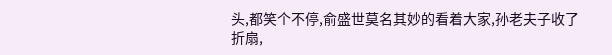头,都笑个不停,俞盛世莫名其妙的看着大家,孙老夫子收了折扇,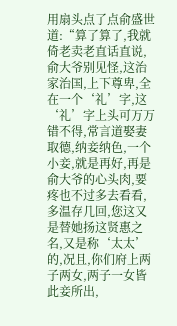用扇头点了点俞盛世道:“算了算了,我就倚老卖老直话直说,俞大爷别见怪,这治家治国,上下尊卑,全在一个‘礼’字,这‘礼’字上头可万万错不得,常言道娶妻取德,纳妾纳色,一个小妾,就是再好,再是俞大爷的心头肉,要疼也不过多去看看,多温存几回,您这又是替她扬这贤惠之名,又是称‘太太’的,况且,你们府上两子两女,两子一女皆此妾所出,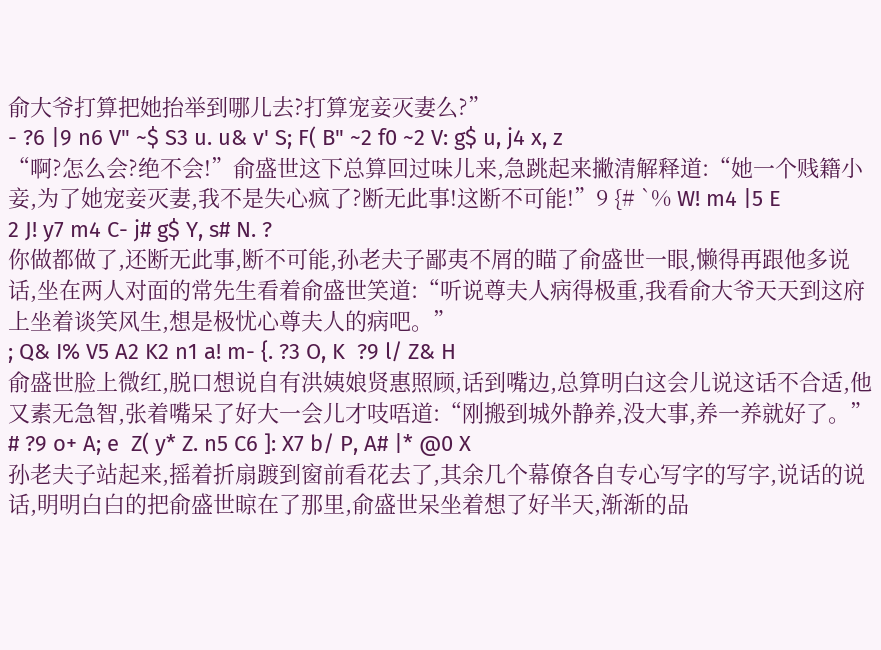俞大爷打算把她抬举到哪儿去?打算宠妾灭妻么?”
- ?6 |9 n6 V" ~$ S3 u. u& v' S; F( B" ~2 f0 ~2 V: g$ u, j4 x, z
“啊?怎么会?绝不会!”俞盛世这下总算回过味儿来,急跳起来撇清解释道:“她一个贱籍小妾,为了她宠妾灭妻,我不是失心疯了?断无此事!这断不可能!”9 {# `% W! m4 |5 E
2 J! y7 m4 C- j# g$ Y, s# N. ?
你做都做了,还断无此事,断不可能,孙老夫子鄙夷不屑的瞄了俞盛世一眼,懒得再跟他多说话,坐在两人对面的常先生看着俞盛世笑道:“听说尊夫人病得极重,我看俞大爷天天到这府上坐着谈笑风生,想是极忧心尊夫人的病吧。”
; Q& I% V5 A2 K2 n1 a! m- {. ?3 O, K  ?9 l/ Z& H
俞盛世脸上微红,脱口想说自有洪姨娘贤惠照顾,话到嘴边,总算明白这会儿说这话不合适,他又素无急智,张着嘴呆了好大一会儿才吱唔道:“刚搬到城外静养,没大事,养一养就好了。”
# ?9 o+ A; e  Z( y* Z. n5 C6 ]: X7 b/ P, A# |* @0 X
孙老夫子站起来,摇着折扇踱到窗前看花去了,其余几个幕僚各自专心写字的写字,说话的说话,明明白白的把俞盛世晾在了那里,俞盛世呆坐着想了好半天,渐渐的品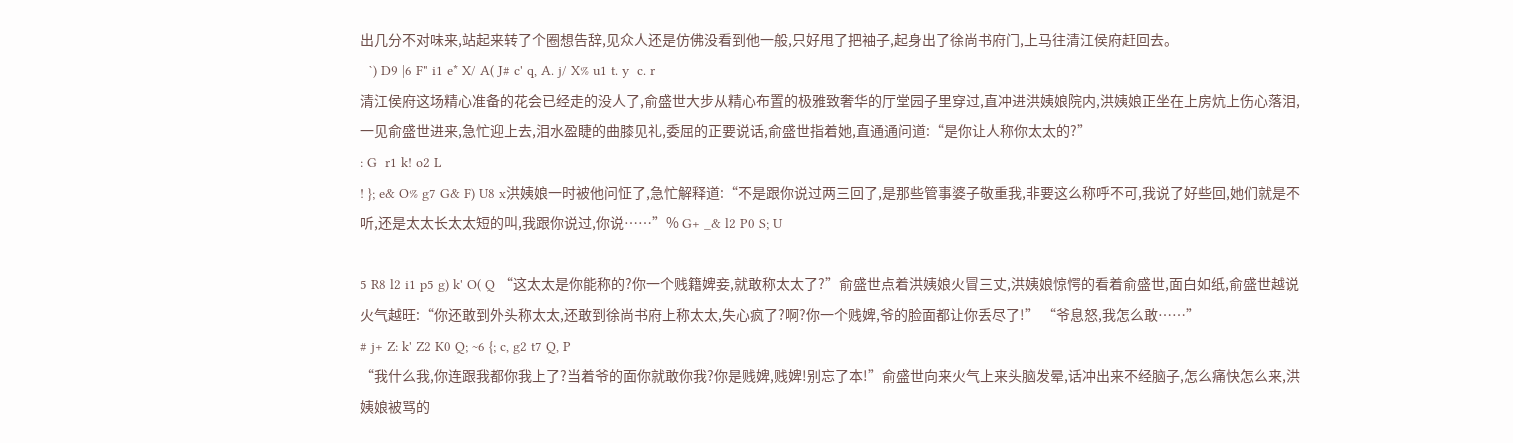出几分不对味来,站起来转了个圈想告辞,见众人还是仿佛没看到他一般,只好甩了把袖子,起身出了徐尚书府门,上马往清江侯府赶回去。
  `) D9 |6 F" i1 e* X/ A( J# c' q, A. j/ X% u1 t. y  c. r
清江侯府这场精心准备的花会已经走的没人了,俞盛世大步从精心布置的极雅致奢华的厅堂园子里穿过,直冲进洪姨娘院内,洪姨娘正坐在上房炕上伤心落泪,一见俞盛世进来,急忙迎上去,泪水盈睫的曲膝见礼,委屈的正要说话,俞盛世指着她,直通通问道:“是你让人称你太太的?”
: G  r1 k! o2 L
! }; e& O% g7 G& F) U8 x洪姨娘一时被他问怔了,急忙解释道:“不是跟你说过两三回了,是那些管事婆子敬重我,非要这么称呼不可,我说了好些回,她们就是不听,还是太太长太太短的叫,我跟你说过,你说……”% G+ _& l2 P0 S; U

5 R8 l2 i1 p5 g) k' O( Q “这太太是你能称的?你一个贱籍婢妾,就敢称太太了?”俞盛世点着洪姨娘火冒三丈,洪姨娘惊愕的看着俞盛世,面白如纸,俞盛世越说火气越旺:“你还敢到外头称太太,还敢到徐尚书府上称太太,失心疯了?啊?你一个贱婢,爷的脸面都让你丢尽了!” “爷息怒,我怎么敢……”
# j+ Z: k' Z2 K0 Q; ~6 {; c, g2 t7 Q, P
“我什么我,你连跟我都你我上了?当着爷的面你就敢你我?你是贱婢,贱婢!别忘了本!”俞盛世向来火气上来头脑发晕,话冲出来不经脑子,怎么痛快怎么来,洪姨娘被骂的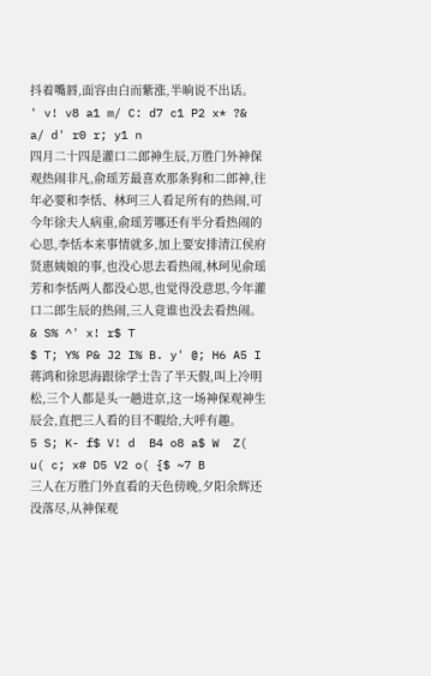抖着嘴唇,面容由白而紫涨,半晌说不出话。
' v! v8 a1 m/ C: d7 c1 P2 x* ?& a/ d' r0 r; y1 n
四月二十四是灌口二郎神生辰,万胜门外神保观热闹非凡,俞瑶芳最喜欢那条狗和二郎神,往年必要和李恬、林珂三人看足所有的热闹,可今年徐夫人病重,俞瑶芳哪还有半分看热闹的心思,李恬本来事情就多,加上要安排清江侯府贤惠姨娘的事,也没心思去看热闹,林珂见俞瑶芳和李恬两人都没心思,也觉得没意思,今年灌口二郎生辰的热闹,三人竟谁也没去看热闹。
& S% ^' x! r$ T
$ T; Y% P& J2 I% B. y' @; H6 A5 I 蒋鸿和徐思海跟徐学士告了半天假,叫上冷明松,三个人都是头一趟进京,这一场神保观神生辰会,直把三人看的目不暇给,大呼有趣。
5 S; K- f$ V! d  B4 o8 a$ W  Z( u( c; x# D5 V2 o( {$ ~7 B
三人在万胜门外直看的天色傍晚,夕阳余辉还没落尽,从神保观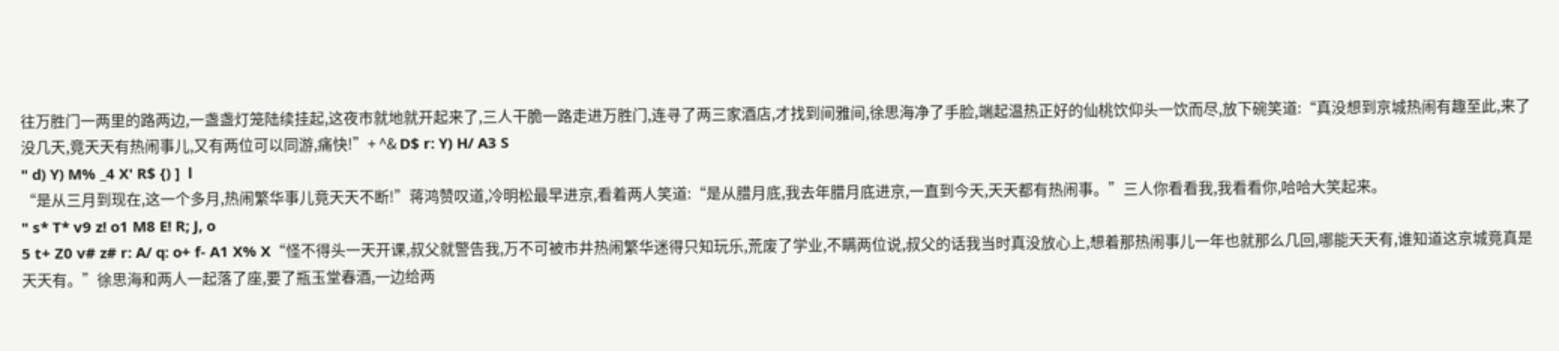往万胜门一两里的路两边,一盏盏灯笼陆续挂起,这夜市就地就开起来了,三人干脆一路走进万胜门,连寻了两三家酒店,才找到间雅间,徐思海净了手脸,端起温热正好的仙桃饮仰头一饮而尽,放下碗笑道:“真没想到京城热闹有趣至此,来了没几天,竟天天有热闹事儿,又有两位可以同游,痛快!”+ ^& D$ r: Y) H/ A3 S
" d) Y) M% _4 X' R$ {) ]  l
“是从三月到现在,这一个多月,热闹繁华事儿竟天天不断!”蒋鸿赞叹道,冷明松最早进京,看着两人笑道:“是从腊月底,我去年腊月底进京,一直到今天,天天都有热闹事。”三人你看看我,我看看你,哈哈大笑起来。
" s* T* v9 z! o1 M8 E! R; J, o
5 t+ Z0 v# z# r: A/ q: o+ f- A1 X% X“怪不得头一天开课,叔父就警告我,万不可被市井热闹繁华迷得只知玩乐,荒废了学业,不瞒两位说,叔父的话我当时真没放心上,想着那热闹事儿一年也就那么几回,哪能天天有,谁知道这京城竟真是天天有。”徐思海和两人一起落了座,要了瓶玉堂春酒,一边给两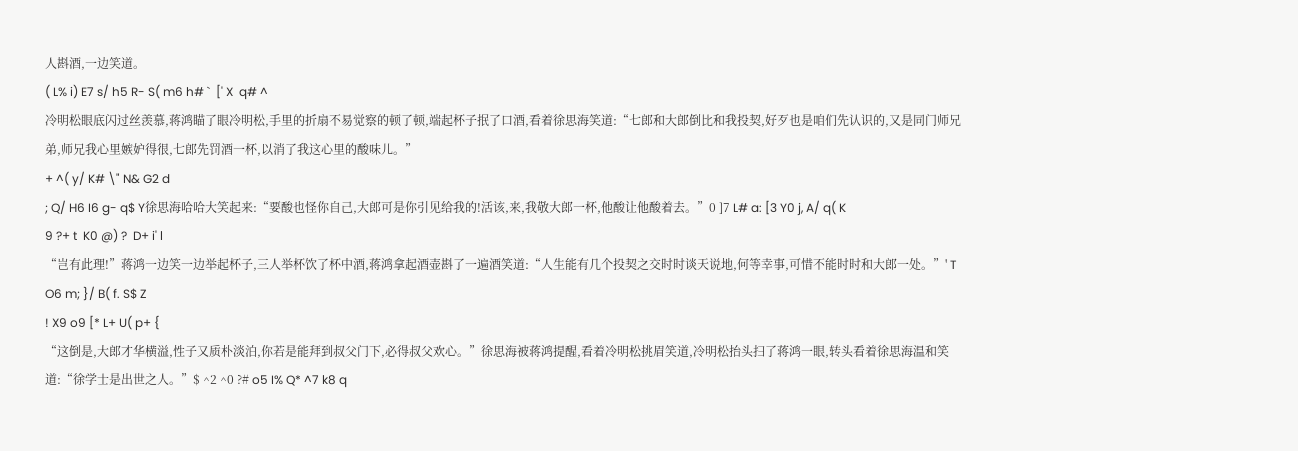人斟酒,一边笑道。
( L% i) E7 s/ h5 R- S( m6 h# `  [' X  q# ^
冷明松眼底闪过丝羡慕,蒋鸿瞄了眼冷明松,手里的折扇不易觉察的顿了顿,端起杯子抿了口酒,看着徐思海笑道:“七郎和大郎倒比和我投契,好歹也是咱们先认识的,又是同门师兄弟,师兄我心里嫉妒得很,七郎先罚酒一杯,以消了我这心里的酸味儿。”
+ ^( y/ K# \" N& G2 d
; Q/ H6 I6 g- q$ Y徐思海哈哈大笑起来:“要酸也怪你自己,大郎可是你引见给我的!活该,来,我敬大郎一杯,他酸让他酸着去。”0 ]7 L# a: [3 Y0 j, A/ q( K
9 ?+ t  K0 @) ?  D+ i' l
“岂有此理!”蒋鸿一边笑一边举起杯子,三人举杯饮了杯中酒,蒋鸿拿起酒壶斟了一遍酒笑道:“人生能有几个投契之交时时谈天说地,何等幸事,可惜不能时时和大郎一处。”' T  O6 m; }/ B( f. S$ Z
! X9 o9 [* L+ U( p+ {
“这倒是,大郎才华横溢,性子又质朴淡泊,你若是能拜到叔父门下,必得叔父欢心。”徐思海被蒋鸿提醒,看着冷明松挑眉笑道,冷明松抬头扫了蒋鸿一眼,转头看着徐思海温和笑道:“徐学士是出世之人。”$ ^2 ^0 ?# o5 I% Q* ^7 k8 q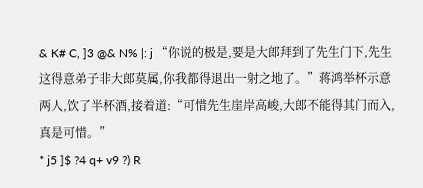& K# C, ]3 @& N% |: j “你说的极是,要是大郎拜到了先生门下,先生这得意弟子非大郎莫属,你我都得退出一射之地了。”蒋鸿举杯示意两人,饮了半杯酒,接着道:“可惜先生崖岸高峻,大郎不能得其门而入,真是可惜。”
* j5 ]$ ?4 q+ v9 ?) R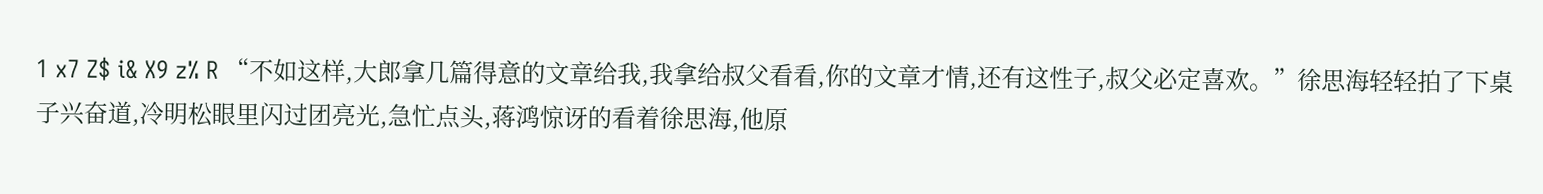1 x7 Z$ i& X9 z% R “不如这样,大郎拿几篇得意的文章给我,我拿给叔父看看,你的文章才情,还有这性子,叔父必定喜欢。”徐思海轻轻拍了下桌子兴奋道,冷明松眼里闪过团亮光,急忙点头,蒋鸿惊讶的看着徐思海,他原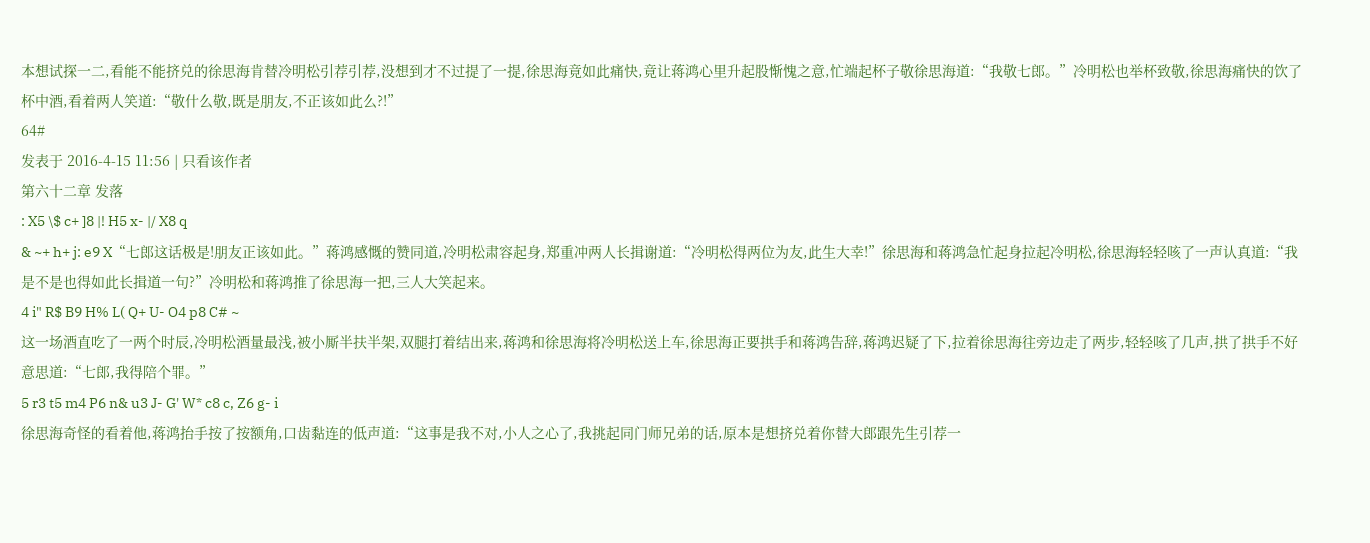本想试探一二,看能不能挤兑的徐思海肯替冷明松引荐引荐,没想到才不过提了一提,徐思海竟如此痛快,竟让蒋鸿心里升起股惭愧之意,忙端起杯子敬徐思海道:“我敬七郎。”冷明松也举杯致敬,徐思海痛快的饮了杯中酒,看着两人笑道:“敬什么敬,既是朋友,不正该如此么?!”
64#
发表于 2016-4-15 11:56 | 只看该作者
第六十二章 发落
: X5 \$ c+ ]8 |! H5 x- |/ X8 q
& ~+ h+ j: e9 X“七郎这话极是!朋友正该如此。”蒋鸿感慨的赞同道,冷明松肃容起身,郑重冲两人长揖谢道:“冷明松得两位为友,此生大幸!”徐思海和蒋鸿急忙起身拉起冷明松,徐思海轻轻咳了一声认真道:“我是不是也得如此长揖道一句?”冷明松和蒋鸿推了徐思海一把,三人大笑起来。
4 i" R$ B9 H% L( Q+ U- O4 p8 C# ~
这一场酒直吃了一两个时辰,冷明松酒量最浅,被小厮半扶半架,双腿打着结出来,蒋鸿和徐思海将冷明松送上车,徐思海正要拱手和蒋鸿告辞,蒋鸿迟疑了下,拉着徐思海往旁边走了两步,轻轻咳了几声,拱了拱手不好意思道:“七郎,我得陪个罪。”
5 r3 t5 m4 P6 n& u3 J- G' W* c8 c, Z6 g- i
徐思海奇怪的看着他,蒋鸿抬手按了按额角,口齿黏连的低声道:“这事是我不对,小人之心了,我挑起同门师兄弟的话,原本是想挤兑着你替大郎跟先生引荐一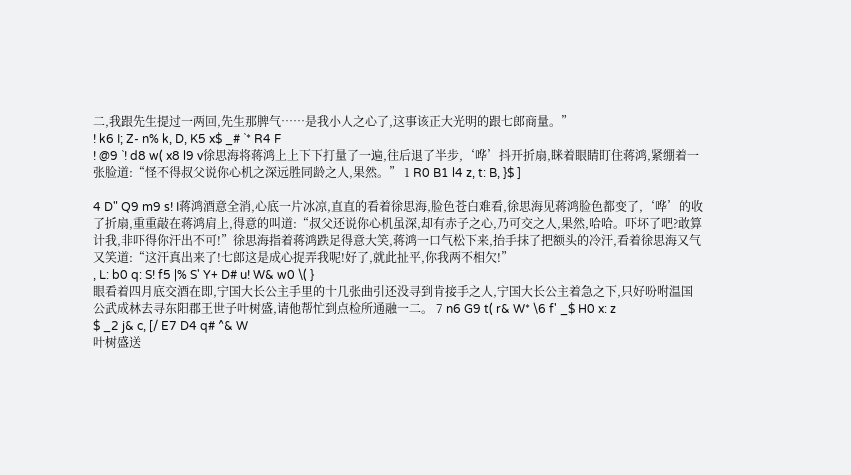二,我跟先生提过一两回,先生那脾气……是我小人之心了,这事该正大光明的跟七郎商量。”
! k6 I; Z- n% k, D, K5 x$ _# `* R4 F
! @9 `! d8 w( x8 l9 v徐思海将蒋鸿上上下下打量了一遍,往后退了半步,‘哗’抖开折扇,眯着眼睛盯住蒋鸿,紧绷着一张脸道:“怪不得叔父说你心机之深远胜同龄之人,果然。” 1 R0 B1 l4 z, t: B, }$ ]

4 D" Q9 m9 s! I蒋鸿酒意全消,心底一片冰凉,直直的看着徐思海,脸色苍白难看,徐思海见蒋鸿脸色都变了,‘哗’的收了折扇,重重敲在蒋鸿肩上,得意的叫道:“叔父还说你心机虽深,却有赤子之心,乃可交之人,果然,哈哈。吓坏了吧?敢算计我,非吓得你汗出不可!”徐思海指着蒋鸿跌足得意大笑,蒋鸿一口气松下来,抬手抹了把额头的冷汗,看着徐思海又气又笑道:“这汗真出来了!七郎这是成心捉弄我呢!好了,就此扯平,你我两不相欠!”
, L: b0 q: S! f5 |% S' Y+ D# u! W& w0 \( }
眼看着四月底交酒在即,宁国大长公主手里的十几张曲引还没寻到肯接手之人,宁国大长公主着急之下,只好吩咐温国公武成林去寻东阳郡王世子叶树盛,请他帮忙到点检所通融一二。 7 n6 G9 t( r& W* \6 f' _$ H0 x: z
$ _2 j& c, [/ E7 D4 q# ^& W
叶树盛送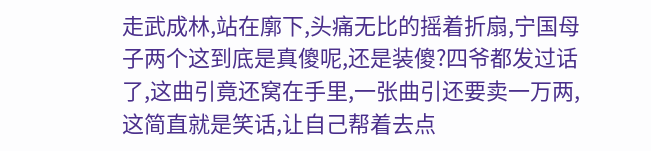走武成林,站在廓下,头痛无比的摇着折扇,宁国母子两个这到底是真傻呢,还是装傻?四爷都发过话了,这曲引竟还窝在手里,一张曲引还要卖一万两,这简直就是笑话,让自己帮着去点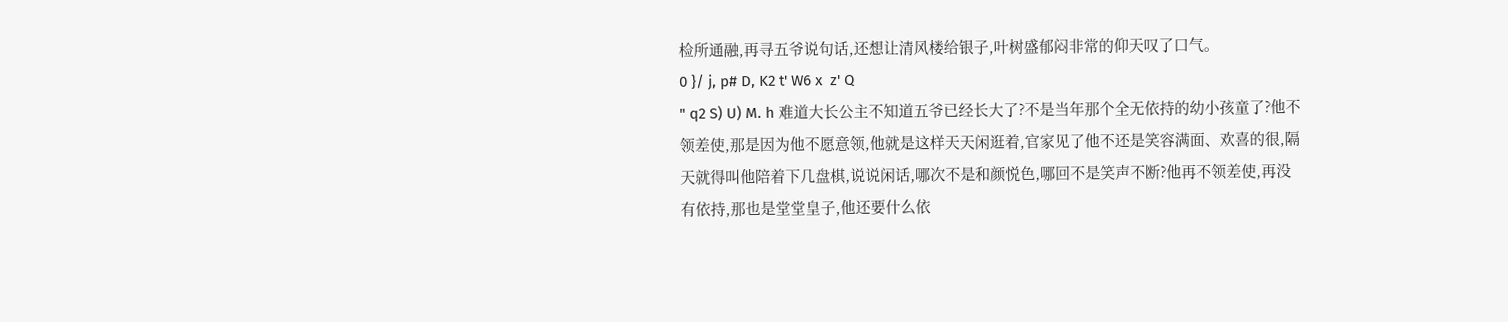检所通融,再寻五爷说句话,还想让清风楼给银子,叶树盛郁闷非常的仰天叹了口气。
0 }/ j, p# D, K2 t' W6 x  z' Q
" q2 S) U) M. h 难道大长公主不知道五爷已经长大了?不是当年那个全无依持的幼小孩童了?他不领差使,那是因为他不愿意领,他就是这样天天闲逛着,官家见了他不还是笑容满面、欢喜的很,隔天就得叫他陪着下几盘棋,说说闲话,哪次不是和颜悦色,哪回不是笑声不断?他再不领差使,再没有依持,那也是堂堂皇子,他还要什么依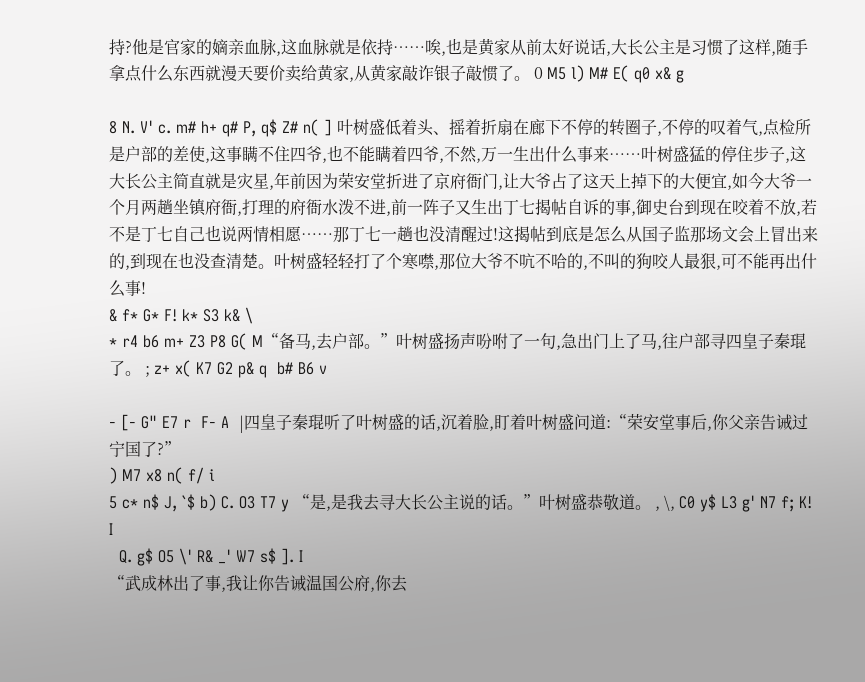持?他是官家的嫡亲血脉,这血脉就是依持……唉,也是黄家从前太好说话,大长公主是习惯了这样,随手拿点什么东西就漫天要价卖给黄家,从黄家敲诈银子敲惯了。 0 M5 l) M# E( q0 x& g

8 N. V' c. m# h+ q# P, q$ Z# n( ] 叶树盛低着头、摇着折扇在廊下不停的转圈子,不停的叹着气,点检所是户部的差使,这事瞒不住四爷,也不能瞒着四爷,不然,万一生出什么事来……叶树盛猛的停住步子,这大长公主简直就是灾星,年前因为荣安堂折进了京府衙门,让大爷占了这天上掉下的大便宜,如今大爷一个月两趟坐镇府衙,打理的府衙水泼不进,前一阵子又生出丁七揭帖自诉的事,御史台到现在咬着不放,若不是丁七自己也说两情相愿……那丁七一趟也没清醒过!这揭帖到底是怎么从国子监那场文会上冒出来的,到现在也没查清楚。叶树盛轻轻打了个寒噤,那位大爷不吭不哈的,不叫的狗咬人最狠,可不能再出什么事!
& f* G* F! k* S3 k& \
* r4 b6 m+ Z3 P8 G( M“备马,去户部。”叶树盛扬声吩咐了一句,急出门上了马,往户部寻四皇子秦琨了。 ; z+ x( K7 G2 p& q  b# B6 v

- [- G" E7 r  F- A  |四皇子秦琨听了叶树盛的话,沉着脸,盯着叶树盛问道:“荣安堂事后,你父亲告诫过宁国了?”
) M7 x8 n( f/ i
5 c* n$ J, `$ b) C. O3 T7 y “是,是我去寻大长公主说的话。”叶树盛恭敬道。 , \, C0 y$ L3 g' N7 f; K! I
  Q. g$ O5 \' R& _' W7 s$ ]. I
“武成林出了事,我让你告诫温国公府,你去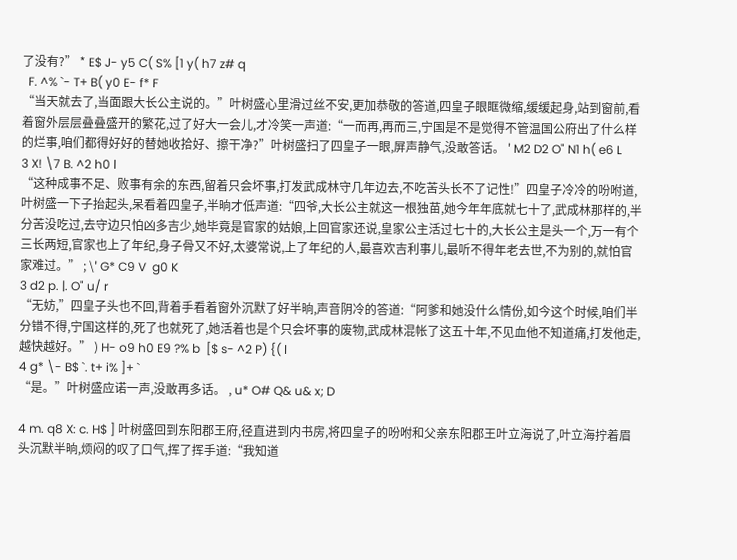了没有?” * E$ J- y5 C( S% [1 y( h7 z# q
  F. ^% `- T+ B( y0 E- f* F
“当天就去了,当面跟大长公主说的。”叶树盛心里滑过丝不安,更加恭敬的答道,四皇子眼眶微缩,缓缓起身,站到窗前,看着窗外层层叠叠盛开的繁花,过了好大一会儿,才冷笑一声道:“一而再,再而三,宁国是不是觉得不管温国公府出了什么样的烂事,咱们都得好好的替她收拾好、擦干净?”叶树盛扫了四皇子一眼,屏声静气,没敢答话。 ' M2 D2 O" N1 h( e6 L
3 X! \7 B. ^2 h0 l
“这种成事不足、败事有余的东西,留着只会坏事,打发武成林守几年边去,不吃苦头长不了记性!”四皇子冷冷的吩咐道,叶树盛一下子抬起头,呆看着四皇子,半晌才低声道:“四爷,大长公主就这一根独苗,她今年年底就七十了,武成林那样的,半分苦没吃过,去守边只怕凶多吉少,她毕竟是官家的姑娘,上回官家还说,皇家公主活过七十的,大长公主是头一个,万一有个三长两短,官家也上了年纪,身子骨又不好,太婆常说,上了年纪的人,最喜欢吉利事儿,最听不得年老去世,不为别的,就怕官家难过。” ; \' G* C9 V  g0 K
3 d2 p. |. O" u/ r
“无妨,”四皇子头也不回,背着手看着窗外沉默了好半晌,声音阴冷的答道:“阿爹和她没什么情份,如今这个时候,咱们半分错不得,宁国这样的,死了也就死了,她活着也是个只会坏事的废物,武成林混帐了这五十年,不见血他不知道痛,打发他走,越快越好。” ) H- o9 h0 E9 ?% b  [$ s- ^2 P) {( l
4 g* \- B$ `. t+ i% ]+ `
“是。”叶树盛应诺一声,没敢再多话。 , u* O# Q& u& x; D

4 m. q8 X: c. H$ ] 叶树盛回到东阳郡王府,径直进到内书房,将四皇子的吩咐和父亲东阳郡王叶立海说了,叶立海拧着眉头沉默半晌,烦闷的叹了口气,挥了挥手道:“我知道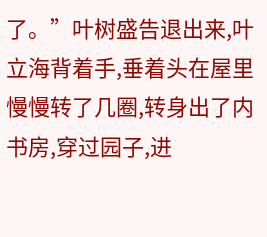了。”叶树盛告退出来,叶立海背着手,垂着头在屋里慢慢转了几圈,转身出了内书房,穿过园子,进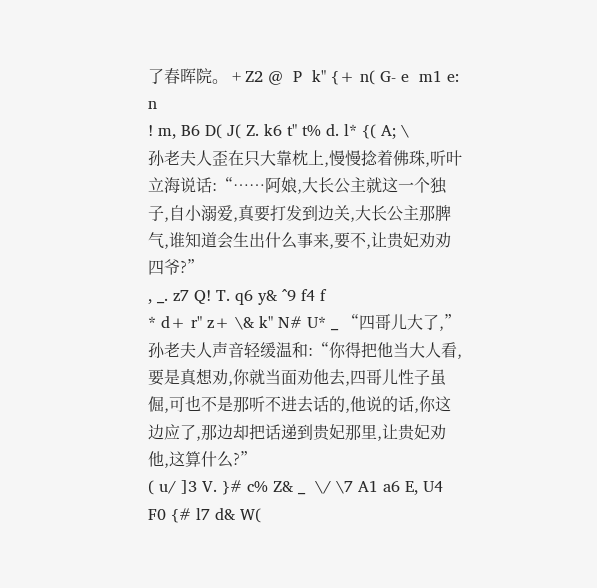了春晖院。 + Z2 @  P  k" {+ n( G- e  m1 e: n
! m, B6 D( J( Z. k6 t" t% d. l* {( A; \
孙老夫人歪在只大靠枕上,慢慢捻着佛珠,听叶立海说话:“……阿娘,大长公主就这一个独子,自小溺爱,真要打发到边关,大长公主那脾气,谁知道会生出什么事来,要不,让贵妃劝劝四爷?”
, _. z7 Q! T. q6 y& ^9 f4 f
* d+ r" z+ \& k" N# U* _ “四哥儿大了,”孙老夫人声音轻缓温和:“你得把他当大人看,要是真想劝,你就当面劝他去,四哥儿性子虽倔,可也不是那听不进去话的,他说的话,你这边应了,那边却把话递到贵妃那里,让贵妃劝他,这算什么?”
( u/ ]3 V. }# c% Z& _  \/ \7 A1 a6 E, U4 F0 {# l7 d& W(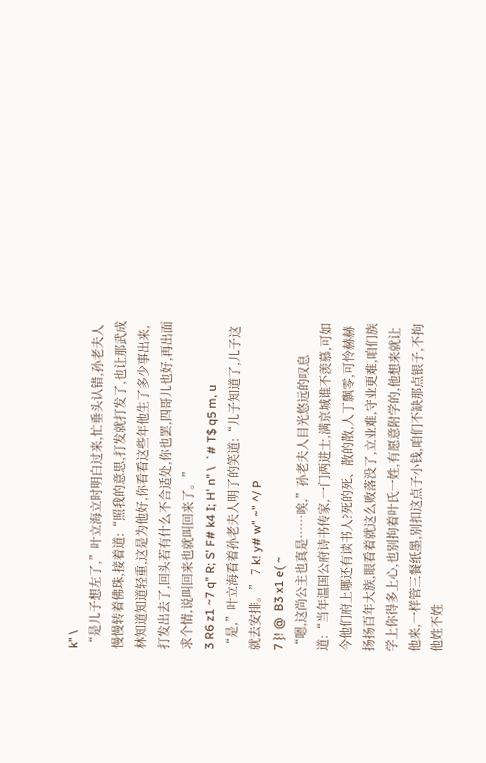k" \
“是儿子想左了,”叶立海立时明白过来,忙垂头认错,孙老夫人慢慢转着佛珠,接着道:“照我的意思,打发就打发了,也让那武成林知道知道轻重,这是为他好,你看看这些年他生了多少事出来,打发出去了,回头若有什么不合适处,你也罢,四哥儿也好,再出面求个情,说叫回来也就叫回来了。”
3 R6 z1 ~7 q" R; S' F# k4 I; H' n" \  `# T$ q5 m, u
“是,”叶立海看着孙老夫人明了的笑道:“儿子知道了,儿子这就去安排。” 7 k! y# w" ~" ^/ P
7 }! @  B3 x1 e( ~
“嗯,这尚公主也真是……唉,”孙老夫人目光悠远的叹息道:“当年温国公府诗书传家,一门两进士,满京城谁不羡慕,可如今他们府上哪还有读书人?死的死、散的散,人丁飘零,可怜赫赫扬扬百年大族,眼看着就这么败落没了,立业难,守业更难,咱们族学上你得多上心,也别拘着叶氏一姓,有愿意附学的,他想来就让他来,一样管三餐纸墨,别扣这点子小钱,咱们不缺那点银子,不拘他姓不姓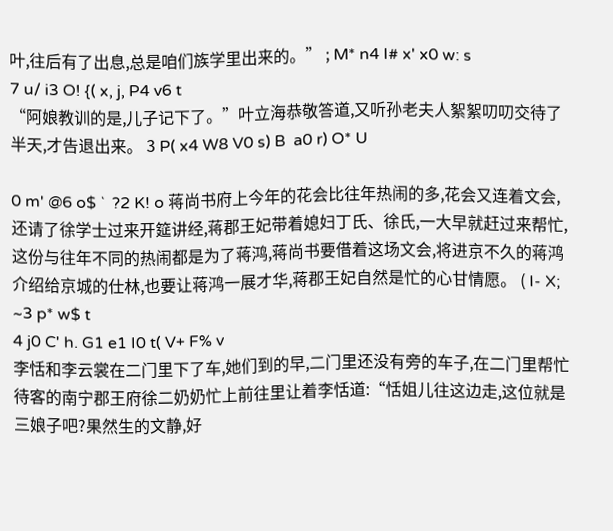叶,往后有了出息,总是咱们族学里出来的。” ; M* n4 I# x' x0 w: s
7 u/ i3 O! {( x, j, P4 v6 t
“阿娘教训的是,儿子记下了。”叶立海恭敬答道,又听孙老夫人絮絮叨叨交待了半天,才告退出来。 3 P( x4 W8 V0 s) B  a0 r) O* U

0 m' @6 o$ `  ?2 K! o 蒋尚书府上今年的花会比往年热闹的多,花会又连着文会,还请了徐学士过来开筵讲经,蒋郡王妃带着媳妇丁氏、徐氏,一大早就赶过来帮忙,这份与往年不同的热闹都是为了蒋鸿,蒋尚书要借着这场文会,将进京不久的蒋鸿介绍给京城的仕林,也要让蒋鸿一展才华,蒋郡王妃自然是忙的心甘情愿。 ( I- X; ~3 p* w$ t
4 j0 C' h. G1 e1 I0 t( V+ F% v
李恬和李云裳在二门里下了车,她们到的早,二门里还没有旁的车子,在二门里帮忙待客的南宁郡王府徐二奶奶忙上前往里让着李恬道:“恬姐儿往这边走,这位就是三娘子吧?果然生的文静,好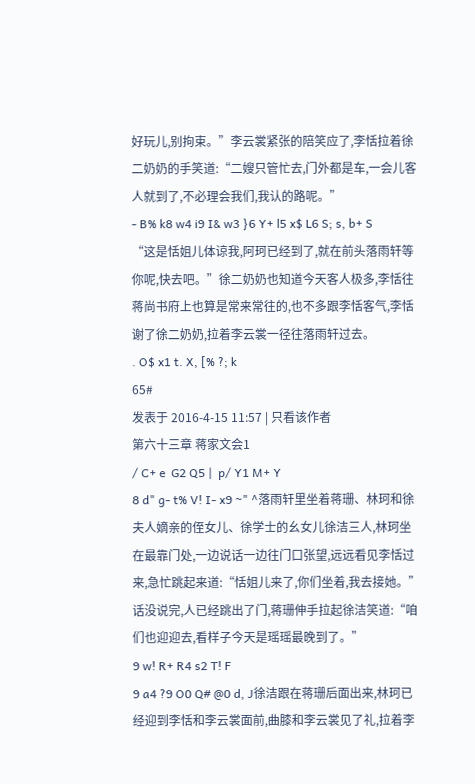好玩儿,别拘束。”李云裳紧张的陪笑应了,李恬拉着徐二奶奶的手笑道:“二嫂只管忙去,门外都是车,一会儿客人就到了,不必理会我们,我认的路呢。”
- B% k8 w4 i9 I& w3 }6 Y+ l5 x$ L6 S; s, b+ S
“这是恬姐儿体谅我,阿珂已经到了,就在前头落雨轩等你呢,快去吧。”徐二奶奶也知道今天客人极多,李恬往蒋尚书府上也算是常来常往的,也不多跟李恬客气,李恬谢了徐二奶奶,拉着李云裳一径往落雨轩过去。
. O$ x1 t. X, [% ?; k
65#
发表于 2016-4-15 11:57 | 只看该作者
第六十三章 蒋家文会1
/ C+ e  G2 Q5 |  p/ Y1 M+ Y
8 d" g- t% V! I- x9 ~" ^落雨轩里坐着蒋珊、林珂和徐夫人嫡亲的侄女儿、徐学士的幺女儿徐洁三人,林珂坐在最靠门处,一边说话一边往门口张望,远远看见李恬过来,急忙跳起来道:“恬姐儿来了,你们坐着,我去接她。”话没说完,人已经跳出了门,蒋珊伸手拉起徐洁笑道:“咱们也迎迎去,看样子今天是瑶瑶最晚到了。”
9 w! R+ R4 s2 T! F
9 a4 ?9 O0 Q# @0 d, J徐洁跟在蒋珊后面出来,林珂已经迎到李恬和李云裳面前,曲膝和李云裳见了礼,拉着李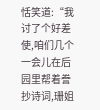恬笑道:“我讨了个好差使,咱们几个一会儿在后园里帮着誊抄诗词,珊姐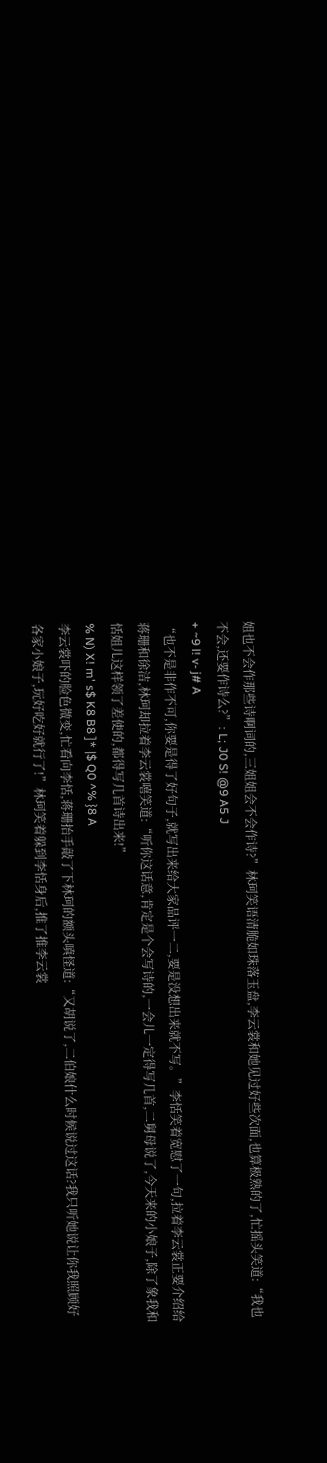姐也不会作那些诗啊词的,三姐姐会不会作诗?”林珂笑语清脆如珠落玉盘,李云裳和她见过好些次面,也算极熟的了,忙摇头笑道:“我也不会,还要作诗么?”: L; J0 S! @9 A5 J
+ ~9 l! v- j# A
“也不是非作不可,你要是得了好句子,就写出来给大家品评一二,要是没想出来就不写。”李恬笑着宽慰了一句,拉着李云裳正要介绍给蒋珊和徐洁,林珂却拉着李云裳嘻笑道:“听你这话意,肯定是个会写诗的,一会儿一定得写几首,二舅母说了,今天来的小娘子,除了象我和恬姐儿这样领了差使的,都得写几首诗出来!”
% N) X! m' s$ K8 B8 ]* |$ Q0 ^% }8 A
李云裳吓的脸色微变,忙看向李恬,蒋珊抬手敲了下林珂的额头嗔怪道:“又胡说了,二伯娘什么时候说过这话?我只听她说让你我照顾好各家小娘子,玩好吃好就行了!”林珂笑着躲到李恬身后,推了推李云裳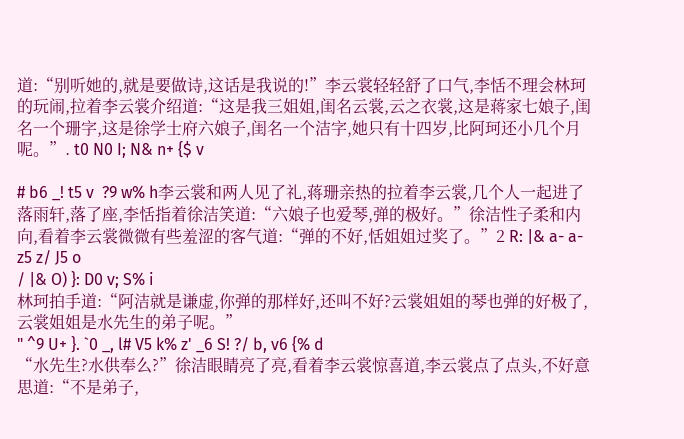道:“别听她的,就是要做诗,这话是我说的!”李云裳轻轻舒了口气,李恬不理会林珂的玩闹,拉着李云裳介绍道:“这是我三姐姐,闺名云裳,云之衣裳,这是蒋家七娘子,闺名一个珊字,这是徐学士府六娘子,闺名一个洁字,她只有十四岁,比阿珂还小几个月呢。”. t0 N0 I; N& n+ {$ v

# b6 _! t5 v  ?9 w% h李云裳和两人见了礼,蒋珊亲热的拉着李云裳,几个人一起进了落雨轩,落了座,李恬指着徐洁笑道:“六娘子也爱琴,弹的极好。”徐洁性子柔和内向,看着李云裳微微有些羞涩的客气道:“弹的不好,恬姐姐过奖了。”2 R: |& a- a- z5 z/ J5 o
/ |& O) }: D0 v; S% i
林珂拍手道:“阿洁就是谦虚,你弹的那样好,还叫不好?云裳姐姐的琴也弹的好极了,云裳姐姐是水先生的弟子呢。”
" ^9 U+ }. `0 _, l# V5 k% z' _6 S! ?/ b, v6 {% d
“水先生?水供奉么?”徐洁眼睛亮了亮,看着李云裳惊喜道,李云裳点了点头,不好意思道:“不是弟子,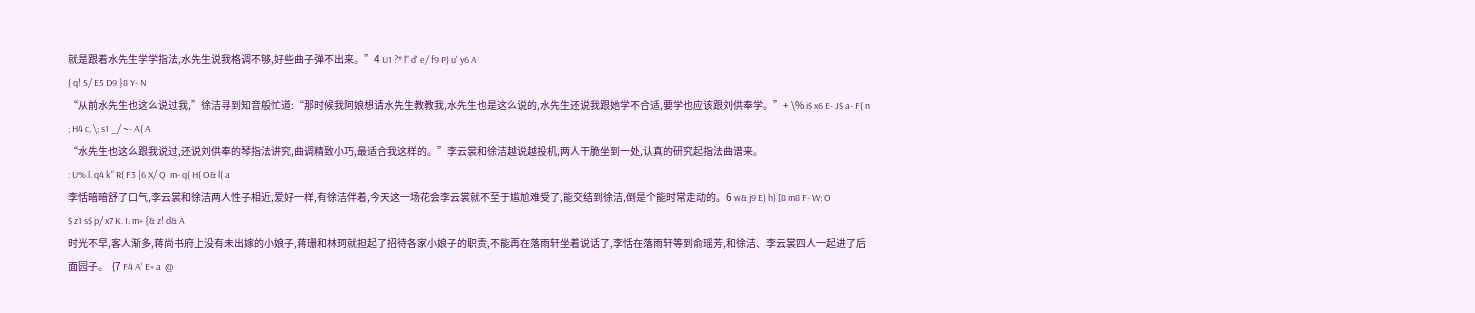就是跟着水先生学学指法,水先生说我格调不够,好些曲子弹不出来。”4 U1 ?* l" d' e/ f9 P) u' y6 A
( q! S/ E5 D9 }8 Y- N
“从前水先生也这么说过我,”徐洁寻到知音般忙道:“那时候我阿娘想请水先生教教我,水先生也是这么说的,水先生还说我跟她学不合适,要学也应该跟刘供奉学。”+ \% i$ x6 E- J$ a- F( n
; H4 c, \; s1 _/ ~- A( A
“水先生也这么跟我说过,还说刘供奉的琴指法讲究,曲调精致小巧,最适合我这样的。”李云裳和徐洁越说越投机,两人干脆坐到一处,认真的研究起指法曲谱来。
: U% l. q4 k" R( F3 |6 X/ Q  m- q( H( O& l( a
李恬暗暗舒了口气,李云裳和徐洁两人性子相近,爱好一样,有徐洁伴着,今天这一场花会李云裳就不至于尴尬难受了,能交结到徐洁,倒是个能时常走动的。6 w& j9 E) h) [8 m8 F- W; O
$ z1 s$ p/ x7 K. I. m+ {& z! d& A
时光不早,客人渐多,蒋尚书府上没有未出嫁的小娘子,蒋珊和林珂就担起了招待各家小娘子的职责,不能再在落雨轩坐着说话了,李恬在落雨轩等到俞瑶芳,和徐洁、李云裳四人一起进了后面园子。  {7 F4 A' E+ a  @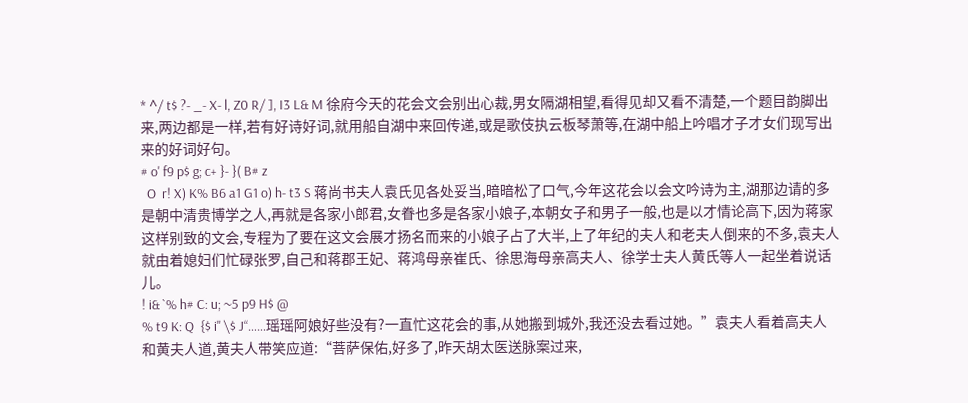* ^/ t$ ?- _- X- l, Z0 R/ ], I3 L& M 徐府今天的花会文会别出心裁,男女隔湖相望,看得见却又看不清楚,一个题目韵脚出来,两边都是一样,若有好诗好词,就用船自湖中来回传递,或是歌伎执云板琴萧等,在湖中船上吟唱才子才女们现写出来的好词好句。
# o' f9 p$ g; c+ }- }( B# z
  O  r! X) K% B6 a1 G1 o) h- t3 S 蒋尚书夫人袁氏见各处妥当,暗暗松了口气,今年这花会以会文吟诗为主,湖那边请的多是朝中清贵博学之人,再就是各家小郎君,女眷也多是各家小娘子,本朝女子和男子一般,也是以才情论高下,因为蒋家这样别致的文会,专程为了要在这文会展才扬名而来的小娘子占了大半,上了年纪的夫人和老夫人倒来的不多,袁夫人就由着媳妇们忙碌张罗,自己和蒋郡王妃、蒋鸿母亲崔氏、徐思海母亲高夫人、徐学士夫人黄氏等人一起坐着说话儿。
! i& `% h# C: u; ~5 p9 H$ @
% t9 K: Q  {$ i" \$ J“……瑶瑶阿娘好些没有?一直忙这花会的事,从她搬到城外,我还没去看过她。”袁夫人看着高夫人和黄夫人道,黄夫人带笑应道:“菩萨保佑,好多了,昨天胡太医送脉案过来,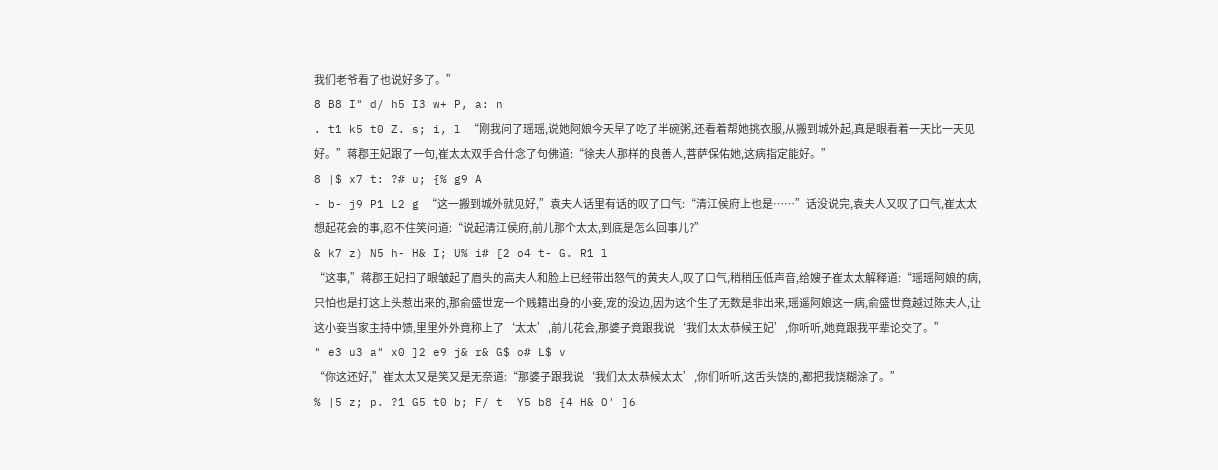我们老爷看了也说好多了。”
8 B8 I" d/ h5 I3 w+ P, a: n
. t1 k5 t0 Z. s; i, l “刚我问了瑶瑶,说她阿娘今天早了吃了半碗粥,还看着帮她挑衣服,从搬到城外起,真是眼看着一天比一天见好。”蒋郡王妃跟了一句,崔太太双手合什念了句佛道:“徐夫人那样的良善人,菩萨保佑她,这病指定能好。”
8 |$ x7 t: ?# u; {% g9 A
- b- j9 P1 L2 g “这一搬到城外就见好,”袁夫人话里有话的叹了口气:“清江侯府上也是……”话没说完,袁夫人又叹了口气,崔太太想起花会的事,忍不住笑问道:“说起清江侯府,前儿那个太太,到底是怎么回事儿?”
& k7 z) N5 h- H& I; U% i# [2 o4 t- G. R1 l
“这事,”蒋郡王妃扫了眼皱起了眉头的高夫人和脸上已经带出怒气的黄夫人,叹了口气,稍稍压低声音,给嫂子崔太太解释道:“瑶瑶阿娘的病,只怕也是打这上头惹出来的,那俞盛世宠一个贱籍出身的小妾,宠的没边,因为这个生了无数是非出来,瑶遥阿娘这一病,俞盛世竟越过陈夫人,让这小妾当家主持中馈,里里外外竟称上了‘太太’,前儿花会,那婆子竟跟我说‘我们太太恭候王妃’,你听听,她竟跟我平辈论交了。”
" e3 u3 a" x0 ]2 e9 j& r& G$ o# L$ v
“你这还好,”崔太太又是笑又是无奈道:“那婆子跟我说‘我们太太恭候太太’,你们听听,这舌头饶的,都把我饶糊涂了。”
% |5 z; p. ?1 G5 t0 b; F/ t  Y5 b8 {4 H& O' ]6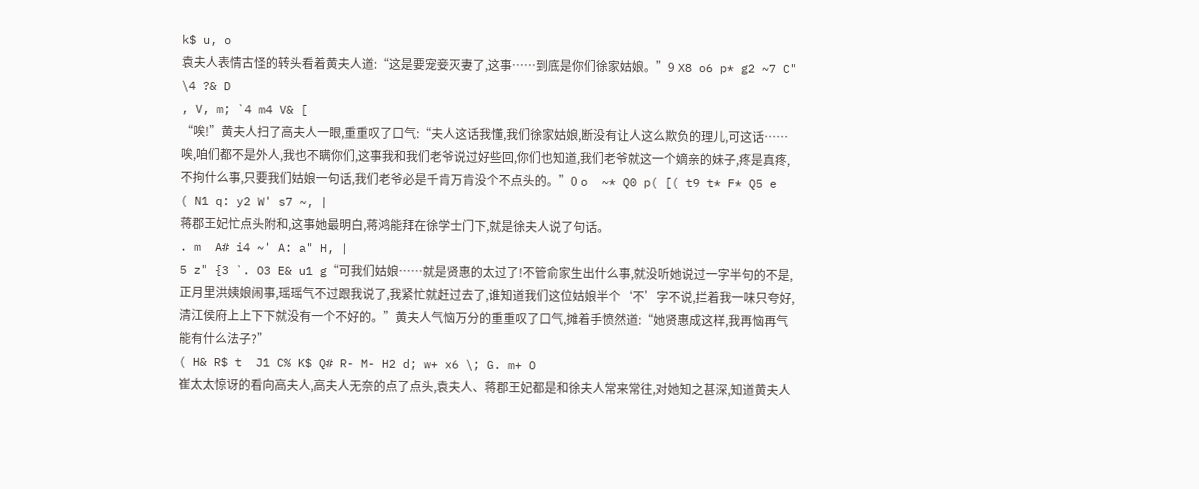k$ u, o
袁夫人表情古怪的转头看着黄夫人道:“这是要宠妾灭妻了,这事……到底是你们徐家姑娘。”9 X8 o6 p* g2 ~7 C" \4 ?& D
, V, m; `4 m4 V& [
“唉!”黄夫人扫了高夫人一眼,重重叹了口气:“夫人这话我懂,我们徐家姑娘,断没有让人这么欺负的理儿,可这话……唉,咱们都不是外人,我也不瞒你们,这事我和我们老爷说过好些回,你们也知道,我们老爷就这一个嫡亲的妹子,疼是真疼,不拘什么事,只要我们姑娘一句话,我们老爷必是千肯万肯没个不点头的。”0 o  ~* Q0 p( [( t9 t* F* Q5 e
( N1 q: y2 W' s7 ~, |
蒋郡王妃忙点头附和,这事她最明白,蒋鸿能拜在徐学士门下,就是徐夫人说了句话。
. m  A# i4 ~' A: a" H, |
5 z" {3 `. O3 E& u1 g“可我们姑娘……就是贤惠的太过了!不管俞家生出什么事,就没听她说过一字半句的不是,正月里洪姨娘闹事,瑶瑶气不过跟我说了,我紧忙就赶过去了,谁知道我们这位姑娘半个‘不’字不说,拦着我一味只夸好,清江侯府上上下下就没有一个不好的。”黄夫人气恼万分的重重叹了口气,摊着手愤然道:“她贤惠成这样,我再恼再气能有什么法子?”
( H& R$ t  J1 C% K$ Q# R- M- H2 d; w+ x6 \; G. m+ O
崔太太惊讶的看向高夫人,高夫人无奈的点了点头,袁夫人、蒋郡王妃都是和徐夫人常来常往,对她知之甚深,知道黄夫人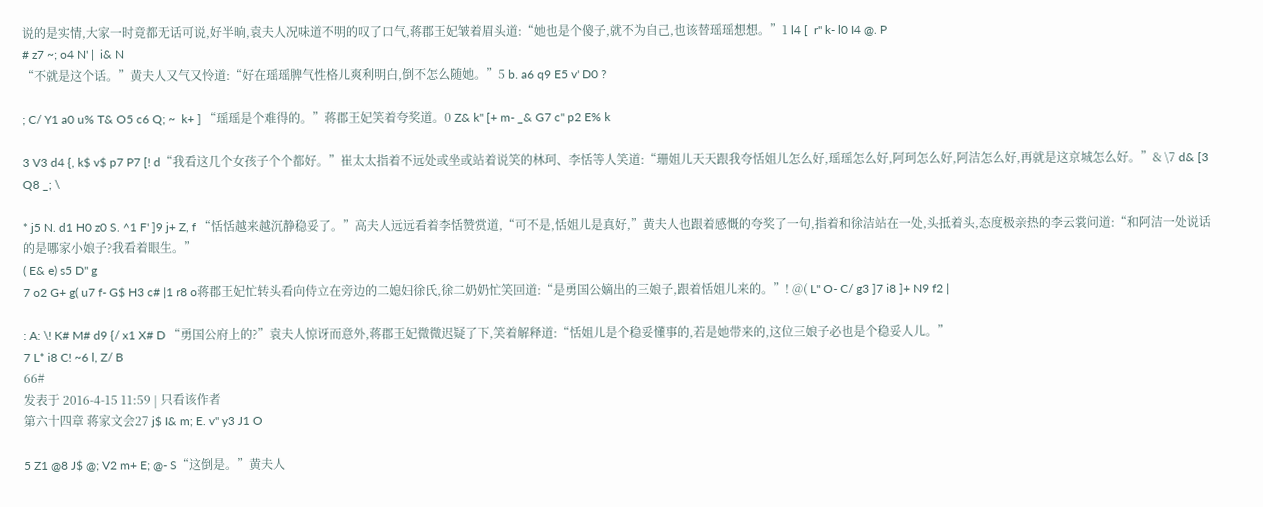说的是实情,大家一时竟都无话可说,好半晌,袁夫人况味道不明的叹了口气,蒋郡王妃皱着眉头道:“她也是个傻子,就不为自己,也该替瑶瑶想想。”1 l4 [  r" k- l0 I4 @. P
# z7 ~; o4 N' |  i& N
“不就是这个话。”黄夫人又气又怜道:“好在瑶瑶脾气性格儿爽利明白,倒不怎么随她。”5 b. a6 q9 E5 v' D0 ?

; C/ Y1 a0 u% T& O5 c6 Q; ~  k+ ] “瑶瑶是个难得的。”蒋郡王妃笑着夸奖道。0 Z& k" [+ m- _& G7 c" p2 E% k

3 V3 d4 {, k$ v$ p7 P7 [! d“我看这几个女孩子个个都好。”崔太太指着不远处或坐或站着说笑的林珂、李恬等人笑道:“珊姐儿天天跟我夸恬姐儿怎么好,瑶瑶怎么好,阿珂怎么好,阿洁怎么好,再就是这京城怎么好。”& \7 d& [3 Q8 _; \

* j5 N. d1 H0 z0 S. ^1 F' ]9 j+ Z, f “恬恬越来越沉静稳妥了。”高夫人远远看着李恬赞赏道,“可不是,恬姐儿是真好,”黄夫人也跟着感慨的夸奖了一句,指着和徐洁站在一处,头抵着头,态度极亲热的李云裳问道:“和阿洁一处说话的是哪家小娘子?我看着眼生。”
( E& e) s5 D" g
7 o2 G+ g( u7 f- G$ H3 c# |1 r8 o蒋郡王妃忙转头看向侍立在旁边的二媳妇徐氏,徐二奶奶忙笑回道:“是勇国公嫡出的三娘子,跟着恬姐儿来的。”! @( L" O- C/ g3 ]7 i8 ]+ N9 f2 |

: A: \! K# M# d9 {/ x1 X# D “勇国公府上的?”袁夫人惊讶而意外,蒋郡王妃微微迟疑了下,笑着解释道:“恬姐儿是个稳妥懂事的,若是她带来的,这位三娘子必也是个稳妥人儿。”
7 L* i8 C! ~6 l, Z/ B
66#
发表于 2016-4-15 11:59 | 只看该作者
第六十四章 蒋家文会27 j$ I& m; E. v" y3 J1 O

5 Z1 @8 J$ @; V2 m+ E; @- S“这倒是。”黄夫人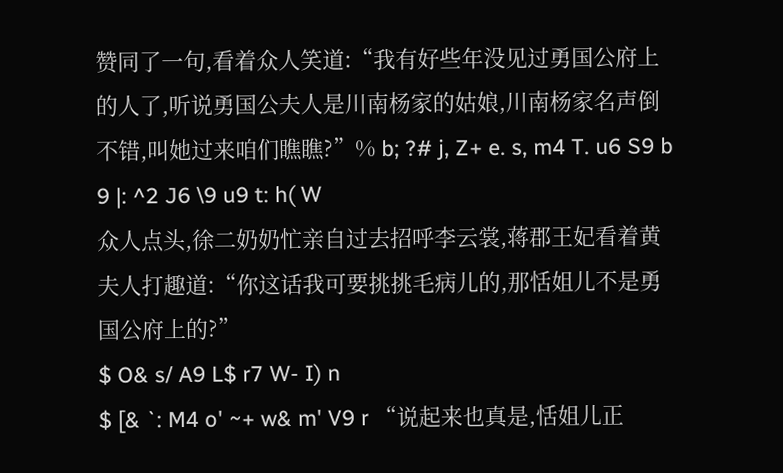赞同了一句,看着众人笑道:“我有好些年没见过勇国公府上的人了,听说勇国公夫人是川南杨家的姑娘,川南杨家名声倒不错,叫她过来咱们瞧瞧?”% b; ?# j, Z+ e. s, m4 T. u6 S9 b
9 |: ^2 J6 \9 u9 t: h( W
众人点头,徐二奶奶忙亲自过去招呼李云裳,蒋郡王妃看着黄夫人打趣道:“你这话我可要挑挑毛病儿的,那恬姐儿不是勇国公府上的?”
$ O& s/ A9 L$ r7 W- I) n
$ [& `: M4 o' ~+ w& m' V9 r “说起来也真是,恬姐儿正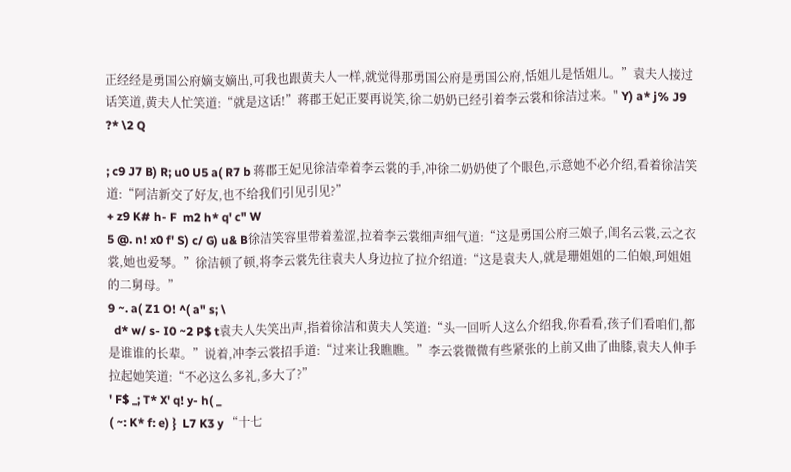正经经是勇国公府嫡支嫡出,可我也跟黄夫人一样,就觉得那勇国公府是勇国公府,恬姐儿是恬姐儿。”袁夫人接过话笑道,黄夫人忙笑道:“就是这话!”蒋郡王妃正要再说笑,徐二奶奶已经引着李云裳和徐洁过来。" Y) a* j% J9 ?* \2 Q

; c9 J7 B) R; u0 U5 a( R7 b 蒋郡王妃见徐洁牵着李云裳的手,冲徐二奶奶使了个眼色,示意她不必介绍,看着徐洁笑道:“阿洁新交了好友,也不给我们引见引见?”
+ z9 K# h- F  m2 h* q' c" W
5 @. n! x0 f' S) c/ G) u& B徐洁笑容里带着羞涩,拉着李云裳细声细气道:“这是勇国公府三娘子,闺名云裳,云之衣裳,她也爱琴。”徐洁顿了顿,将李云裳先往袁夫人身边拉了拉介绍道:“这是袁夫人,就是珊姐姐的二伯娘,珂姐姐的二舅母。”
9 ~. a( Z1 O! ^( a" s; \
  d* w/ s- I0 ~2 P$ t袁夫人失笑出声,指着徐洁和黄夫人笑道:“头一回听人这么介绍我,你看看,孩子们看咱们,都是谁谁的长辈。”说着,冲李云裳招手道:“过来让我瞧瞧。”李云裳微微有些紧张的上前又曲了曲膝,袁夫人伸手拉起她笑道:“不必这么多礼,多大了?”
' F$ _; T* X' q! y- h( _
( ~: K* f: e) }  L7 K3 y “十七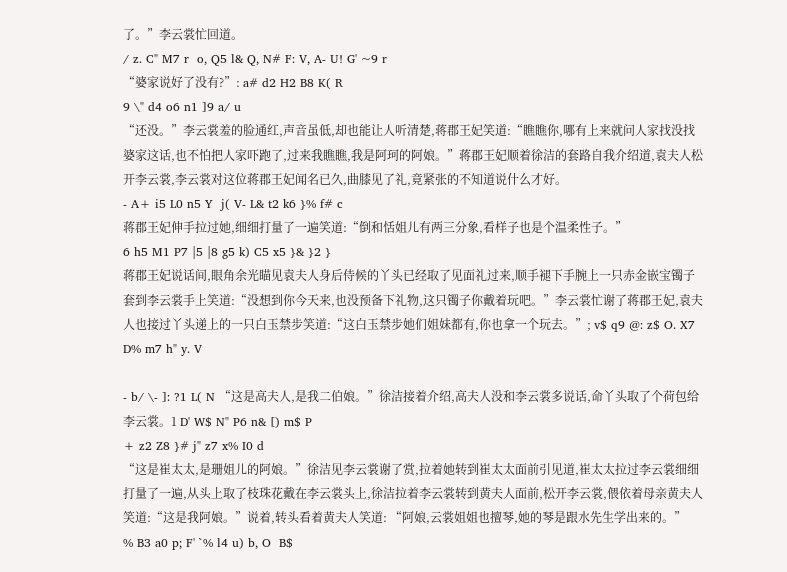了。”李云裳忙回道。
/ z. C" M7 r  o, Q5 l& Q, N# F: V, A- U! G' ~9 r
“婆家说好了没有?”: a# d2 H2 B8 K( R
9 \" d4 o6 n1 ]9 a/ u
“还没。”李云裳羞的脸通红,声音虽低,却也能让人听清楚,蒋郡王妃笑道:“瞧瞧你,哪有上来就问人家找没找婆家这话,也不怕把人家吓跑了,过来我瞧瞧,我是阿珂的阿娘。”蒋郡王妃顺着徐洁的套路自我介绍道,袁夫人松开李云裳,李云裳对这位蒋郡王妃闻名已久,曲膝见了礼,竟紧张的不知道说什么才好。
- A+ i5 L0 n5 Y  j( V- L& t2 k6 }% f# c
蒋郡王妃伸手拉过她,细细打量了一遍笑道:“倒和恬姐儿有两三分象,看样子也是个温柔性子。”
6 h5 M1 P7 |5 |8 g5 k) C5 x5 }& }2 }
蒋郡王妃说话间,眼角余光瞄见袁夫人身后侍候的丫头已经取了见面礼过来,顺手褪下手腕上一只赤金嵌宝镯子套到李云裳手上笑道:“没想到你今天来,也没预备下礼物,这只镯子你戴着玩吧。”李云裳忙谢了蒋郡王妃,袁夫人也接过丫头递上的一只白玉禁步笑道:“这白玉禁步她们姐妹都有,你也拿一个玩去。”; v$ q9 @: z$ O. X7 D% m7 h" y. V

- b/ \- ]: ?1 L( N “这是高夫人,是我二伯娘。”徐洁接着介绍,高夫人没和李云裳多说话,命丫头取了个荷包给李云裳。1 D' W$ N" P6 n& [) m$ P
+ z2 Z8 }# j" z7 x% I0 d
“这是崔太太,是珊姐儿的阿娘。”徐洁见李云裳谢了赏,拉着她转到崔太太面前引见道,崔太太拉过李云裳细细打量了一遍,从头上取了枝珠花戴在李云裳头上,徐洁拉着李云裳转到黄夫人面前,松开李云裳,偎依着母亲黄夫人笑道:“这是我阿娘。”说着,转头看着黄夫人笑道: “阿娘,云裳姐姐也擅琴,她的琴是跟水先生学出来的。”
% B3 a0 p; F' `% l4 u) b, O  B$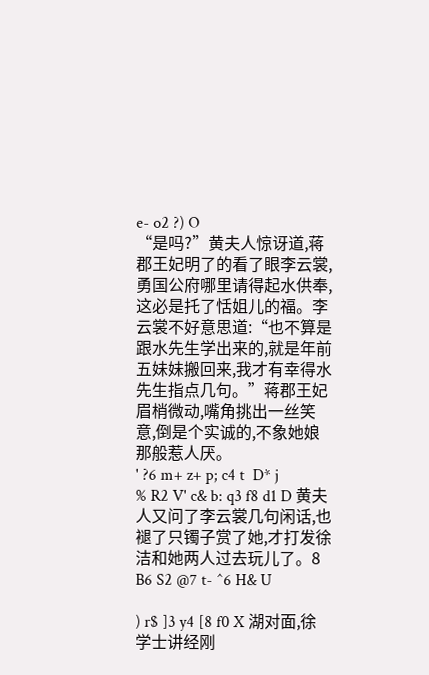e- o2 ?) O
“是吗?”黄夫人惊讶道,蒋郡王妃明了的看了眼李云裳,勇国公府哪里请得起水供奉,这必是托了恬姐儿的福。李云裳不好意思道:“也不算是跟水先生学出来的,就是年前五妹妹搬回来,我才有幸得水先生指点几句。”蒋郡王妃眉梢微动,嘴角挑出一丝笑意,倒是个实诚的,不象她娘那般惹人厌。
' ?6 m+ z+ p; c4 t  D* j
% R2 V' c& b: q3 f8 d1 D 黄夫人又问了李云裳几句闲话,也褪了只镯子赏了她,才打发徐洁和她两人过去玩儿了。8 B6 S2 @7 t- ^6 H& U

) r$ ]3 y4 [8 f0 X 湖对面,徐学士讲经刚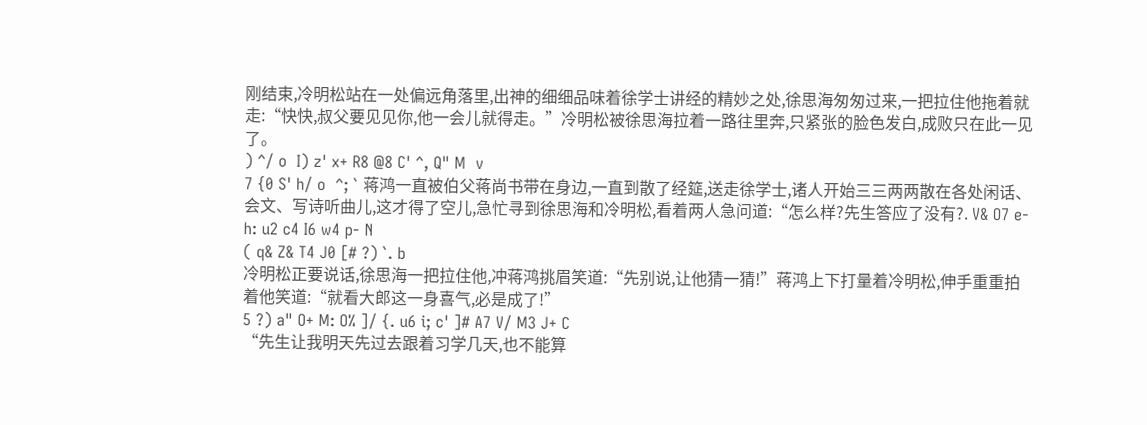刚结束,冷明松站在一处偏远角落里,出神的细细品味着徐学士讲经的精妙之处,徐思海匆匆过来,一把拉住他拖着就走:“快快,叔父要见见你,他一会儿就得走。”冷明松被徐思海拉着一路往里奔,只紧张的脸色发白,成败只在此一见了。
) ^/ o  I) z' x+ R8 @8 C' ^, Q" M  v
7 {0 S' h/ o  ^; ` 蒋鸿一直被伯父蒋尚书带在身边,一直到散了经筵,送走徐学士,诸人开始三三两两散在各处闲话、会文、写诗听曲儿,这才得了空儿,急忙寻到徐思海和冷明松,看着两人急问道:“怎么样?先生答应了没有?. V& O7 e- h: u2 c4 I6 w4 p- N
( q& Z& T4 J0 [# ?) `. b
冷明松正要说话,徐思海一把拉住他,冲蒋鸿挑眉笑道:“先别说,让他猜一猜!”蒋鸿上下打量着冷明松,伸手重重拍着他笑道:“就看大郎这一身喜气,必是成了!”
5 ?) a" O+ M: O% ]/ {. u6 i; c' ]# A7 V/ M3 J+ C
“先生让我明天先过去跟着习学几天,也不能算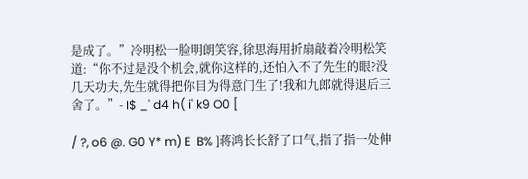是成了。”冷明松一脸明朗笑容,徐思海用折扇敲着冷明松笑道:“你不过是没个机会,就你这样的,还怕入不了先生的眼?没几天功夫,先生就得把你目为得意门生了!我和九郎就得退后三舍了。”- I$ _' d4 h( i' k9 O0 [

/ ?, o6 @. G0 Y* m) E  B% ]蒋鸿长长舒了口气,指了指一处伸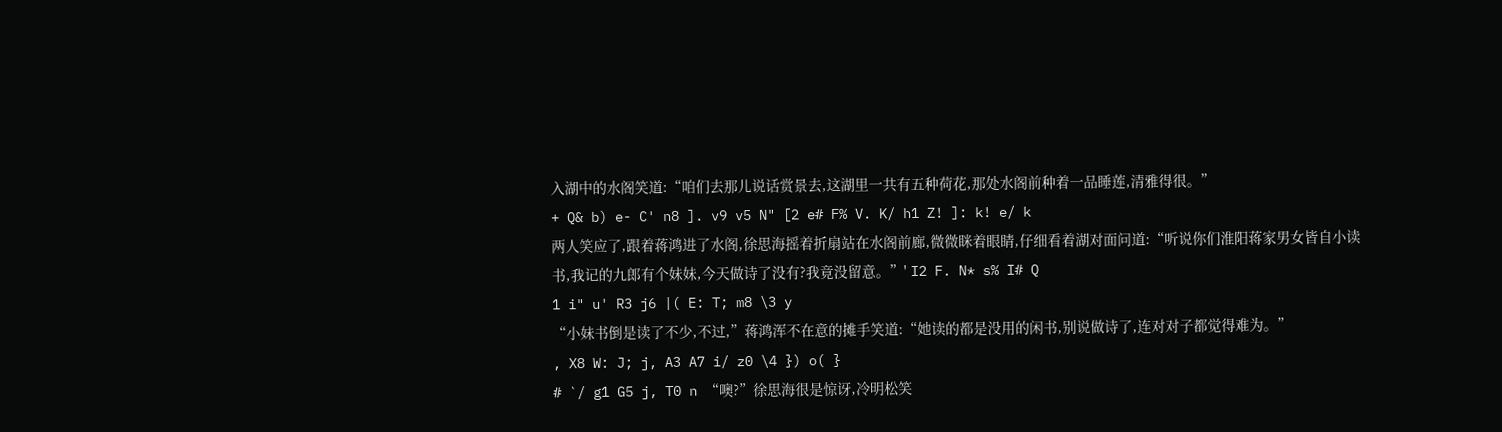入湖中的水阁笑道:“咱们去那儿说话赏景去,这湖里一共有五种荷花,那处水阁前种着一品睡莲,清雅得很。”
+ Q& b) e- C' n8 ]. v9 v5 N" [2 e# F% V. K/ h1 Z! ]: k! e/ k
两人笑应了,跟着蒋鸿进了水阁,徐思海摇着折扇站在水阁前廊,微微眯着眼睛,仔细看着湖对面问道:“听说你们淮阳蒋家男女皆自小读书,我记的九郎有个妹妹,今天做诗了没有?我竟没留意。”' I2 F. N* s% I# Q
1 i" u' R3 j6 |( E: T; m8 \3 y
“小妹书倒是读了不少,不过,”蒋鸿浑不在意的摊手笑道:“她读的都是没用的闲书,别说做诗了,连对对子都觉得难为。”
, X8 W: J; j, A3 A7 i/ z0 \4 }) o( }
# `/ g1 G5 j, T0 n “噢?”徐思海很是惊讶,冷明松笑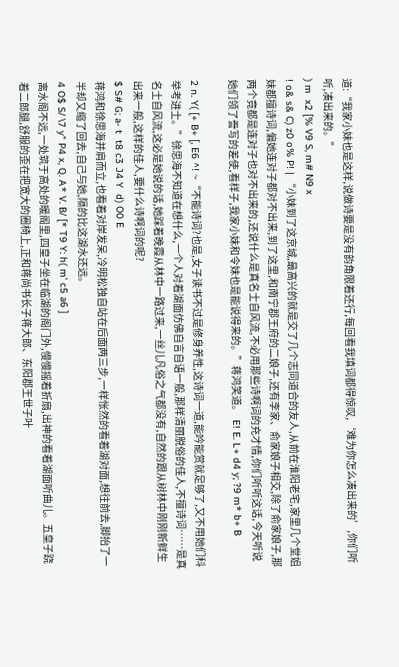道:“我家小妹也是这样,说做诗要是没有韵角限着还行,每回看我填词都得惊叹,‘难为你怎么凑出来的’,你们听听,凑出来的。”
) m  x2 [% V9 S, m# N9 x
! o& s& C) z0 o% P! | “小妹到了这京城,最高兴的就是交了几个志同道合的友人,从前在淮阳老宅,家里几个堂姐妹都擅诗词,偏她连对子都对不出来,到了这里,和南宁郡王府的二娘子,还有李家、俞家娘子相交,除了俞家娘子,那两个竟都是连对子也对不出来的,还说什么是真名士自风流,不必用那些诗啊词的充才情,你们听听这话,今天听说她们领了誊写的差使,看样子,我家小妹和令妹也是能说得来的。”蒋鸿笑道。  E! E. L+ d4 y; ?9 m* b+ B

2 n. Y( [+ B+ [, E6 ^! ~“不能诗词?也是,女子读书不过是修身养性,这诗词一道,能吟能赏就足够了,又不用她们科举考进士。”徐思海不知道在想什么,一个人对着湖面仿佛自言自语一般,那样清丽脱俗的佳人,不擅诗词……是真名士自风流,这必是她说的话,她踩着晚霞从林中一路过来,一丝儿凡俗之气都没有,自然的跟从树林中刚刚新鲜生出来一般,这样的佳人,要什么诗啊词的呢?
$ S# G; a- t  t8 c3 J4 Y  d) O0 E
蒋鸿和徐思海并肩而立,也看着对岸发呆,冷明松独自站在后面两三步,一样怅然的看着湖对面,想往前去,脚抬了一半却又缩了回去,自己与她,隔的比这湖水还远。
4 O$ S/ \7 y" P4 x, Q. A* V. B/ [* T9 Y: h( m' c5 a6 ]
离水阁不远,一处筑于高处的暖阁里,四皇子坐在临湖的阁门外,慢慢摇着折扇,出神的看着湖面听曲儿。五皇子跷着二郎腿,舒服的歪在把宽大的圈椅上,正和蒋尚书长子蒋大郎、东阳郡王世子叶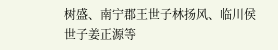树盛、南宁郡王世子林扬风、临川侯世子姜正源等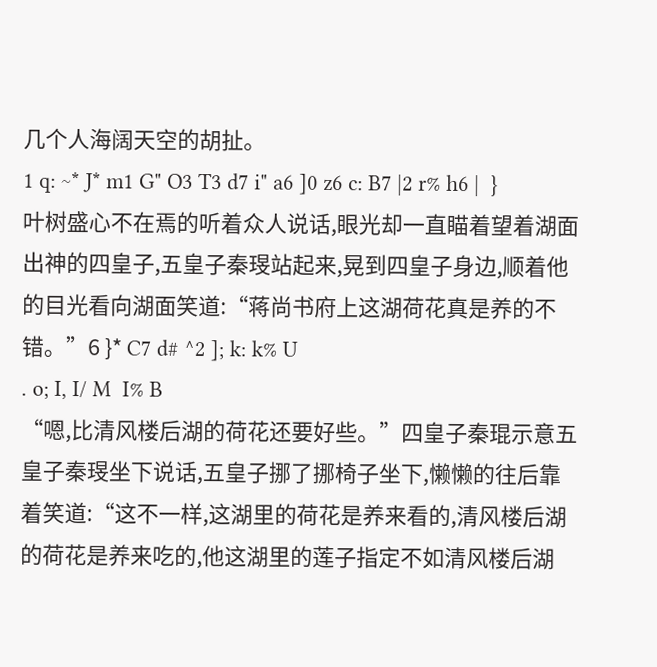几个人海阔天空的胡扯。
1 q: ~* J* m1 G" O3 T3 d7 i" a6 ]0 z6 c: B7 |2 r% h6 |  }
叶树盛心不在焉的听着众人说话,眼光却一直瞄着望着湖面出神的四皇子,五皇子秦琝站起来,晃到四皇子身边,顺着他的目光看向湖面笑道:“蒋尚书府上这湖荷花真是养的不错。”6 }* C7 d# ^2 ]; k: k% U
. o; I, I/ M  I% B
“嗯,比清风楼后湖的荷花还要好些。”四皇子秦琨示意五皇子秦琝坐下说话,五皇子挪了挪椅子坐下,懒懒的往后靠着笑道:“这不一样,这湖里的荷花是养来看的,清风楼后湖的荷花是养来吃的,他这湖里的莲子指定不如清风楼后湖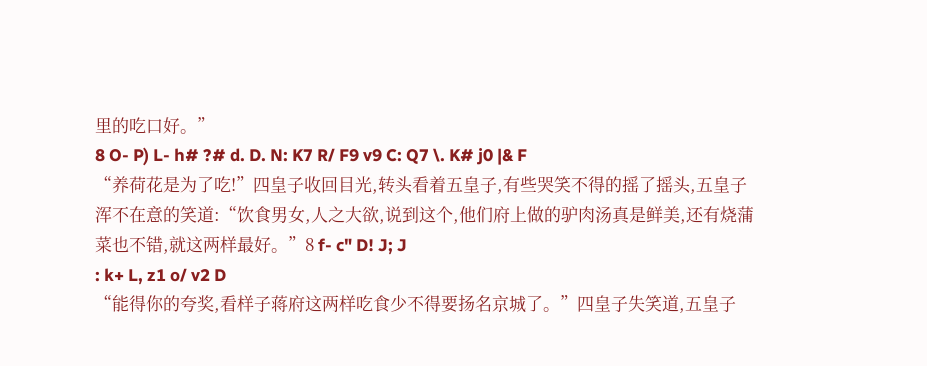里的吃口好。”
8 O- P) L- h# ?# d. D. N: K7 R/ F9 v9 C: Q7 \. K# j0 |& F
“养荷花是为了吃!”四皇子收回目光,转头看着五皇子,有些哭笑不得的摇了摇头,五皇子浑不在意的笑道:“饮食男女,人之大欲,说到这个,他们府上做的驴肉汤真是鲜美,还有烧蒲菜也不错,就这两样最好。”8 f- c" D! J; J
: k+ L, z1 o/ v2 D
“能得你的夸奖,看样子蒋府这两样吃食少不得要扬名京城了。”四皇子失笑道,五皇子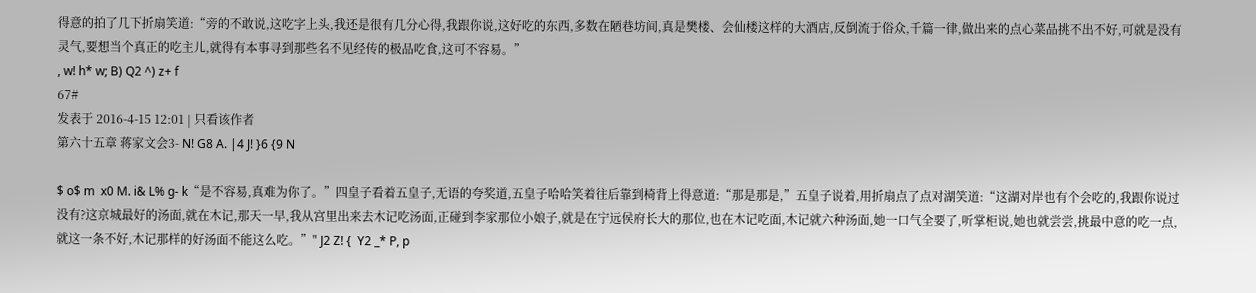得意的拍了几下折扇笑道:“旁的不敢说,这吃字上头,我还是很有几分心得,我跟你说,这好吃的东西,多数在陋巷坊间,真是樊楼、会仙楼这样的大酒店,反倒流于俗众,千篇一律,做出来的点心菜品挑不出不好,可就是没有灵气,要想当个真正的吃主儿,就得有本事寻到那些名不见经传的极品吃食,这可不容易。”
, w! h* w; B) Q2 ^) z+ f
67#
发表于 2016-4-15 12:01 | 只看该作者
第六十五章 蒋家文会3- N! G8 A. |4 J! }6 {9 N

$ o$ m  x0 M. i& L% g- k“是不容易,真难为你了。”四皇子看着五皇子,无语的夸奖道,五皇子哈哈笑着往后靠到椅背上得意道:“那是那是,”五皇子说着,用折扇点了点对湖笑道:“这湖对岸也有个会吃的,我跟你说过没有?这京城最好的汤面,就在木记,那天一早,我从宫里出来去木记吃汤面,正碰到李家那位小娘子,就是在宁远侯府长大的那位,也在木记吃面,木记就六种汤面,她一口气全要了,听掌柜说,她也就尝尝,挑最中意的吃一点,就这一条不好,木记那样的好汤面不能这么吃。”" J2 Z! {  Y2 _* P, p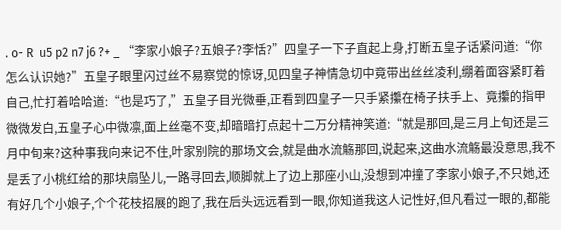. o- R  u5 p2 n7 j6 ?+ _ “李家小娘子?五娘子?李恬?”四皇子一下子直起上身,打断五皇子话紧问道:“你怎么认识她?”五皇子眼里闪过丝不易察觉的惊讶,见四皇子神情急切中竟带出丝丝凌利,绷着面容紧盯着自己,忙打着哈哈道:“也是巧了,”五皇子目光微垂,正看到四皇子一只手紧攥在椅子扶手上、竟攥的指甲微微发白,五皇子心中微凛,面上丝毫不变,却暗暗打点起十二万分精神笑道:“就是那回,是三月上旬还是三月中旬来?这种事我向来记不住,叶家别院的那场文会,就是曲水流觞那回,说起来,这曲水流觞最没意思,我不是丢了小桃红给的那块扇坠儿,一路寻回去,顺脚就上了边上那座小山,没想到冲撞了李家小娘子,不只她,还有好几个小娘子,个个花枝招展的跑了,我在后头远远看到一眼,你知道我这人记性好,但凡看过一眼的,都能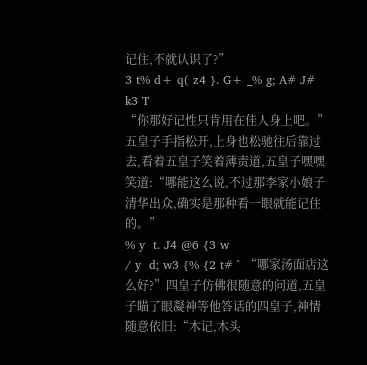记住,不就认识了?”
3 t% d+ q( z4 }. G+ _% g; A# J# k3 T
“你那好记性只肯用在佳人身上吧。”五皇子手指松开,上身也松驰往后靠过去,看着五皇子笑着薄责道,五皇子嘿嘿笑道:“哪能这么说,不过那李家小娘子清华出众,确实是那种看一眼就能记住的。”
% y  t. J4 @6 {3 w
/ y  d; w3 {% {2 t# ` “哪家汤面店这么好?”四皇子仿佛很随意的问道,五皇子瞄了眼凝神等他答话的四皇子,神情随意依旧:“木记,木头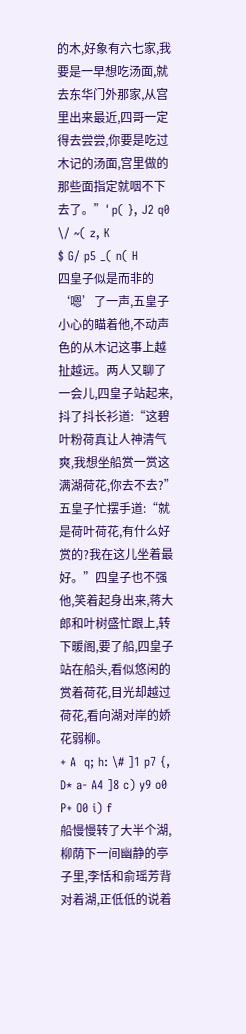的木,好象有六七家,我要是一早想吃汤面,就去东华门外那家,从宫里出来最近,四哥一定得去尝尝,你要是吃过木记的汤面,宫里做的那些面指定就咽不下去了。”' p( }, J2 q0 \/ ~( z, K
$ G/ p5 _( n( H
四皇子似是而非的‘嗯’了一声,五皇子小心的瞄着他,不动声色的从木记这事上越扯越远。两人又聊了一会儿,四皇子站起来,抖了抖长衫道:“这碧叶粉荷真让人神清气爽,我想坐船赏一赏这满湖荷花,你去不去?”五皇子忙摆手道:“就是荷叶荷花,有什么好赏的?我在这儿坐着最好。”四皇子也不强他,笑着起身出来,蒋大郎和叶树盛忙跟上,转下暖阁,要了船,四皇子站在船头,看似悠闲的赏着荷花,目光却越过荷花,看向湖对岸的娇花弱柳。
+ A  q; h: \# ]1 p7 {, D* a- A4 ]8 c) y9 o0 P+ O0 i) f
船慢慢转了大半个湖,柳荫下一间幽静的亭子里,李恬和俞瑶芳背对着湖,正低低的说着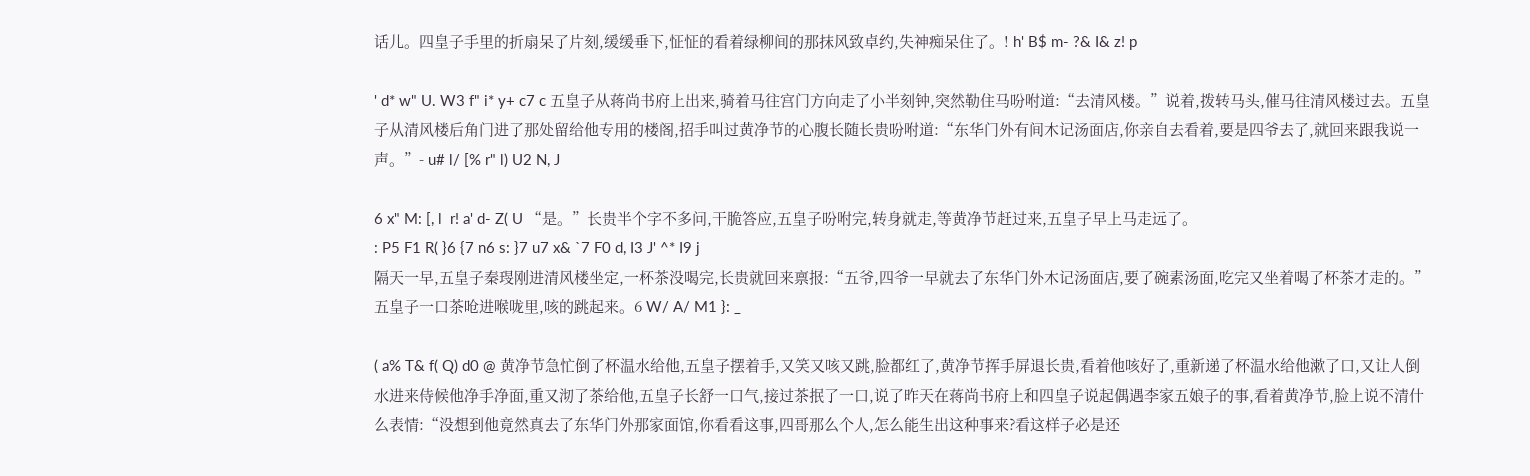话儿。四皇子手里的折扇呆了片刻,缓缓垂下,怔怔的看着绿柳间的那抹风致卓约,失神痴呆住了。! h' B$ m- ?& I& z! p

' d* w" U. W3 f" i* y+ c7 c 五皇子从蒋尚书府上出来,骑着马往宫门方向走了小半刻钟,突然勒住马吩咐道:“去清风楼。”说着,拨转马头,催马往清风楼过去。五皇子从清风楼后角门进了那处留给他专用的楼阁,招手叫过黄净节的心腹长随长贵吩咐道:“东华门外有间木记汤面店,你亲自去看着,要是四爷去了,就回来跟我说一声。”- u# l/ [% r" l) U2 N, J

6 x" M: [, l  r! a' d- Z( U “是。”长贵半个字不多问,干脆答应,五皇子吩咐完,转身就走,等黄净节赶过来,五皇子早上马走远了。
: P5 F1 R( }6 {7 n6 s: }7 u7 x& `7 F0 d, I3 J' ^* I9 j
隔天一早,五皇子秦琝刚进清风楼坐定,一杯茶没喝完,长贵就回来禀报:“五爷,四爷一早就去了东华门外木记汤面店,要了碗素汤面,吃完又坐着喝了杯茶才走的。”五皇子一口茶呛进喉咙里,咳的跳起来。6 W/ A/ M1 }: _

( a% T& f( Q) d0 @ 黄净节急忙倒了杯温水给他,五皇子摆着手,又笑又咳又跳,脸都红了,黄净节挥手屏退长贵,看着他咳好了,重新递了杯温水给他漱了口,又让人倒水进来侍候他净手净面,重又沏了茶给他,五皇子长舒一口气,接过茶抿了一口,说了昨天在蒋尚书府上和四皇子说起偶遇李家五娘子的事,看着黄净节,脸上说不清什么表情:“没想到他竟然真去了东华门外那家面馆,你看看这事,四哥那么个人,怎么能生出这种事来?看这样子必是还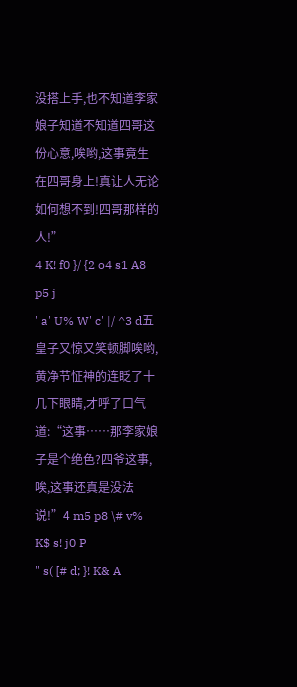没搭上手,也不知道李家娘子知道不知道四哥这份心意,唉哟,这事竟生在四哥身上!真让人无论如何想不到!四哥那样的人!”
4 K! f0 }/ {2 o4 s1 A8 p5 j
' a' U% W' c' |/ ^3 d五皇子又惊又笑顿脚唉哟,黄净节怔神的连眨了十几下眼睛,才呼了口气道:“这事……那李家娘子是个绝色?四爷这事,唉,这事还真是没法说!”4 m5 p8 \# v% K$ s! j0 P
" s( [# d; }! K& A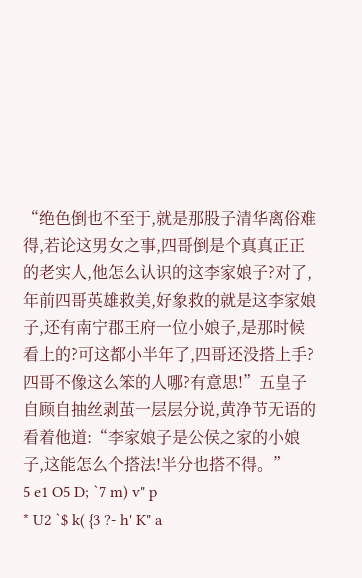“绝色倒也不至于,就是那股子清华离俗难得,若论这男女之事,四哥倒是个真真正正的老实人,他怎么认识的这李家娘子?对了,年前四哥英雄救美,好象救的就是这李家娘子,还有南宁郡王府一位小娘子,是那时候看上的?可这都小半年了,四哥还没搭上手?四哥不像这么笨的人哪?有意思!”五皇子自顾自抽丝剥茧一层层分说,黄净节无语的看着他道:“李家娘子是公侯之家的小娘子,这能怎么个搭法!半分也搭不得。”
5 e1 O5 D; `7 m) v" p
* U2 `$ k( {3 ?- h' K" a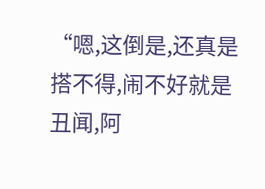“嗯,这倒是,还真是搭不得,闹不好就是丑闻,阿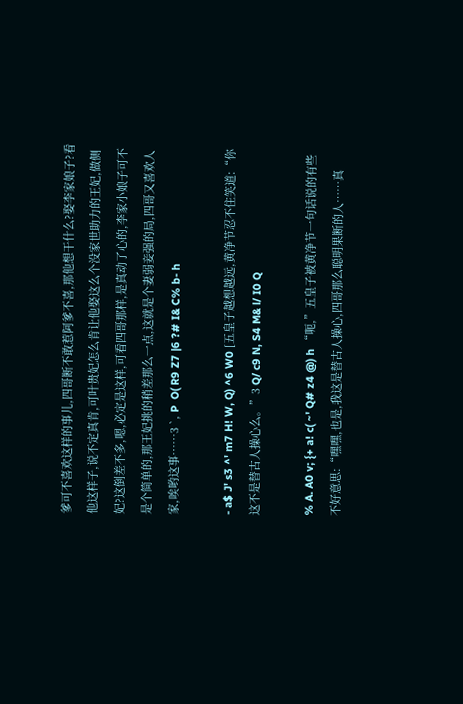爹可不喜欢这样的事儿,四哥断不敢惹阿爹不喜,那他想干什么?娶李家娘子?看他这样子,说不定真肯,可叶贵妃怎么肯让他娶这么个没家世助力的王妃,做侧妃?这倒差不多,嗯,必定是这样,可看四哥那样,是真动了心的,李家小娘子可不是个简单的,那王妃挑的稍差那么一点,这就是个妻弱妾强的局,四哥又喜欢人家,唉哟这事……3 `, P  O( R9 Z7 |6 ?# I& C% b- h

- a$ J' s3 ^' m7 H! W, Q) ^6 W0 [五皇子越想越远,黄净节忍不住笑道:“你这不是替古人操心么。”3 Q/ c9 N, S4 M& l/ I0 Q

% A. A0 v; {+ a! c( ~' Q# z4 @) h “呃,”五皇子被黄净节一句话说的有些不好意思:“嘿嘿,也是,我这是替古人操心,四哥那么聪明果断的人……真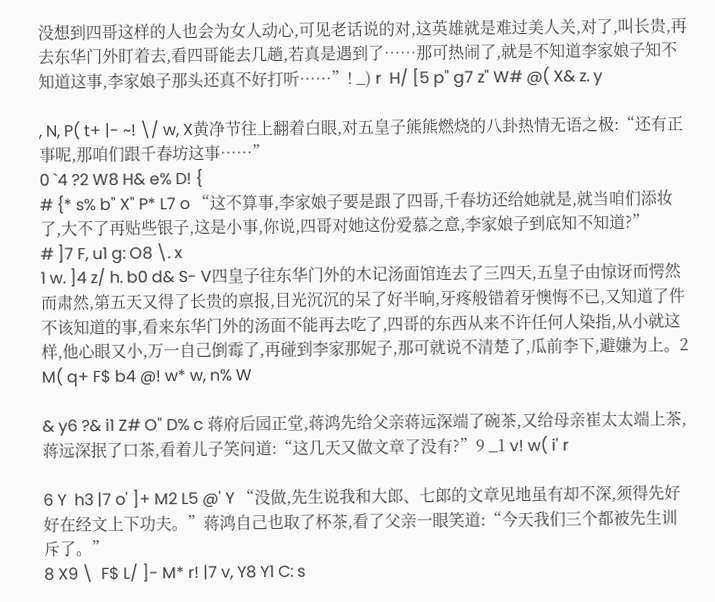没想到四哥这样的人也会为女人动心,可见老话说的对,这英雄就是难过美人关,对了,叫长贵,再去东华门外盯着去,看四哥能去几趟,若真是遇到了……那可热闹了,就是不知道李家娘子知不知道这事,李家娘子那头还真不好打听……”! _) r  H/ [5 p" g7 z" W# @( X& z. y

, N, P( t+ |- ~! \/ w, X黄净节往上翻着白眼,对五皇子熊熊燃烧的八卦热情无语之极:“还有正事呢,那咱们跟千春坊这事……”
0 `4 ?2 W8 H& e% D! {
# {* s% b" X" P* L7 o “这不算事,李家娘子要是跟了四哥,千春坊还给她就是,就当咱们添妆了,大不了再贴些银子,这是小事,你说,四哥对她这份爱慕之意,李家娘子到底知不知道?”
# ]7 F, u1 g: O8 \. x
1 w. ]4 z/ h. b0 d& S- V四皇子往东华门外的木记汤面馆连去了三四天,五皇子由惊讶而愕然而肃然,第五天又得了长贵的禀报,目光沉沉的呆了好半晌,牙疼般错着牙懊悔不已,又知道了件不该知道的事,看来东华门外的汤面不能再去吃了,四哥的东西从来不许任何人染指,从小就这样,他心眼又小,万一自己倒霉了,再碰到李家那妮子,那可就说不清楚了,瓜前李下,避嫌为上。2 M( q+ F$ b4 @! w* w, n% W

& y6 ?& i1 Z# O" D% c 蒋府后园正堂,蒋鸿先给父亲蒋远深端了碗茶,又给母亲崔太太端上茶,蒋远深抿了口茶,看着儿子笑问道:“这几天又做文章了没有?”9 _1 v! w( i' r

6 Y  h3 |7 o' ]+ M2 L5 @' Y “没做,先生说我和大郎、七郎的文章见地虽有却不深,须得先好好在经文上下功夫。”蒋鸿自己也取了杯茶,看了父亲一眼笑道:“今天我们三个都被先生训斥了。”
8 X9 \  F$ L/ ]- M* r! |7 v, Y8 Y1 C: s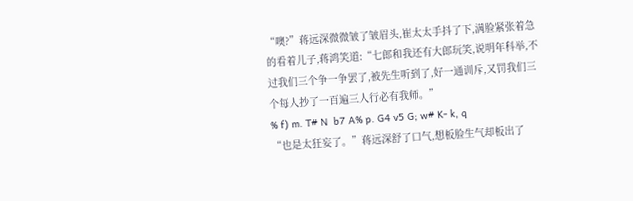“噢?”蒋远深微微皱了皱眉头,崔太太手抖了下,满脸紧张着急的看着儿子,蒋鸿笑道:“七郎和我还有大郎玩笑,说明年科举,不过我们三个争一争罢了,被先生听到了,好一通训斥,又罚我们三个每人抄了一百遍三人行必有我师。”
% f) m. T# N  b7 A% p. G4 v5 G; w# K- k, q
“也是太狂妄了。”蒋远深舒了口气,想板脸生气却板出了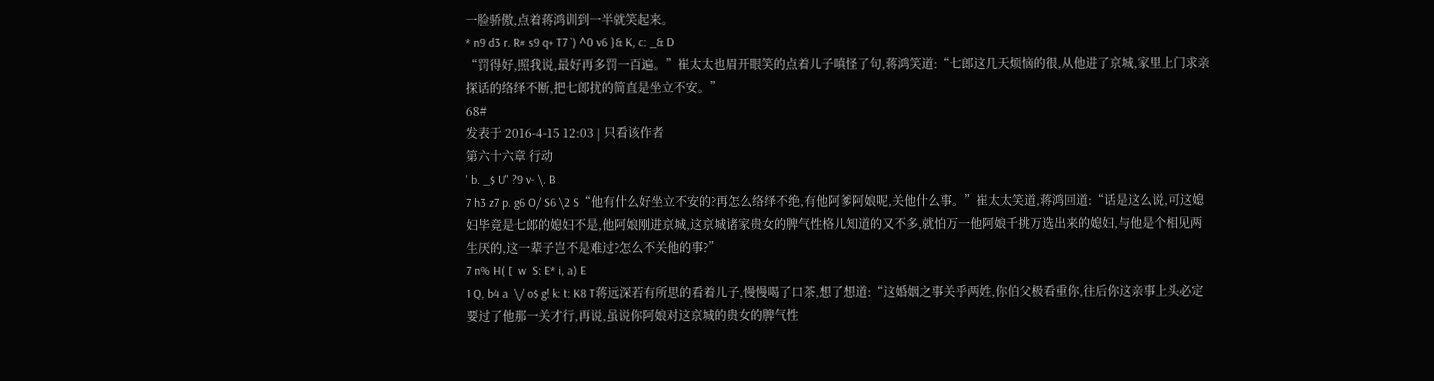一脸骄傲,点着蒋鸿训到一半就笑起来。
* n9 d3 r. R# s9 q+ T7 `) ^0 v6 }& K, c: _& D
“罚得好,照我说,最好再多罚一百遍。”崔太太也眉开眼笑的点着儿子嗔怪了句,蒋鸿笑道:“七郎这几天烦恼的很,从他进了京城,家里上门求亲探话的络绎不断,把七郎扰的简直是坐立不安。”
68#
发表于 2016-4-15 12:03 | 只看该作者
第六十六章 行动
' b. _$ U" ?9 v- \. B
7 h3 z7 p. g6 O/ S6 \2 S“他有什么好坐立不安的?再怎么络绎不绝,有他阿爹阿娘呢,关他什么事。”崔太太笑道,蒋鸿回道:“话是这么说,可这媳妇毕竟是七郎的媳妇不是,他阿娘刚进京城,这京城诸家贵女的脾气性格儿知道的又不多,就怕万一他阿娘千挑万选出来的媳妇,与他是个相见两生厌的,这一辈子岂不是难过?怎么不关他的事?”
7 n% H( [  w  S: E* i, a) E
1 Q, b4 a  \/ o$ g! k: t: K8 T蒋远深若有所思的看着儿子,慢慢喝了口茶,想了想道:“这婚姻之事关乎两姓,你伯父极看重你,往后你这亲事上头必定要过了他那一关才行,再说,虽说你阿娘对这京城的贵女的脾气性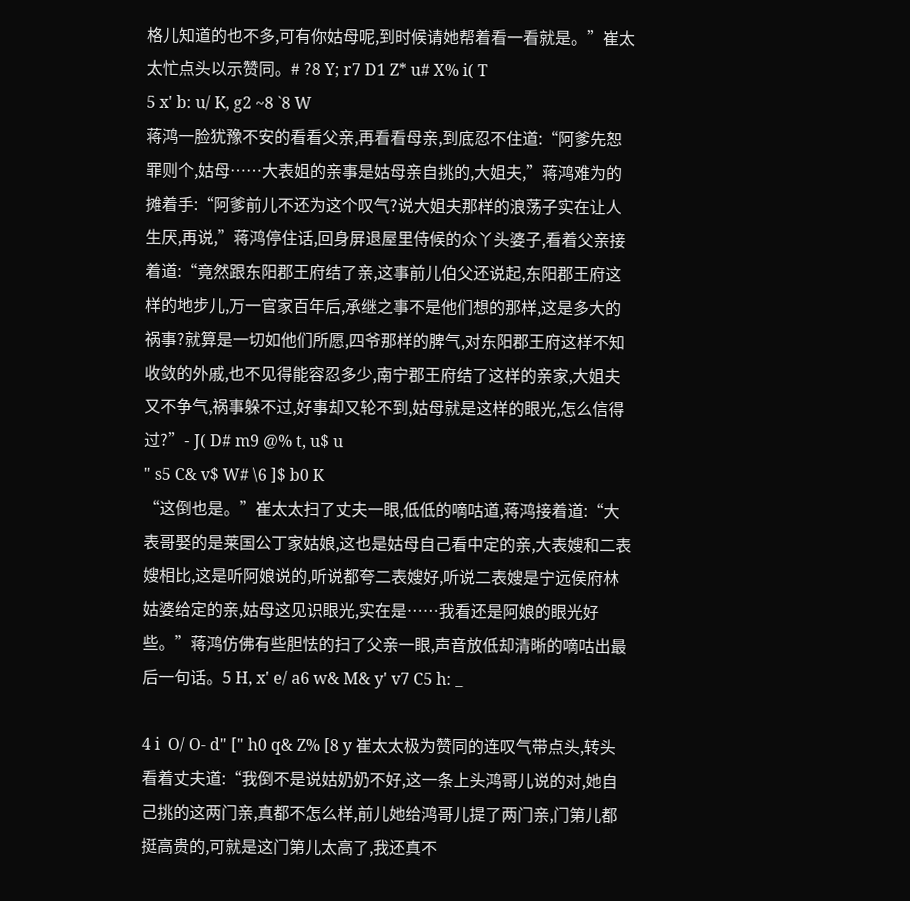格儿知道的也不多,可有你姑母呢,到时候请她帮着看一看就是。”崔太太忙点头以示赞同。# ?8 Y; r7 D1 Z* u# X% i( T
5 x' b: u/ K, g2 ~8 `8 W
蒋鸿一脸犹豫不安的看看父亲,再看看母亲,到底忍不住道:“阿爹先恕罪则个,姑母……大表姐的亲事是姑母亲自挑的,大姐夫,”蒋鸿难为的摊着手:“阿爹前儿不还为这个叹气?说大姐夫那样的浪荡子实在让人生厌,再说,”蒋鸿停住话,回身屏退屋里侍候的众丫头婆子,看着父亲接着道:“竟然跟东阳郡王府结了亲,这事前儿伯父还说起,东阳郡王府这样的地步儿,万一官家百年后,承继之事不是他们想的那样,这是多大的祸事?就算是一切如他们所愿,四爷那样的脾气,对东阳郡王府这样不知收敛的外戚,也不见得能容忍多少,南宁郡王府结了这样的亲家,大姐夫又不争气,祸事躲不过,好事却又轮不到,姑母就是这样的眼光,怎么信得过?”- J( D# m9 @% t, u$ u
" s5 C& v$ W# \6 ]$ b0 K
“这倒也是。”崔太太扫了丈夫一眼,低低的嘀咕道,蒋鸿接着道:“大表哥娶的是莱国公丁家姑娘,这也是姑母自己看中定的亲,大表嫂和二表嫂相比,这是听阿娘说的,听说都夸二表嫂好,听说二表嫂是宁远侯府林姑婆给定的亲,姑母这见识眼光,实在是……我看还是阿娘的眼光好些。”蒋鸿仿佛有些胆怯的扫了父亲一眼,声音放低却清晰的嘀咕出最后一句话。5 H, x' e/ a6 w& M& y' v7 C5 h: _

4 i  O/ O- d" [" h0 q& Z% [8 y 崔太太极为赞同的连叹气带点头,转头看着丈夫道:“我倒不是说姑奶奶不好,这一条上头鸿哥儿说的对,她自己挑的这两门亲,真都不怎么样,前儿她给鸿哥儿提了两门亲,门第儿都挺高贵的,可就是这门第儿太高了,我还真不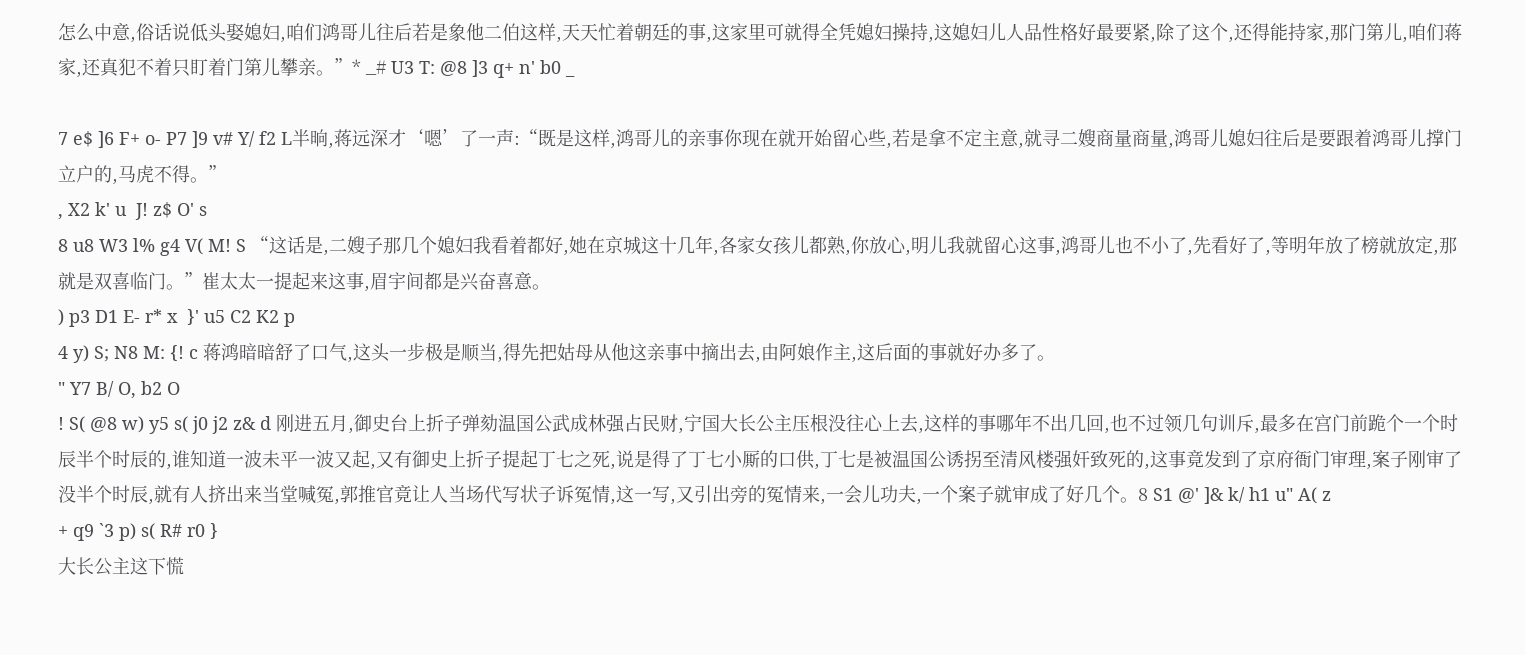怎么中意,俗话说低头娶媳妇,咱们鸿哥儿往后若是象他二伯这样,天天忙着朝廷的事,这家里可就得全凭媳妇操持,这媳妇儿人品性格好最要紧,除了这个,还得能持家,那门第儿,咱们蒋家,还真犯不着只盯着门第儿攀亲。”* _# U3 T: @8 ]3 q+ n' b0 _

7 e$ ]6 F+ o- P7 ]9 v# Y/ f2 L半晌,蒋远深才‘嗯’了一声:“既是这样,鸿哥儿的亲事你现在就开始留心些,若是拿不定主意,就寻二嫂商量商量,鸿哥儿媳妇往后是要跟着鸿哥儿撑门立户的,马虎不得。”
, X2 k' u  J! z$ O' s
8 u8 W3 l% g4 V( M! S “这话是,二嫂子那几个媳妇我看着都好,她在京城这十几年,各家女孩儿都熟,你放心,明儿我就留心这事,鸿哥儿也不小了,先看好了,等明年放了榜就放定,那就是双喜临门。”崔太太一提起来这事,眉宇间都是兴奋喜意。
) p3 D1 E- r* x  }' u5 C2 K2 p
4 y) S; N8 M: {! c 蒋鸿暗暗舒了口气,这头一步极是顺当,得先把姑母从他这亲事中摘出去,由阿娘作主,这后面的事就好办多了。
" Y7 B/ O, b2 O
! S( @8 w) y5 s( j0 j2 z& d 刚进五月,御史台上折子弹劾温国公武成林强占民财,宁国大长公主压根没往心上去,这样的事哪年不出几回,也不过领几句训斥,最多在宫门前跪个一个时辰半个时辰的,谁知道一波未平一波又起,又有御史上折子提起丁七之死,说是得了丁七小厮的口供,丁七是被温国公诱拐至清风楼强奸致死的,这事竟发到了京府衙门审理,案子刚审了没半个时辰,就有人挤出来当堂喊冤,郭推官竟让人当场代写状子诉冤情,这一写,又引出旁的冤情来,一会儿功夫,一个案子就审成了好几个。8 S1 @' ]& k/ h1 u" A( z
+ q9 `3 p) s( R# r0 }
大长公主这下慌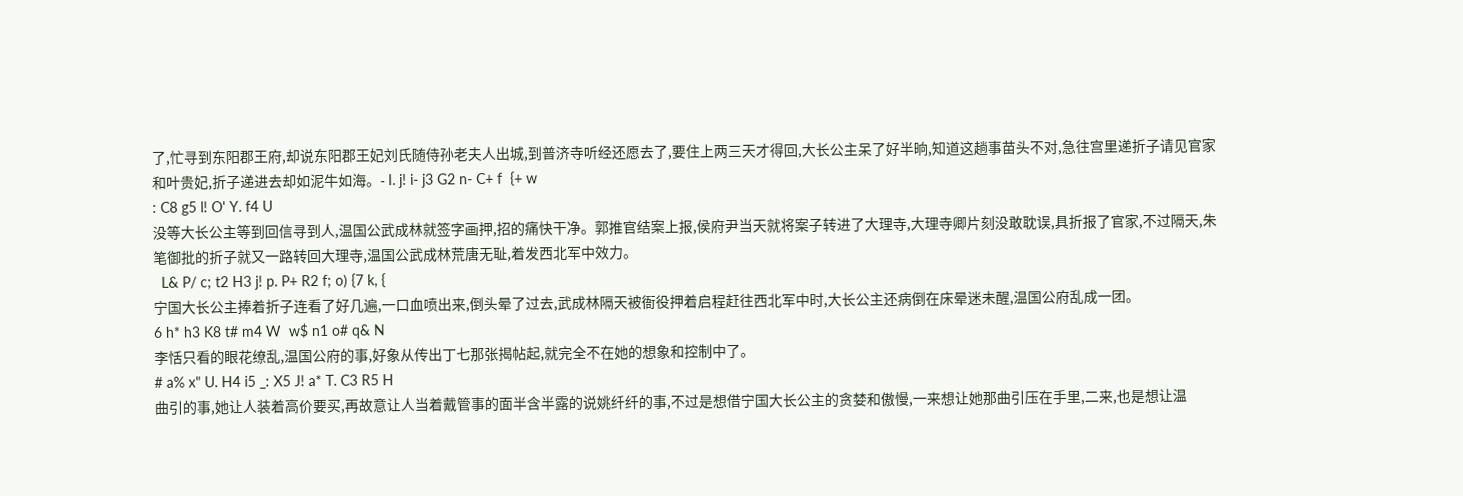了,忙寻到东阳郡王府,却说东阳郡王妃刘氏随侍孙老夫人出城,到普济寺听经还愿去了,要住上两三天才得回,大长公主呆了好半晌,知道这趟事苗头不对,急往宫里递折子请见官家和叶贵妃,折子递进去却如泥牛如海。- I. j! i- j3 G2 n- C+ f  {+ w
: C8 g5 l! O' Y. f4 U
没等大长公主等到回信寻到人,温国公武成林就签字画押,招的痛快干净。郭推官结案上报,侯府尹当天就将案子转进了大理寺,大理寺卿片刻没敢耽误,具折报了官家,不过隔天,朱笔御批的折子就又一路转回大理寺,温国公武成林荒唐无耻,着发西北军中效力。
  L& P/ c; t2 H3 j! p. P+ R2 f; o) {7 k, {
宁国大长公主捧着折子连看了好几遍,一口血喷出来,倒头晕了过去,武成林隔天被衙役押着启程赶往西北军中时,大长公主还病倒在床晕迷未醒,温国公府乱成一团。
6 h* h3 K8 t# m4 W  w$ n1 o# q& N
李恬只看的眼花缭乱,温国公府的事,好象从传出丁七那张揭帖起,就完全不在她的想象和控制中了。
# a% x" U. H4 i5 _: X5 J! a* T. C3 R5 H
曲引的事,她让人装着高价要买,再故意让人当着戴管事的面半含半露的说姚纤纤的事,不过是想借宁国大长公主的贪婪和傲慢,一来想让她那曲引压在手里,二来,也是想让温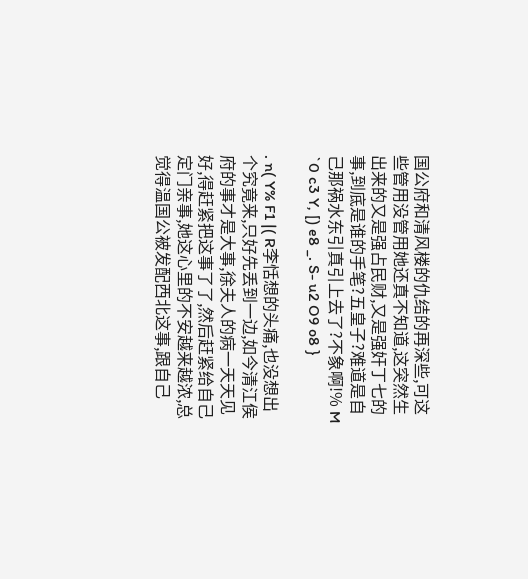国公府和清风楼的仇结的再深些,可这些管用没管用她还真不知道,这突然生出来的又是强占民财,又是强奸丁七的事,到底是谁的手笔?五皇子?难道是自己那祸水东引真引上去了?不象啊!% M  `0 c3 Y, [) e8 _. S- u2 O9 o8 }

. n( Y% F1 |( R李恬想的头痛,也没想出个究竟来,只好先丢到一边,如今清江侯府的事才是大事,徐夫人的病一天天见好,得赶紧把这事了了,然后赶紧给自己定门亲事,她这心里的不安越来越浓,总觉得温国公被发配西北这事,跟自己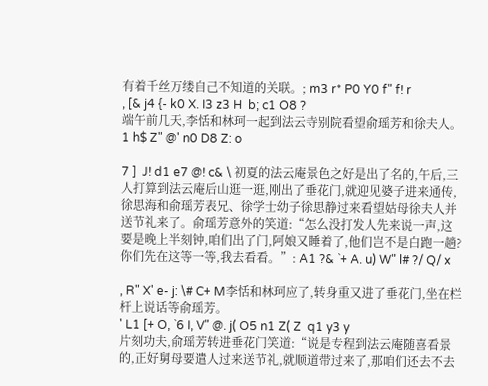有着千丝万缕自己不知道的关联。; m3 r* P0 Y0 f" f! r
, [& j4 {- k0 X. I3 z3 H  b; c1 O8 ?
端午前几天,李恬和林珂一起到法云寺别院看望俞瑶芳和徐夫人。1 h$ Z" @' n0 D8 Z: o

7 ]  J! d1 e7 @! c& \ 初夏的法云庵景色之好是出了名的,午后,三人打算到法云庵后山逛一逛,刚出了垂花门,就迎见婆子进来通传,徐思海和俞瑶芳表兄、徐学士幼子徐思静过来看望姑母徐夫人并送节礼来了。俞瑶芳意外的笑道:“怎么没打发人先来说一声,这要是晚上半刻钟,咱们出了门,阿娘又睡着了,他们岂不是白跑一趟?你们先在这等一等,我去看看。”: A1 ?& `+ A. u) W" l# ?/ Q/ x

, R" X' e- j: \# C+ M李恬和林珂应了,转身重又进了垂花门,坐在栏杆上说话等俞瑶芳。
' L1 [+ O, `6 I, V" @. j( O5 n1 Z( Z  q1 y3 y
片刻功夫,俞瑶芳转进垂花门笑道:“说是专程到法云庵随喜看景的,正好舅母要遣人过来送节礼,就顺道带过来了,那咱们还去不去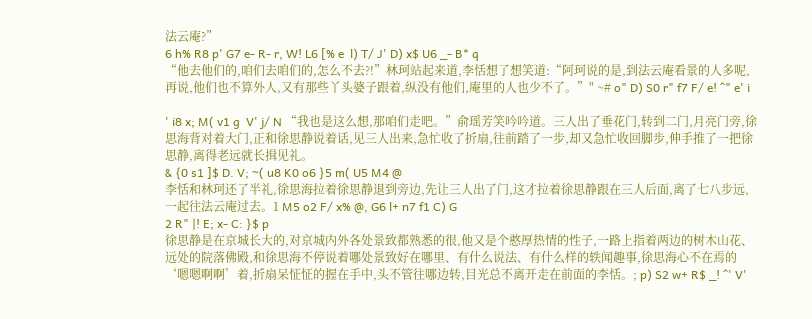法云庵?”
6 h% R8 p' G7 e- R- r, W! L6 [% e  l) T/ J' D) x$ U6 _- B* q
“他去他们的,咱们去咱们的,怎么不去?!”林珂站起来道,李恬想了想笑道:“阿珂说的是,到法云庵看景的人多呢,再说,他们也不算外人,又有那些丫头婆子跟着,纵没有他们,庵里的人也少不了。”" ~# o" D) S0 r" f7 F/ e! ^" e' i

' i8 x; M( v1 g  V' j/ N “我也是这么想,那咱们走吧。”俞瑶芳笑吟吟道。三人出了垂花门,转到二门,月亮门旁,徐思海背对着大门,正和徐思静说着话,见三人出来,急忙收了折扇,往前踏了一步,却又急忙收回脚步,伸手推了一把徐思静,离得老远就长揖见礼。
& {0 s1 ]$ D. V; ~( u8 K0 o6 }5 m( U5 M4 @
李恬和林珂还了半礼,徐思海拉着徐思静退到旁边,先让三人出了门,这才拉着徐思静跟在三人后面,离了七八步远,一起往法云庵过去。1 M5 o2 F/ x% @, G6 l+ n7 f1 C) G
2 R" |! E; x- C: }$ p
徐思静是在京城长大的,对京城内外各处景致都熟悉的很,他又是个憨厚热情的性子,一路上指着两边的树木山花、远处的院落佛殿,和徐思海不停说着哪处景致好在哪里、有什么说法、有什么样的轶闻趣事,徐思海心不在焉的‘嗯嗯啊啊’着,折扇呆怔怔的握在手中,头不管往哪边转,目光总不离开走在前面的李恬。; p) S2 w+ R$ _! ^' V'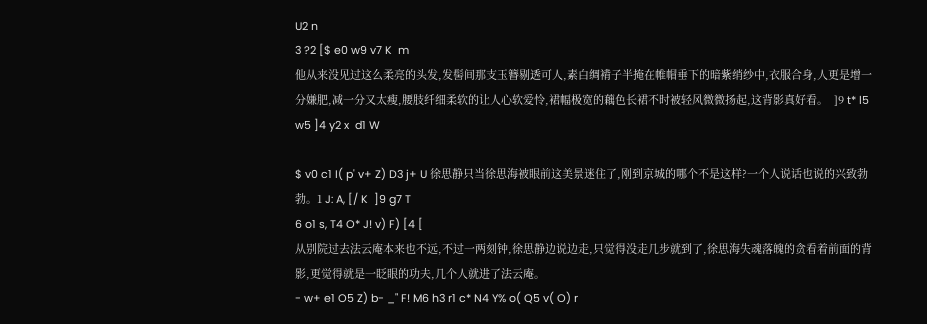U2 n
3 ?2 [$ e0 w9 v7 K  m
他从来没见过这么柔亮的头发,发髻间那支玉簪剔透可人,素白绸褙子半掩在帷帽垂下的暗紫绡纱中,衣服合身,人更是增一分嫌肥,减一分又太瘦,腰肢纤细柔软的让人心软爱怜,裙幅极宽的藕色长裙不时被轻风微微扬起,这背影真好看。  ]9 t* l5 w5 ]4 y2 x  d1 W

$ v0 c1 I( p' v+ Z) D3 j+ U 徐思静只当徐思海被眼前这美景迷住了,刚到京城的哪个不是这样?一个人说话也说的兴致勃勃。1 J: A, [/ K  ]9 g7 T
6 o1 s, T4 O* J! v) F) [4 [
从别院过去法云庵本来也不远,不过一两刻钟,徐思静边说边走,只觉得没走几步就到了,徐思海失魂落魄的贪看着前面的背影,更觉得就是一眨眼的功夫,几个人就进了法云庵。
- w+ e1 O5 Z) b- _" F! M6 h3 r1 c* N4 Y% o( Q5 v( O) r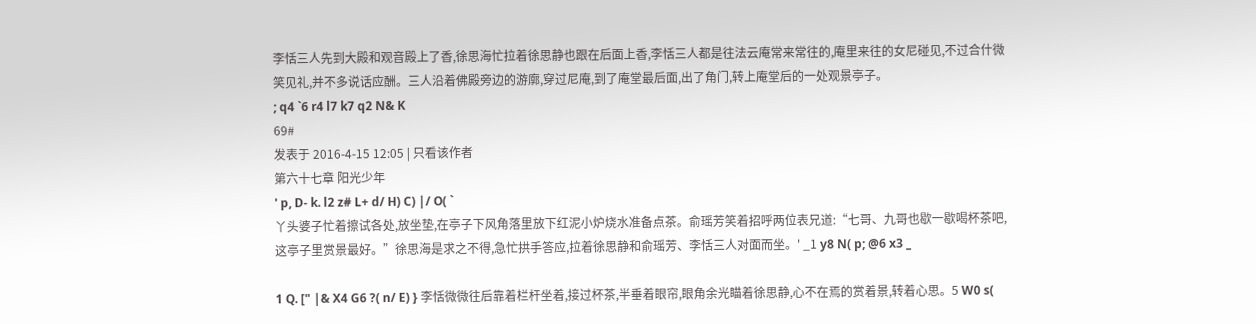李恬三人先到大殿和观音殿上了香,徐思海忙拉着徐思静也跟在后面上香,李恬三人都是往法云庵常来常往的,庵里来往的女尼碰见,不过合什微笑见礼,并不多说话应酬。三人沿着佛殿旁边的游廓,穿过尼庵,到了庵堂最后面,出了角门,转上庵堂后的一处观景亭子。
; q4 `6 r4 l7 k7 q2 N& K
69#
发表于 2016-4-15 12:05 | 只看该作者
第六十七章 阳光少年
' p, D- k. l2 z# L+ d/ H) C) |/ O( `
丫头婆子忙着擦试各处,放坐垫,在亭子下风角落里放下红泥小炉烧水准备点茶。俞瑶芳笑着招呼两位表兄道:“七哥、九哥也歇一歇喝杯茶吧,这亭子里赏景最好。”徐思海是求之不得,急忙拱手答应,拉着徐思静和俞瑶芳、李恬三人对面而坐。' _1 y8 N( p; @6 x3 _

1 Q. [" |& X4 G6 ?( n/ E) } 李恬微微往后靠着栏杆坐着,接过杯茶,半垂着眼帘,眼角余光瞄着徐思静,心不在焉的赏着景,转着心思。5 W0 s(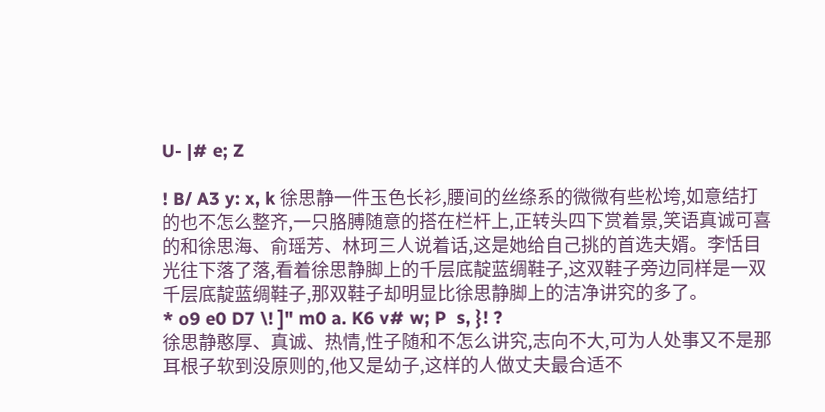U- |# e; Z

! B/ A3 y: x, k 徐思静一件玉色长衫,腰间的丝绦系的微微有些松垮,如意结打的也不怎么整齐,一只胳膊随意的搭在栏杆上,正转头四下赏着景,笑语真诚可喜的和徐思海、俞瑶芳、林珂三人说着话,这是她给自己挑的首选夫婿。李恬目光往下落了落,看着徐思静脚上的千层底靛蓝绸鞋子,这双鞋子旁边同样是一双千层底靛蓝绸鞋子,那双鞋子却明显比徐思静脚上的洁净讲究的多了。
* o9 e0 D7 \! ]" m0 a. K6 v# w; P  s, }! ?
徐思静憨厚、真诚、热情,性子随和不怎么讲究,志向不大,可为人处事又不是那耳根子软到没原则的,他又是幼子,这样的人做丈夫最合适不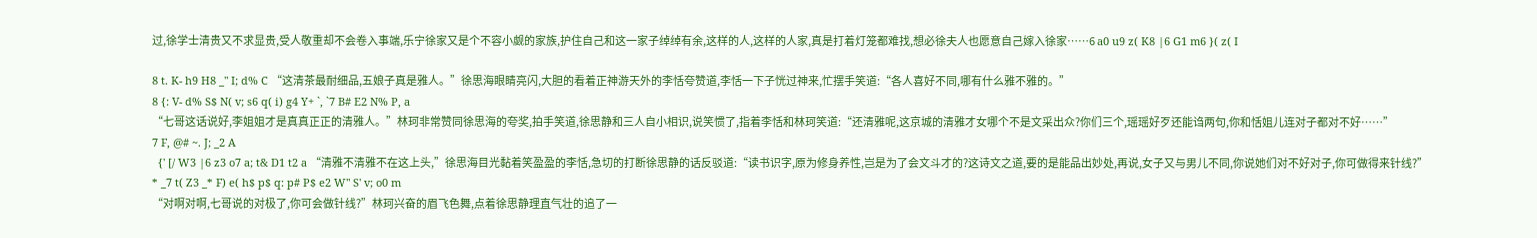过,徐学士清贵又不求显贵,受人敬重却不会卷入事端,乐宁徐家又是个不容小觑的家族,护住自己和这一家子绰绰有余,这样的人,这样的人家,真是打着灯笼都难找,想必徐夫人也愿意自己嫁入徐家……6 a0 u9 z( K8 |6 G1 m6 }( z( I

8 t. K- h9 H8 _" I; d% C “这清茶最耐细品,五娘子真是雅人。”徐思海眼睛亮闪,大胆的看着正神游天外的李恬夸赞道,李恬一下子恍过神来,忙摆手笑道:“各人喜好不同,哪有什么雅不雅的。”
8 {: V- d% S$ N( v; s6 q( i) g4 Y+ `, `7 B# E2 N% P, a
“七哥这话说好,李姐姐才是真真正正的清雅人。”林珂非常赞同徐思海的夸奖,拍手笑道,徐思静和三人自小相识,说笑惯了,指着李恬和林珂笑道:“还清雅呢,这京城的清雅才女哪个不是文采出众?你们三个,瑶瑶好歹还能诌两句,你和恬姐儿连对子都对不好……”
7 F, @# ~. J; _2 A
  {' [/ W3 |6 z3 o7 a; t& D1 t2 a “清雅不清雅不在这上头,”徐思海目光黏着笑盈盈的李恬,急切的打断徐思静的话反驳道:“读书识字,原为修身养性,岂是为了会文斗才的?这诗文之道,要的是能品出妙处,再说,女子又与男儿不同,你说她们对不好对子,你可做得来针线?”
* _7 t( Z3 _* F) e( h$ p$ q: p# P$ e2 W" S' v; o0 m
“对啊对啊,七哥说的对极了,你可会做针线?”林珂兴奋的眉飞色舞,点着徐思静理直气壮的追了一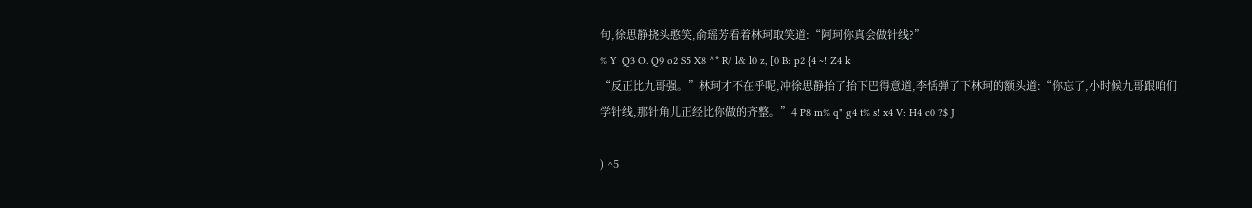句,徐思静挠头憨笑,俞瑶芳看着林珂取笑道:“阿珂你真会做针线?”
% Y  Q3 O. Q9 o2 S5 X8 ^* R/ l& l0 z, [0 B: p2 {4 ~! Z4 k
“反正比九哥强。”林珂才不在乎呢,冲徐思静抬了抬下巴得意道,李恬弹了下林珂的额头道:“你忘了,小时候九哥跟咱们学针线,那针角儿正经比你做的齐整。”4 P8 m% q" g4 t% s! x4 V: H4 c0 ?$ J

) ^5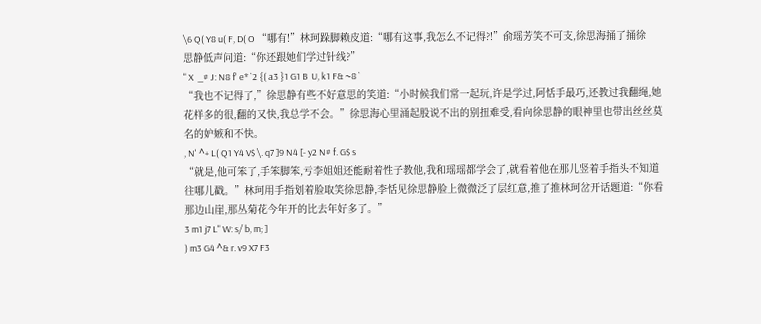\6 Q( Y8 u( F, D( O “哪有!”林珂跺脚赖皮道:“哪有这事,我怎么不记得?!”俞瑶芳笑不可支,徐思海捅了捅徐思静低声问道:“你还跟她们学过针线?”
" X  _# J: N8 f' e* `2 {( a3 }1 G1 B  U, k1 F& ~8 `
“我也不记得了,”徐思静有些不好意思的笑道:“小时候我们常一起玩,许是学过,阿恬手最巧,还教过我翻绳,她花样多的很,翻的又快,我总学不会。”徐思海心里涌起股说不出的别扭难受,看向徐思静的眼神里也带出丝丝莫名的妒嫉和不快。
, N' ^+ L( Q1 Y4 V$ \. q7 ]9 N4 [- y2 N# f. G$ s
“就是,他可笨了,手笨脚笨,亏李姐姐还能耐着性子教他,我和瑶瑶都学会了,就看着他在那儿竖着手指头不知道往哪儿戳。”林珂用手指划着脸取笑徐思静,李恬见徐思静脸上微微泛了层红意,推了推林珂岔开话题道:“你看那边山崖,那丛菊花今年开的比去年好多了。”
3 m1 j7 L" W: s/ b, m; ]
) m3 G4 ^& r. v9 X7 F3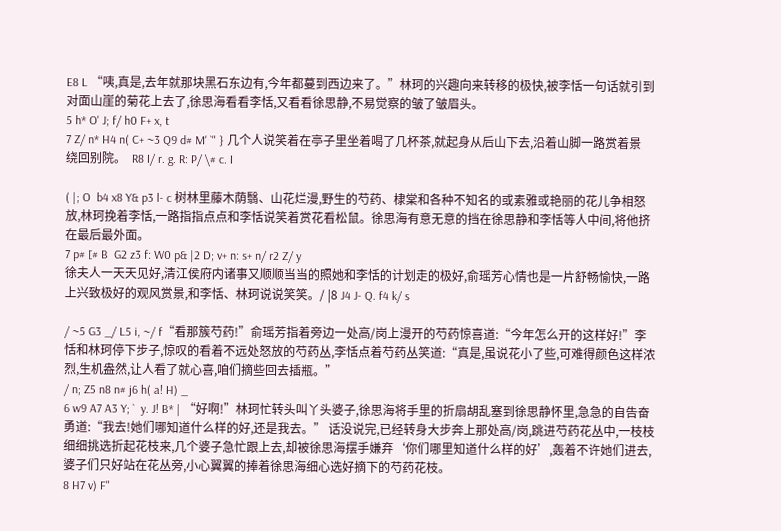E8 L “咦,真是,去年就那块黑石东边有,今年都蔓到西边来了。”林珂的兴趣向来转移的极快,被李恬一句话就引到对面山崖的菊花上去了,徐思海看看李恬,又看看徐思静,不易觉察的皱了皱眉头。
5 h* O' J; f/ h0 F+ x, t
7 Z/ n* H4 n( C+ ~3 Q9 d# M' `" } 几个人说笑着在亭子里坐着喝了几杯茶,就起身从后山下去,沿着山脚一路赏着景绕回别院。  R8 I/ r. g. R: P/ \# c. I

( |; O  b4 x8 Y& p3 l- c 树林里藤木荫翳、山花烂漫,野生的芍药、棣棠和各种不知名的或素雅或艳丽的花儿争相怒放,林珂挽着李恬,一路指指点点和李恬说笑着赏花看松鼠。徐思海有意无意的挡在徐思静和李恬等人中间,将他挤在最后最外面。
7 p# [# B  G2 z3 f: W0 p& |2 D; v+ n: s+ n/ r2 Z/ y
徐夫人一天天见好,清江侯府内诸事又顺顺当当的照她和李恬的计划走的极好,俞瑶芳心情也是一片舒畅愉快,一路上兴致极好的观风赏景,和李恬、林珂说说笑笑。/ |8 J4 J- Q. f4 k/ s

/ ~5 G3 _/ L5 i, ~/ f“看那簇芍药!”俞瑶芳指着旁边一处高/岗上漫开的芍药惊喜道:“今年怎么开的这样好!”李恬和林珂停下步子,惊叹的看着不远处怒放的芍药丛,李恬点着芍药丛笑道:“真是,虽说花小了些,可难得颜色这样浓烈,生机盎然,让人看了就心喜,咱们摘些回去插瓶。”
/ n; Z5 n8 n# j6 h( a! H) _
6 w9 A7 A3 Y; `  y. J! B* | “好啊!”林珂忙转头叫丫头婆子,徐思海将手里的折扇胡乱塞到徐思静怀里,急急的自告奋勇道:“我去!她们哪知道什么样的好,还是我去。” 话没说完,已经转身大步奔上那处高/岗,跳进芍药花丛中,一枝枝细细挑选折起花枝来,几个婆子急忙跟上去,却被徐思海摆手嫌弃‘你们哪里知道什么样的好’,轰着不许她们进去,婆子们只好站在花丛旁,小心翼翼的捧着徐思海细心选好摘下的芍药花枝。
8 H7 v) F"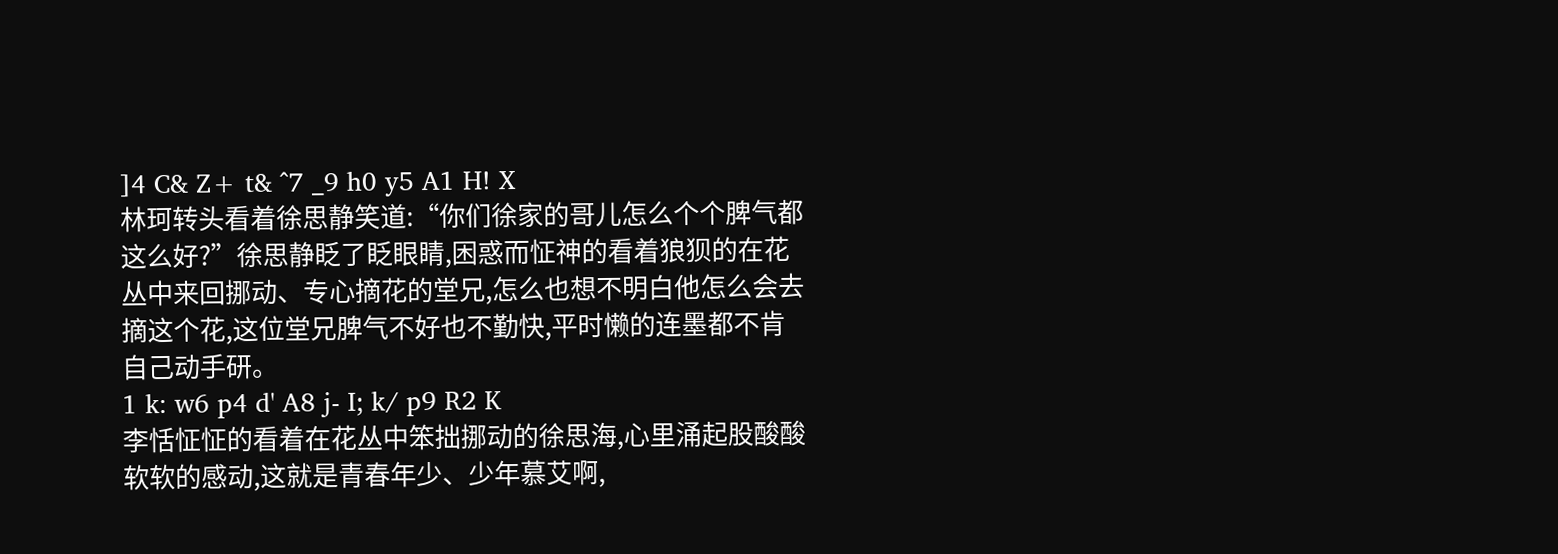]4 C& Z+ t& ^7 _9 h0 y5 A1 H! X
林珂转头看着徐思静笑道:“你们徐家的哥儿怎么个个脾气都这么好?”徐思静眨了眨眼睛,困惑而怔神的看着狼狈的在花丛中来回挪动、专心摘花的堂兄,怎么也想不明白他怎么会去摘这个花,这位堂兄脾气不好也不勤快,平时懒的连墨都不肯自己动手研。
1 k: w6 p4 d' A8 j- I; k/ p9 R2 K
李恬怔怔的看着在花丛中笨拙挪动的徐思海,心里涌起股酸酸软软的感动,这就是青春年少、少年慕艾啊,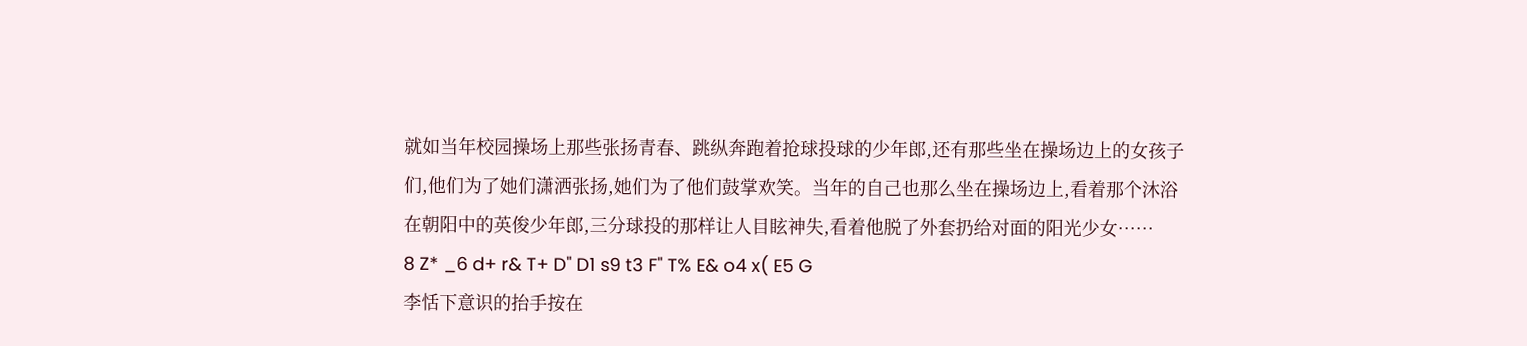就如当年校园操场上那些张扬青春、跳纵奔跑着抢球投球的少年郎,还有那些坐在操场边上的女孩子们,他们为了她们潇洒张扬,她们为了他们鼓掌欢笑。当年的自己也那么坐在操场边上,看着那个沐浴在朝阳中的英俊少年郎,三分球投的那样让人目眩神失,看着他脱了外套扔给对面的阳光少女……
8 Z* _6 d+ r& T+ D" D1 s9 t3 F" T% E& o4 x( E5 G
李恬下意识的抬手按在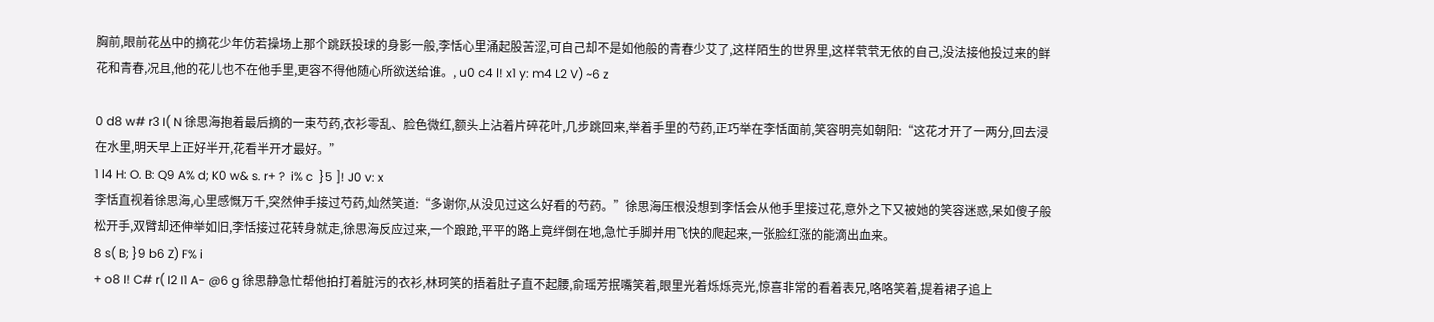胸前,眼前花丛中的摘花少年仿若操场上那个跳跃投球的身影一般,李恬心里涌起股苦涩,可自己却不是如他般的青春少艾了,这样陌生的世界里,这样茕茕无依的自己,没法接他投过来的鲜花和青春,况且,他的花儿也不在他手里,更容不得他随心所欲送给谁。, u0 c4 l! x1 y: m4 L2 V) ~6 z

0 d8 w# r3 I( N 徐思海抱着最后摘的一束芍药,衣衫零乱、脸色微红,额头上沾着片碎花叶,几步跳回来,举着手里的芍药,正巧举在李恬面前,笑容明亮如朝阳:“这花才开了一两分,回去浸在水里,明天早上正好半开,花看半开才最好。”
1 l4 H: O. B: Q9 A% d; K0 w& s. r+ ?  i% c  }5 ]! J0 v: x
李恬直视着徐思海,心里感慨万千,突然伸手接过芍药,灿然笑道:“多谢你,从没见过这么好看的芍药。”徐思海压根没想到李恬会从他手里接过花,意外之下又被她的笑容迷惑,呆如傻子般松开手,双臂却还伸举如旧,李恬接过花转身就走,徐思海反应过来,一个踉跄,平平的路上竟绊倒在地,急忙手脚并用飞快的爬起来,一张脸红涨的能滴出血来。
8 s( B; }9 b6 Z) F% i
+ o8 I! C# r( I2 I1 A- @6 g 徐思静急忙帮他拍打着脏污的衣衫,林珂笑的捂着肚子直不起腰,俞瑶芳抿嘴笑着,眼里光着烁烁亮光,惊喜非常的看着表兄,咯咯笑着,提着裙子追上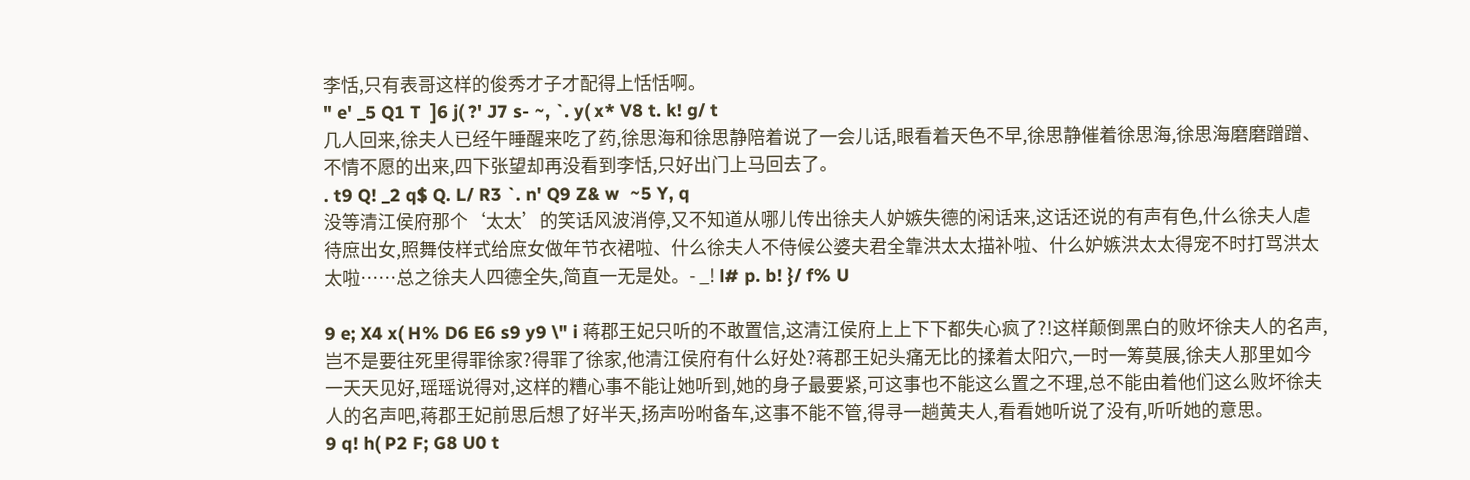李恬,只有表哥这样的俊秀才子才配得上恬恬啊。
" e' _5 Q1 T  ]6 j( ?' J7 s- ~, `. y( x* V8 t. k! g/ t
几人回来,徐夫人已经午睡醒来吃了药,徐思海和徐思静陪着说了一会儿话,眼看着天色不早,徐思静催着徐思海,徐思海磨磨蹭蹭、不情不愿的出来,四下张望却再没看到李恬,只好出门上马回去了。
. t9 Q! _2 q$ Q. L/ R3 `. n' Q9 Z& w  ~5 Y, q
没等清江侯府那个‘太太’的笑话风波消停,又不知道从哪儿传出徐夫人妒嫉失德的闲话来,这话还说的有声有色,什么徐夫人虐待庶出女,照舞伎样式给庶女做年节衣裙啦、什么徐夫人不侍候公婆夫君全靠洪太太描补啦、什么妒嫉洪太太得宠不时打骂洪太太啦……总之徐夫人四德全失,简直一无是处。- _! l# p. b! }/ f% U

9 e; X4 x( H% D6 E6 s9 y9 \" i 蒋郡王妃只听的不敢置信,这清江侯府上上下下都失心疯了?!这样颠倒黑白的败坏徐夫人的名声,岂不是要往死里得罪徐家?得罪了徐家,他清江侯府有什么好处?蒋郡王妃头痛无比的揉着太阳穴,一时一筹莫展,徐夫人那里如今一天天见好,瑶瑶说得对,这样的糟心事不能让她听到,她的身子最要紧,可这事也不能这么置之不理,总不能由着他们这么败坏徐夫人的名声吧,蒋郡王妃前思后想了好半天,扬声吩咐备车,这事不能不管,得寻一趟黄夫人,看看她听说了没有,听听她的意思。
9 q! h( P2 F; G8 U0 t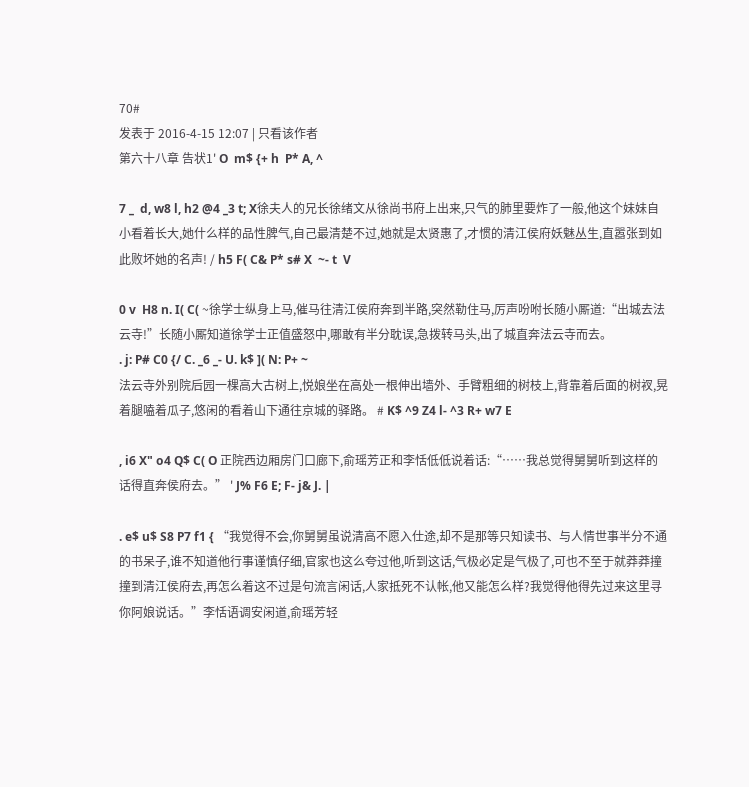70#
发表于 2016-4-15 12:07 | 只看该作者
第六十八章 告状1' O  m$ {+ h  P* A, ^

7 _  d, w8 l, h2 @4 _3 t; X徐夫人的兄长徐绪文从徐尚书府上出来,只气的肺里要炸了一般,他这个妹妹自小看着长大,她什么样的品性脾气,自己最清楚不过,她就是太贤惠了,才惯的清江侯府妖魅丛生,直嚣张到如此败坏她的名声! / h5 F( C& P* s# X  ~- t  V

0 v  H8 n. I( C( ~徐学士纵身上马,催马往清江侯府奔到半路,突然勒住马,厉声吩咐长随小厮道:“出城去法云寺!”长随小厮知道徐学士正值盛怒中,哪敢有半分耽误,急拨转马头,出了城直奔法云寺而去。
. j: P# C0 {/ C. _6 _- U. k$ ]( N: P+ ~
法云寺外别院后园一棵高大古树上,悦娘坐在高处一根伸出墙外、手臂粗细的树枝上,背靠着后面的树衩,晃着腿嗑着瓜子,悠闲的看着山下通往京城的驿路。 # K$ ^9 Z4 l- ^3 R+ w7 E

, i6 X" o4 Q$ C( O 正院西边厢房门口廊下,俞瑶芳正和李恬低低说着话:“……我总觉得舅舅听到这样的话得直奔侯府去。” ' J% F6 E; F- j& J. |

. e$ u$ S8 P7 f1 { “我觉得不会,你舅舅虽说清高不愿入仕途,却不是那等只知读书、与人情世事半分不通的书呆子,谁不知道他行事谨慎仔细,官家也这么夸过他,听到这话,气极必定是气极了,可也不至于就莽莽撞撞到清江侯府去,再怎么着这不过是句流言闲话,人家抵死不认帐,他又能怎么样?我觉得他得先过来这里寻你阿娘说话。”李恬语调安闲道,俞瑶芳轻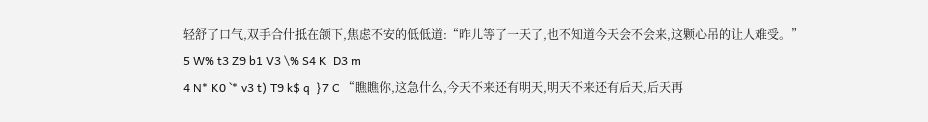轻舒了口气,双手合什抵在颌下,焦虑不安的低低道:“昨儿等了一天了,也不知道今天会不会来,这颗心吊的让人难受。”
5 W% t3 Z9 b1 V3 \% S4 K  D3 m
4 N* K0 `* v3 t) T9 k$ q  }7 C “瞧瞧你,这急什么,今天不来还有明天,明天不来还有后天,后天再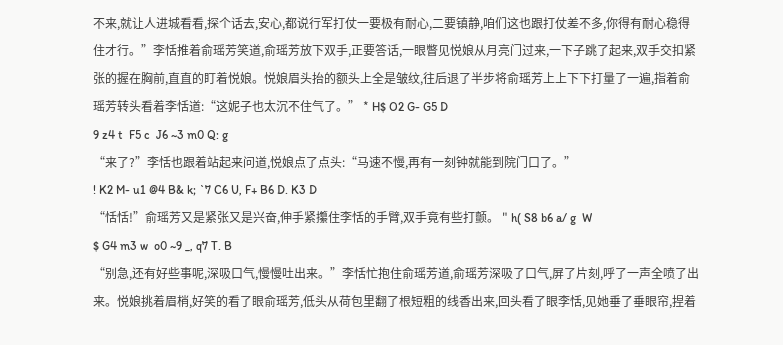不来,就让人进城看看,探个话去,安心,都说行军打仗一要极有耐心,二要镇静,咱们这也跟打仗差不多,你得有耐心稳得住才行。”李恬推着俞瑶芳笑道,俞瑶芳放下双手,正要答话,一眼瞥见悦娘从月亮门过来,一下子跳了起来,双手交扣紧张的握在胸前,直直的盯着悦娘。悦娘眉头抬的额头上全是皱纹,往后退了半步将俞瑶芳上上下下打量了一遍,指着俞瑶芳转头看着李恬道:“这妮子也太沉不住气了。” * H$ O2 G- G5 D
9 z4 t  F5 c  J6 ~3 m0 Q: g
“来了?”李恬也跟着站起来问道,悦娘点了点头:“马速不慢,再有一刻钟就能到院门口了。”
! K2 M- u1 @4 B& k; `7 C6 U, F+ B6 D. K3 D
“恬恬!”俞瑶芳又是紧张又是兴奋,伸手紧攥住李恬的手臂,双手竟有些打颤。 " h( S8 b6 a/ g  W
$ G4 m3 w  o0 ~9 _, q7 T. B
“别急,还有好些事呢,深吸口气,慢慢吐出来。”李恬忙抱住俞瑶芳道,俞瑶芳深吸了口气,屏了片刻,呼了一声全喷了出来。悦娘挑着眉梢,好笑的看了眼俞瑶芳,低头从荷包里翻了根短粗的线香出来,回头看了眼李恬,见她垂了垂眼帘,捏着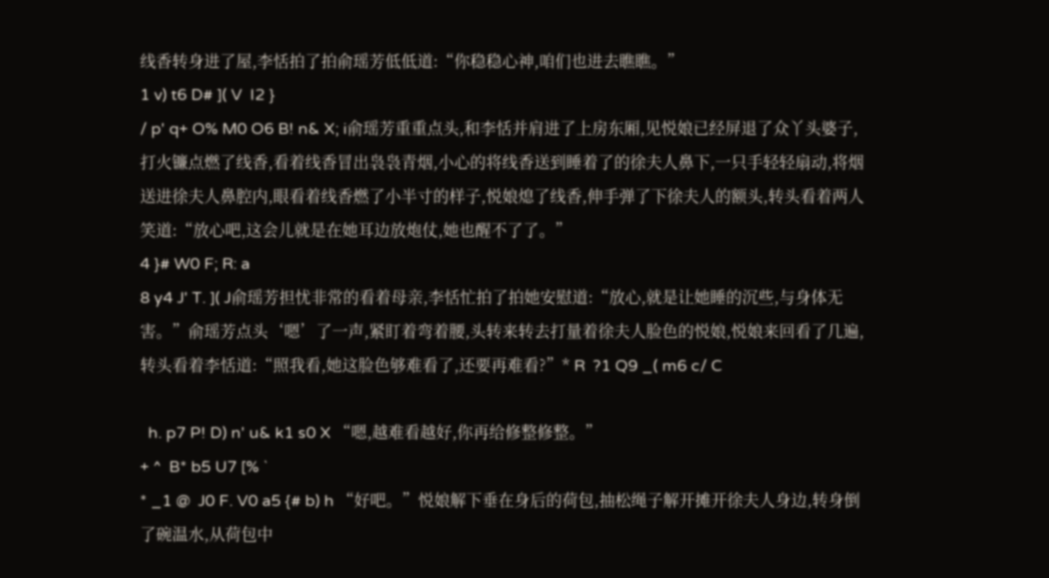线香转身进了屋,李恬拍了拍俞瑶芳低低道:“你稳稳心神,咱们也进去瞧瞧。”
1 v) t6 D# ]( V  I2 }
/ p' q+ O% M0 O6 B! n& X; i俞瑶芳重重点头,和李恬并肩进了上房东厢,见悦娘已经屏退了众丫头婆子,打火镰点燃了线香,看着线香冒出袅袅青烟,小心的将线香送到睡着了的徐夫人鼻下,一只手轻轻扇动,将烟送进徐夫人鼻腔内,眼看着线香燃了小半寸的样子,悦娘熄了线香,伸手弹了下徐夫人的额头,转头看着两人笑道:“放心吧,这会儿就是在她耳边放炮仗,她也醒不了了。”
4 }# W0 F; R: a
8 y4 J' T. ]( J俞瑶芳担忧非常的看着母亲,李恬忙拍了拍她安慰道:“放心,就是让她睡的沉些,与身体无害。”俞瑶芳点头‘嗯’了一声,紧盯着弯着腰,头转来转去打量着徐夫人脸色的悦娘,悦娘来回看了几遍,转头看着李恬道:“照我看,她这脸色够难看了,还要再难看?”* R  ?1 Q9 _( m6 c/ C

  h. p7 P! D) n' u& k1 s0 X “嗯,越难看越好,你再给修整修整。”
+ ^  B* b5 U7 [% `
* _1 @  J0 F. V0 a5 {# b) h “好吧。”悦娘解下垂在身后的荷包,抽松绳子解开摊开徐夫人身边,转身倒了碗温水,从荷包中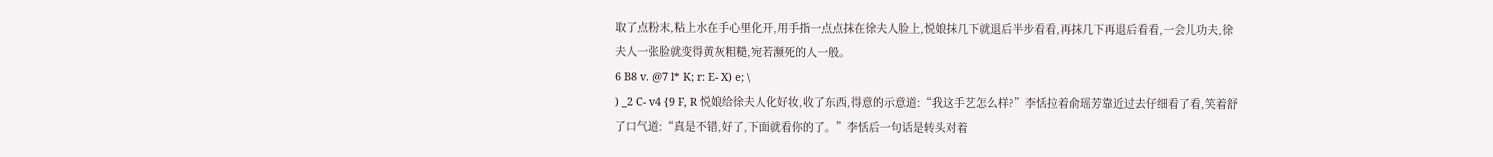取了点粉末,粘上水在手心里化开,用手指一点点抹在徐夫人脸上,悦娘抹几下就退后半步看看,再抹几下再退后看看,一会儿功夫,徐夫人一张脸就变得黄灰粗糙,宛若濒死的人一般。
6 B8 v. @7 l* K; r: E- X) e; \
) _2 C- v4 {9 F, R 悦娘给徐夫人化好妆,收了东西,得意的示意道:“我这手艺怎么样?”李恬拉着俞瑶芳靠近过去仔细看了看,笑着舒了口气道:“真是不错,好了,下面就看你的了。”李恬后一句话是转头对着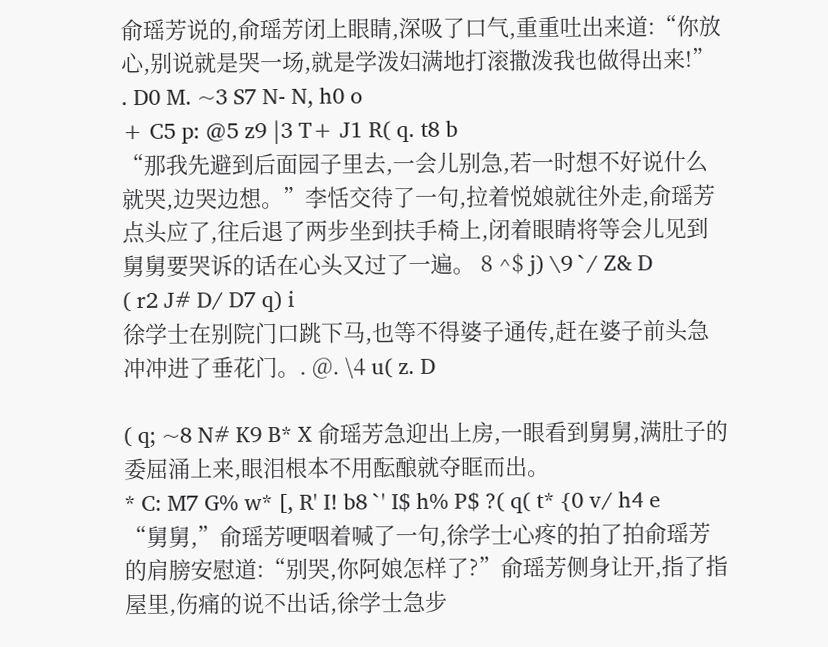俞瑶芳说的,俞瑶芳闭上眼睛,深吸了口气,重重吐出来道:“你放心,别说就是哭一场,就是学泼妇满地打滚撒泼我也做得出来!” . D0 M. ~3 S7 N- N, h0 o
+ C5 p: @5 z9 |3 T+ J1 R( q. t8 b
“那我先避到后面园子里去,一会儿别急,若一时想不好说什么就哭,边哭边想。”李恬交待了一句,拉着悦娘就往外走,俞瑶芳点头应了,往后退了两步坐到扶手椅上,闭着眼睛将等会儿见到舅舅要哭诉的话在心头又过了一遍。 8 ^$ j) \9 `/ Z& D
( r2 J# D/ D7 q) i
徐学士在别院门口跳下马,也等不得婆子通传,赶在婆子前头急冲冲进了垂花门。. @. \4 u( z. D

( q; ~8 N# K9 B* X 俞瑶芳急迎出上房,一眼看到舅舅,满肚子的委屈涌上来,眼泪根本不用酝酿就夺眶而出。
* C: M7 G% w* [, R' I! b8 `' I$ h% P$ ?( q( t* {0 v/ h4 e
“舅舅,”俞瑶芳哽咽着喊了一句,徐学士心疼的拍了拍俞瑶芳的肩膀安慰道:“别哭,你阿娘怎样了?”俞瑶芳侧身让开,指了指屋里,伤痛的说不出话,徐学士急步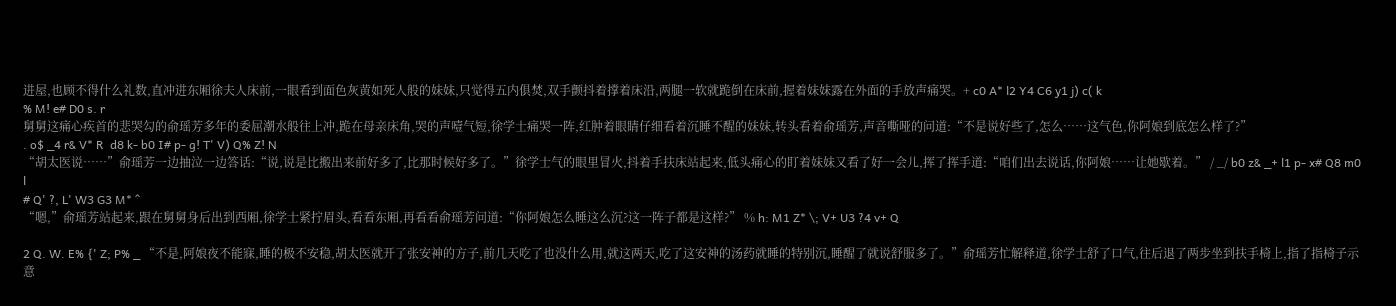进屋,也顾不得什么礼数,直冲进东厢徐夫人床前,一眼看到面色灰黄如死人般的妹妹,只觉得五内俱焚,双手颤抖着撑着床沿,两腿一软就跪倒在床前,握着妹妹露在外面的手放声痛哭。+ c0 A* l2 Y4 C6 y1 j) c( k
% M! e# D0 s. r
舅舅这痛心疾首的悲哭勾的俞瑶芳多年的委屈潮水般往上冲,跪在母亲床角,哭的声噎气短,徐学士痛哭一阵,红肿着眼睛仔细看着沉睡不醒的妹妹,转头看着俞瑶芳,声音嘶哑的问道:“不是说好些了,怎么……这气色,你阿娘到底怎么样了?”
. o$ _4 r& V* R  d8 k- b0 I# p- g! T' V) Q% Z! N
“胡太医说……”俞瑶芳一边抽泣一边答话:“说,说是比搬出来前好多了,比那时候好多了。”徐学士气的眼里冒火,抖着手扶床站起来,低头痛心的盯着妹妹又看了好一会儿,挥了挥手道:“咱们出去说话,你阿娘……让她歇着。” / _/ b0 z& _+ l1 p- x# Q8 m0 l
# Q' ?, L' W3 G3 M* ^
“嗯,”俞瑶芳站起来,跟在舅舅身后出到西厢,徐学士紧拧眉头,看看东厢,再看看俞瑶芳问道:“你阿娘怎么睡这么沉?这一阵子都是这样?” % h: M1 Z* \; V+ U3 ?4 v+ Q

2 Q. W. E% {' Z; P% _ “不是,阿娘夜不能寐,睡的极不安稳,胡太医就开了张安神的方子,前几天吃了也没什么用,就这两天,吃了这安神的汤药就睡的特别沉,睡醒了就说舒服多了。”俞瑶芳忙解释道,徐学士舒了口气,往后退了两步坐到扶手椅上,指了指椅子示意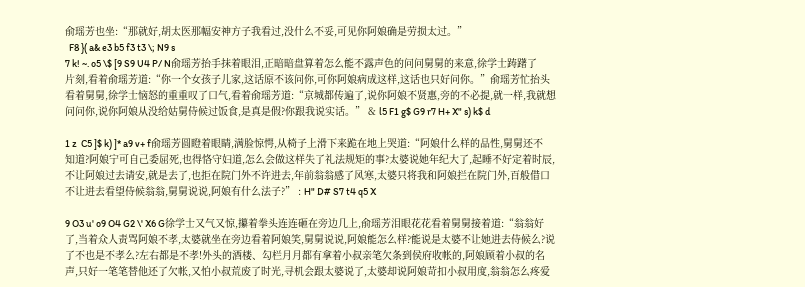俞瑶芳也坐:“那就好,胡太医那幅安神方子我看过,没什么不妥,可见你阿娘确是劳损太过。”
  F8 }( a& e3 b5 f3 t3 \; N9 s
7 k! ~. o5 \$ [9 S9 U4 P/ N俞瑶芳抬手抹着眼泪,正暗暗盘算着怎么能不露声色的问问舅舅的来意,徐学士踌躇了片刻,看着俞瑶芳道:“你一个女孩子儿家,这话原不该问你,可你阿娘病成这样,这话也只好问你。”俞瑶芳忙抬头看着舅舅,徐学士恼怒的重重叹了口气,看着俞瑶芳道:“京城都传遍了,说你阿娘不贤惠,旁的不必提,就一样,我就想问问你,说你阿娘从没给姑舅侍候过饭食,是真是假?你跟我说实话。” & l5 F1 g$ G9 r7 H+ X" s) k$ d

1 z  C5 ]$ k) ]* a9 v+ f俞瑶芳圆瞪着眼睛,满脸惊愕,从椅子上滑下来跪在地上哭道:“阿娘什么样的品性,舅舅还不知道?阿娘宁可自己委屈死,也得恪守妇道,怎么会做这样失了礼法规矩的事?太婆说她年纪大了,起睡不好定着时辰,不让阿娘过去请安,就是去了,也拒在院门外不许进去,年前翁翁感了风寒,太婆只将我和阿娘拦在院门外,百般借口不让进去看望侍候翁翁,舅舅说说,阿娘有什么法子?” : H" D# S7 t4 q5 X

9 O3 u' o9 O4 G2 \' X6 G徐学士又气又惊,攥着拳头连连砸在旁边几上,俞瑶芳泪眼花花看着舅舅接着道:“翁翁好了,当着众人责骂阿娘不孝,太婆就坐在旁边看着阿娘笑,舅舅说说,阿娘能怎么样?能说是太婆不让她进去侍候么?说了不也是不孝么?左右都是不孝!外头的酒楼、勾栏月月都有拿着小叔亲笔欠条到侯府收帐的,阿娘顾着小叔的名声,只好一笔笔替他还了欠帐,又怕小叔荒废了时光,寻机会跟太婆说了,太婆却说阿娘苛扣小叔用度,翁翁怎么疼爱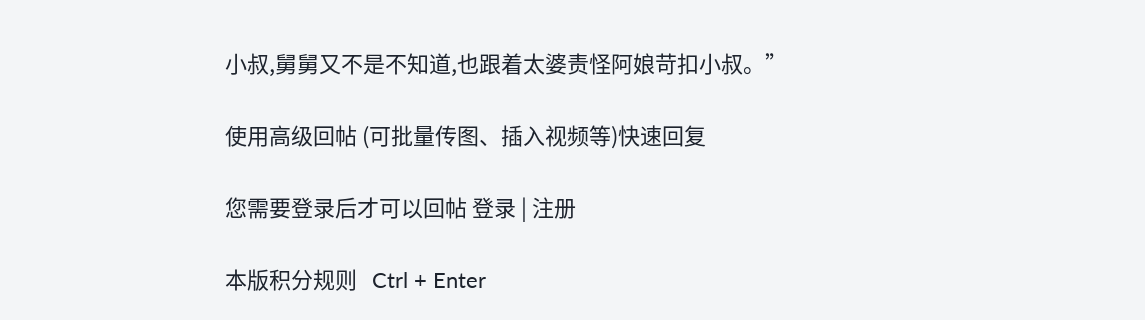小叔,舅舅又不是不知道,也跟着太婆责怪阿娘苛扣小叔。”

使用高级回帖 (可批量传图、插入视频等)快速回复

您需要登录后才可以回帖 登录 | 注册

本版积分规则   Ctrl + Enter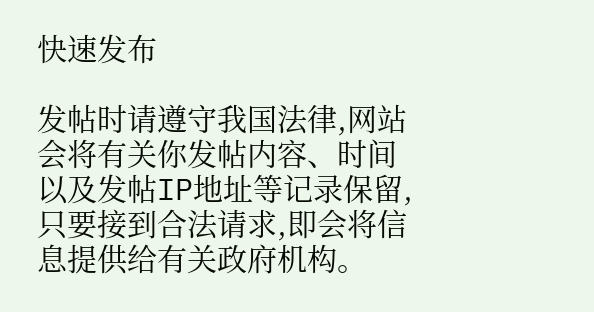快速发布

发帖时请遵守我国法律,网站会将有关你发帖内容、时间以及发帖IP地址等记录保留,只要接到合法请求,即会将信息提供给有关政府机构。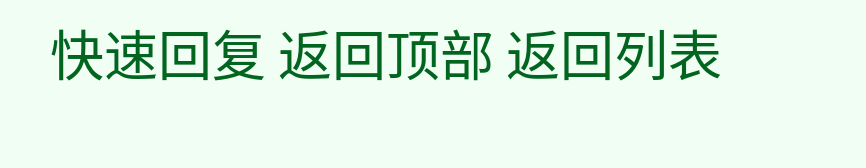快速回复 返回顶部 返回列表